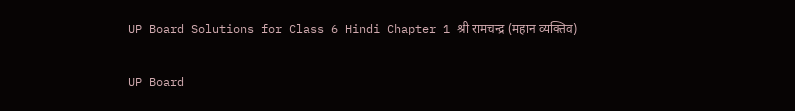UP Board Solutions for Class 6 Hindi Chapter 1 श्री रामचन्द्र (महान व्यक्तिव)

UP Board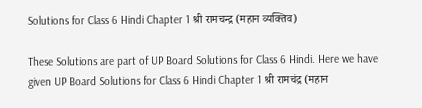Solutions for Class 6 Hindi Chapter 1 श्री रामचन्द्र (महान व्यक्तिव)

These Solutions are part of UP Board Solutions for Class 6 Hindi. Here we have given UP Board Solutions for Class 6 Hindi Chapter 1 श्री रामचंद्र (महान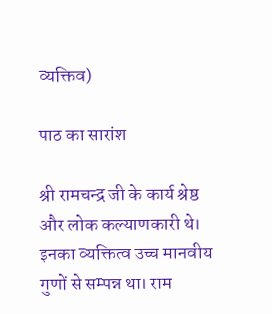व्यक्तिव)

पाठ का सारांश

श्री रामचन्द्र जी के कार्य श्रेष्ठ और लोक कल्याणकारी थे। इनका व्यक्तित्व उच्च मानवीय गुणों से सम्पन्न था। राम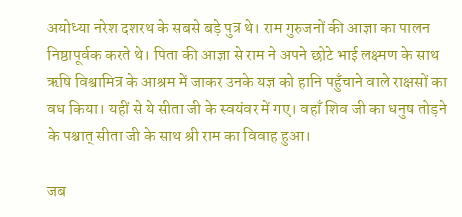अयोध्या नरेश दशरथ के सबसे बड़े पुत्र थे। राम गुरुजनों की आज्ञा का पालन निष्ठापूर्वक करते थे। पिता की आज्ञा से राम ने अपने छोटे भाई लक्ष्मण के साथ ऋषि विश्वामित्र के आश्रम में जाकर उनके यज्ञ को हानि पहुँचाने वाले राक्षसों का वध किया। यहीं से ये सीता जी के स्वयंवर में गए। वहाँ शिव जी का धनुष तोड़ने के पश्चात् सीता जी के साथ श्री राम का विवाह हुआ।

जब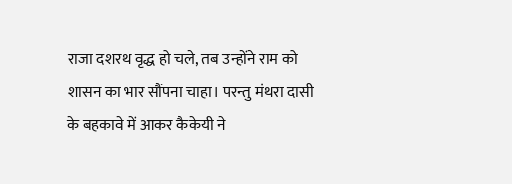राजा दशरथ वृद्ध हो चले, तब उन्होंने राम को शासन का भार सौंपना चाहा। परन्तु मंथरा दासी के बहकावे में आकर कैकेयी ने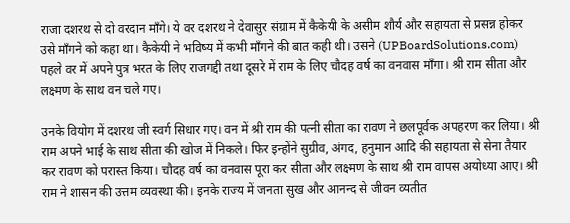राजा दशरथ से दो वरदान माँगे। ये वर दशरथ ने देवासुर संग्राम में कैकेयी के असीम शौर्य और सहायता से प्रसन्न होकर उसे माँगने को कहा था। कैकेयी ने भविष्य में कभी माँगने की बात कही थी। उसने (UPBoardSolutions.com) पहले वर में अपने पुत्र भरत के लिए राजगद्दी तथा दूसरे में राम के लिए चौदह वर्ष का वनवास माँगा। श्री राम सीता और लक्ष्मण के साथ वन चले गए।

उनके वियोग में दशरथ जी स्वर्ग सिधार गए। वन में श्री राम की पत्नी सीता का रावण ने छलपूर्वक अपहरण कर लिया। श्री राम अपने भाई के साथ सीता की खोज में निकले। फिर इन्होंने सुग्रीव, अंगद, हनुमान आदि की सहायता से सेना तैयार कर रावण को परास्त किया। चौदह वर्ष का वनवास पूरा कर सीता और लक्ष्मण के साथ श्री राम वापस अयोध्या आए। श्री राम ने शासन की उत्तम व्यवस्था की। इनके राज्य में जनता सुख और आनन्द से जीवन व्यतीत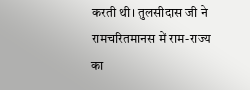करती थी। तुलसीदास जी ने रामचरितमानस में राम-राज्य का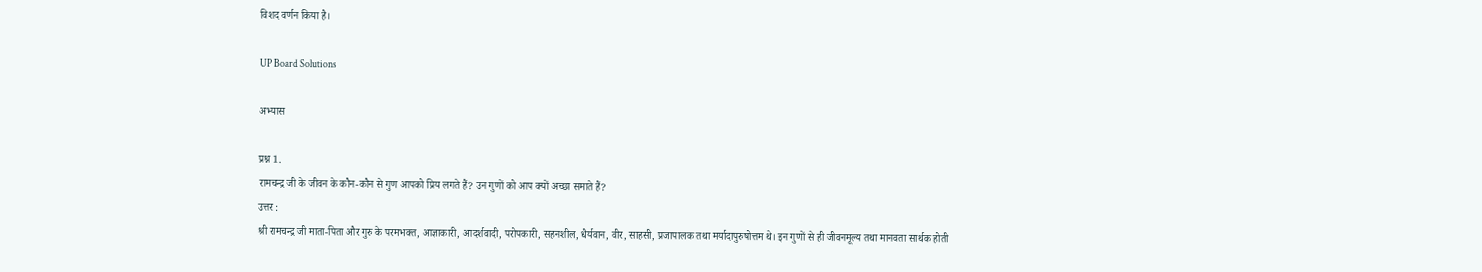विशद वर्णन किया है।

UP Board Solutions

अभ्यास

प्रश्न 1.
रामचन्द्र जी के जीवन के कौन-कौन से गुण आपको प्रिय लगते हैं? उन गुणों को आप क्यों अच्छा समाते हैं?
उत्तर :
श्री रामचन्द्र जी माता-पिता और गुरु के परमभक्त, आज्ञाकारी, आदर्शवादी, परोपकारी, सहनशील, धैर्यवान, वीर, साहसी, प्रजापालक तथा मर्यादापुरुषोत्तम थे। इन गुणों से ही जीवनमूल्य तथा मानवता सार्थक होती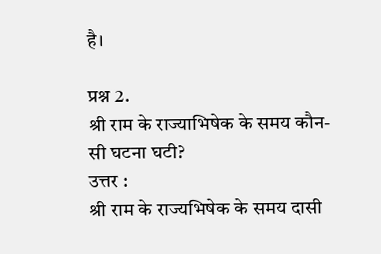है।

प्रश्न 2.
श्री राम के राज्याभिषेक के समय कौन-सी घटना घटी?
उत्तर :
श्री राम के राज्यभिषेक के समय दासी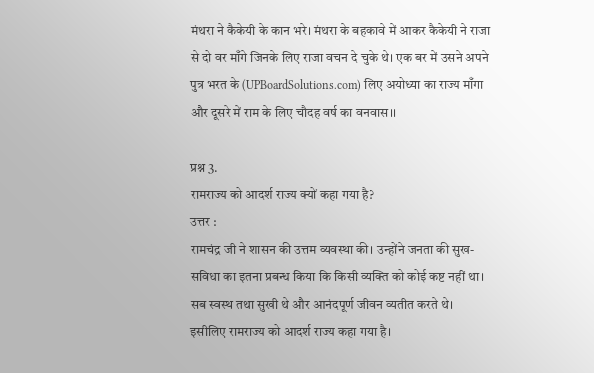मंथरा ने कैकेयी के कान भरे। मंथरा के बहकावे में आकर कैकेयी ने राजा से दो वर माँगे जिनके लिए राजा वचन दे चुके थे। एक बर में उसने अपने पुत्र भरत के (UPBoardSolutions.com) लिए अयोध्या का राज्य माँगा और दूसरे में राम के लिए चौदह वर्ष का वनवास।।

प्रश्न 3.
रामराज्य को आदर्श राज्य क्यों कहा गया है?
उत्तर :
रामचंद्र जी ने शासन की उत्तम व्यवस्था की। उन्होंने जनता की सुख-सविधा का इतना प्रबन्ध किया कि किसी व्यक्ति को कोई कष्ट नहीं था। सब स्वस्थ तथा सुखी थे और आनंदपूर्ण जीवन व्यतीत करते थे। इसीलिए रामराज्य को आदर्श राज्य कहा गया है।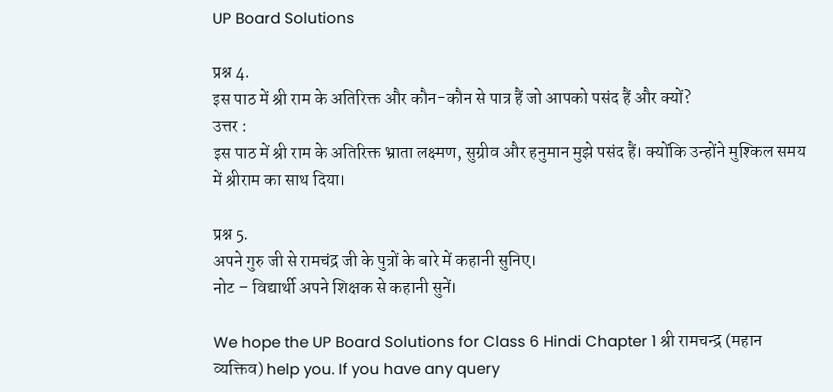UP Board Solutions

प्रश्न 4.
इस पाठ में श्री राम के अतिरिक्त और कौन-कौन से पात्र हैं जो आपको पसंद हैं और क्यों?
उत्तर :
इस पाठ में श्री राम के अतिरिक्त भ्राता लक्ष्मण, सुग्रीव और हनुमान मुझे पसंद हैं। क्योंकि उन्होंने मुश्किल समय में श्रीराम का साथ दिया।

प्रश्न 5.
अपने गुरु जी से रामचंद्र जी के पुत्रों के बारे में कहानी सुनिए।
नोट – विद्यार्थी अपने शिक्षक से कहानी सुनें।

We hope the UP Board Solutions for Class 6 Hindi Chapter 1 श्री रामचन्द्र (महान व्यक्तिव) help you. If you have any query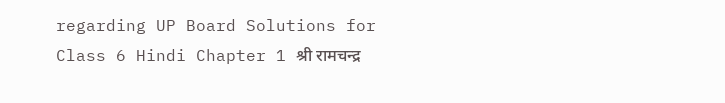regarding UP Board Solutions for Class 6 Hindi Chapter 1 श्री रामचन्द्र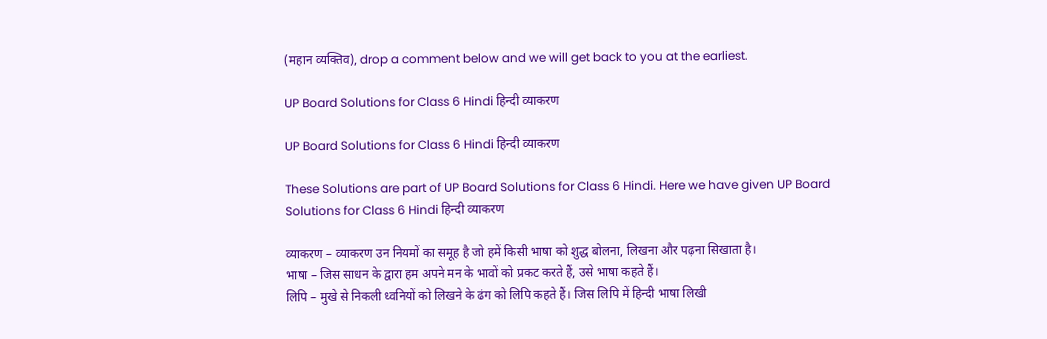(महान व्यक्तिव), drop a comment below and we will get back to you at the earliest.

UP Board Solutions for Class 6 Hindi हिन्दी व्याकरण

UP Board Solutions for Class 6 Hindi हिन्दी व्याकरण

These Solutions are part of UP Board Solutions for Class 6 Hindi. Here we have given UP Board Solutions for Class 6 Hindi हिन्दी व्याकरण

व्याकरण – व्याकरण उन नियमों का समूह है जो हमें किसी भाषा को शुद्ध बोलना, लिखना और पढ़ना सिखाता है।
भाषा – जिस साधन के द्वारा हम अपने मन के भावों को प्रकट करते हैं, उसे भाषा कहते हैं।
लिपि – मुखे से निकली ध्वनियों को लिखने के ढंग को लिपि कहते हैं। जिस लिपि में हिन्दी भाषा लिखी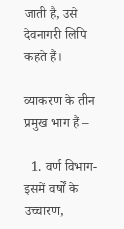जाती है, उसे देवनागरी लिपि कहते हैं।

व्याकरण के तीन प्रमुख भाग हैं –

  1. वर्ण विभाग- इसमें वर्षों के उच्चारण,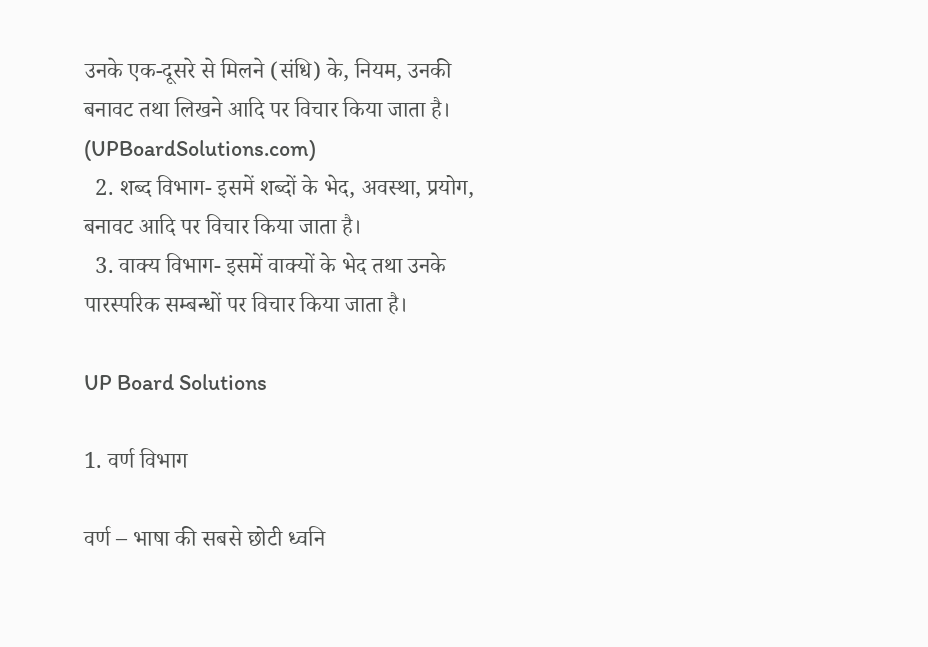उनके एक-दूसरे से मिलने (संधि) के, नियम, उनकी बनावट तथा लिखने आदि पर विचार किया जाता है। (UPBoardSolutions.com)
  2. शब्द विभाग- इसमें शब्दों के भेद, अवस्था, प्रयोग, बनावट आदि पर विचार किया जाता है।
  3. वाक्य विभाग- इसमें वाक्यों के भेद तथा उनके पारस्परिक सम्बन्धों पर विचार किया जाता है।

UP Board Solutions

1. वर्ण विभाग

वर्ण – भाषा की सबसे छोटी ध्वनि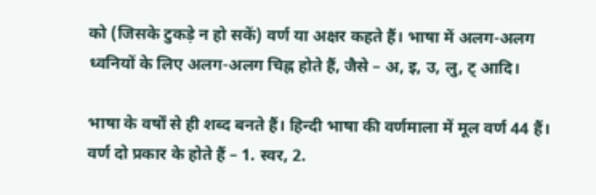को (जिसके टुकड़े न हो सकें) वर्ण या अक्षर कहते हैं। भाषा में अलग-अलग ध्वनियों के लिए अलग-अलग चिह्न होते हैं, जैसे – अ, इ, उ, लु, ट् आदि।

भाषा के वर्षों से ही शब्द बनते हैं। हिन्दी भाषा की वर्णमाला में मूल वर्ण 44 हैं। वर्ण दो प्रकार के होते हैं – 1. स्वर, 2.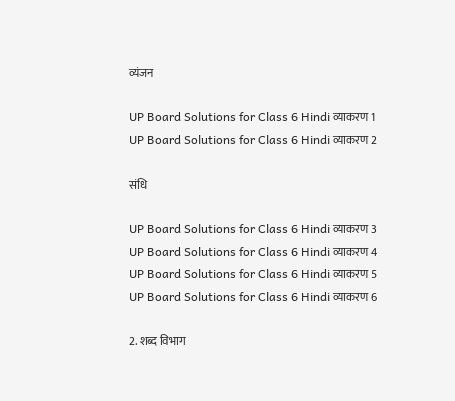व्यंजन

UP Board Solutions for Class 6 Hindi व्याकरण 1
UP Board Solutions for Class 6 Hindi व्याकरण 2

संधि

UP Board Solutions for Class 6 Hindi व्याकरण 3
UP Board Solutions for Class 6 Hindi व्याकरण 4
UP Board Solutions for Class 6 Hindi व्याकरण 5
UP Board Solutions for Class 6 Hindi व्याकरण 6

2. शब्द विभाग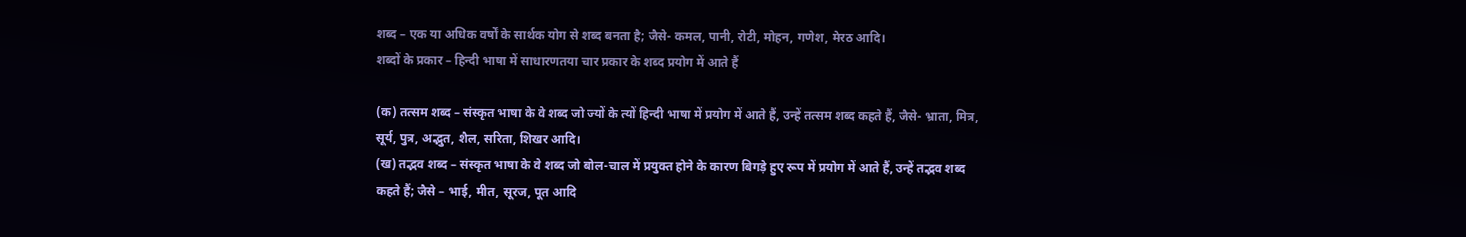शब्द – एक या अधिक वर्षों के सार्थक योग से शब्द बनता है; जैसे- कमल, पानी, रोटी, मोहन, गणेश, मेरठ आदि।
शब्दों के प्रकार – हिन्दी भाषा में साधारणतया चार प्रकार के शब्द प्रयोग में आते हैं

(क) तत्सम शब्द – संस्कृत भाषा के वे शब्द जो ज्यों के त्यों हिन्दी भाषा में प्रयोग में आते हैं, उन्हें तत्सम शब्द कहते हैं, जैसे- भ्राता, मित्र, सूर्य, पुत्र, अद्भुत, शैल, सरिता, शिखर आदि।
(ख) तद्भव शब्द – संस्कृत भाषा के वे शब्द जो बोल-चाल में प्रयुक्त होने के कारण बिगड़े हुए रूप में प्रयोग में आते हैं, उन्हें तद्भव शब्द कहते हैं; जैसे – भाई, मीत, सूरज, पूत आदि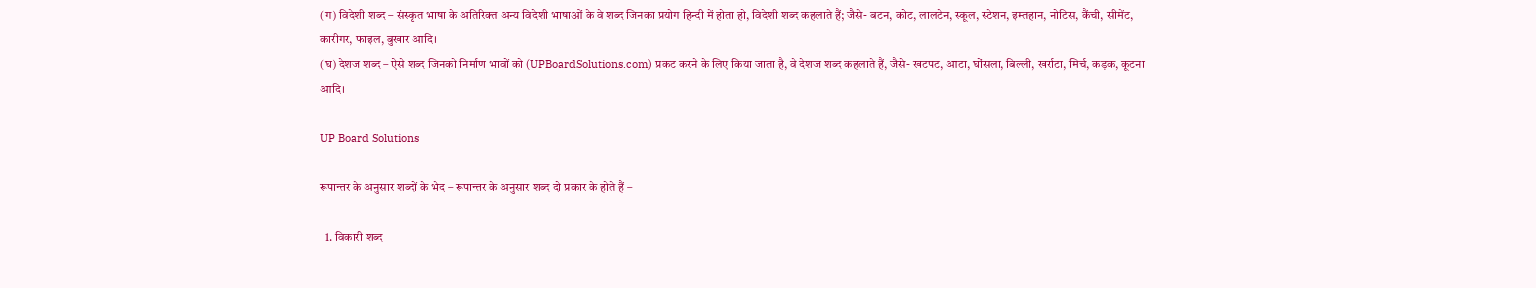(ग) विदेशी शब्द – संस्कृत भाषा के अतिरिक्त अन्य विदेशी भाषाओं के वे शब्द जिनका प्रयोग हिन्दी में होता हो, विदेशी शब्द कहलाते हैं; जैसे- बटन, कोट, लालटेन, स्कूल, स्टेशन, इम्तहान, नोटिस, कैंची, सीमेंट, कारीगर, फाइल, बुखार आदि।
(घ) देशज शब्द – ऐसे शब्द जिनको निर्माण भावों को (UPBoardSolutions.com) प्रकट करने के लिए किया जाता है, वे देशज शब्द कहलाते हैं, जैसे- खटपट, आटा, घोंसला, बिल्ली, खर्राटा, मिर्च, कड़क, कूटना आदि।

UP Board Solutions

रूपान्तर के अनुसार शब्दों के भेद – रूपान्तर के अनुसार शब्द दो प्रकार के होते हैं –

  1. विकारी शब्द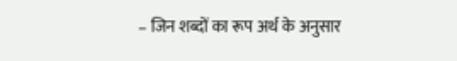– जिन शब्दों का रूप अर्थ के अनुसार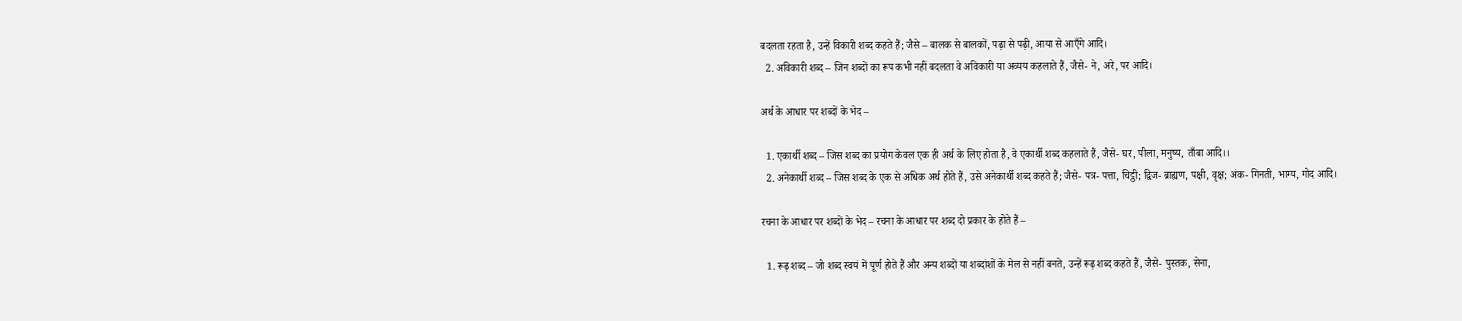बदलता रहता है, उन्हें विकारी शब्द कहते हैं; जैसे – बालक से बालकों, पढ़ा से पढ़ी, आया से आएँगे आदि।
  2. अविकारी शब्द – जिन शब्दों का रूप कभी नहीं बदलता वे अविकारी या अव्यय कहलाते हैं, जैसे- ने, अरे, पर आदि।

अर्थ के आधार पर शब्दों के भेद –

  1. एकार्थी शब्द – जिस शब्द का प्रयोग केवल एक ही अर्थ के लिए होता है, वे एकार्थी शब्द कहलाते हैं, जैसे- घर, पीला, मनुष्य, ताँबा आदि।।
  2. अनेकार्थी शब्द – जिस शब्द के एक से अधिक अर्थ होते हैं, उसे अनेकार्थी शब्द कहते हैं; जैसे- पत्र- पत्ता, चिट्ठी; द्विज- ब्राह्यण, पक्षी, वृक्ष; अंक- गिनती, भाग्य, गोद आदि।

रचना के आधार पर शब्दों के भेद – रचना के आधार पर शब्द दो प्रकार के होते हैं –

  1. रूढ़ शब्द – जो शब्द स्वयं में पूर्ण होते हैं और अन्य शब्दों या शब्दांशों के मेल से नहीं बनते, उन्हें रूढ़ शब्द कहते हैं, जैसे- पुस्तक, सेना,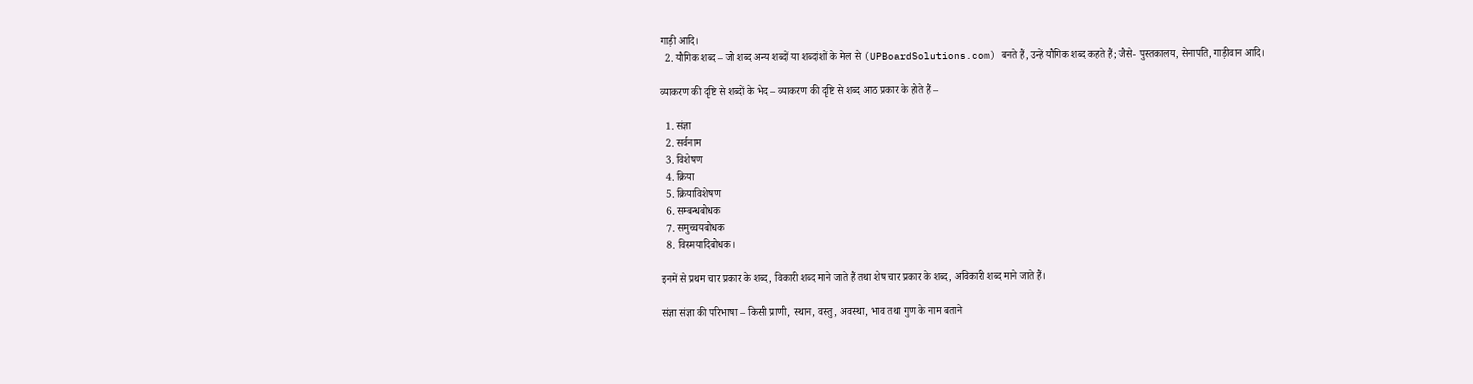गाड़ी आदि।
  2. यौगिक शब्द – जो शब्द अन्य शब्दों या शब्दांशों के मेल से (UPBoardSolutions.com) बनते हैं, उन्हें यौगिक शब्द कहते हैं; जैसे- पुस्तकालय, सेनापति, गाड़ीवान आदि।

व्याकरण की दृष्टि से शब्दों के भेद – व्याकरण की दृष्टि से शब्द आठ प्रकार के होते हैं –

  1. संज्ञा
  2. सर्वनाम
  3. विशेषण
  4. क्रिया
  5. क्रियाविशेषण
  6. सम्बन्धबोधक
  7. समुच्चयबोधक
  8. विस्मयादिबोधक।

इनमें से प्रथम चार प्रकार के शब्द, विकारी शब्द माने जाते हैं तथा शेष चार प्रकार के शब्द, अविकारी शब्द माने जाते हैं।

संज्ञा संज्ञा की परिभाषा – किसी प्राणी, स्थान, वस्तु, अवस्था, भाव तथा गुण के नाम बताने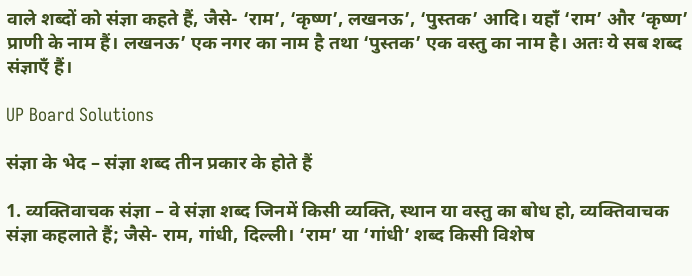वाले शब्दों को संज्ञा कहते हैं, जैसे- ‘राम’, ‘कृष्ण’, लखनऊ’, ‘पुस्तक’ आदि। यहाँ ‘राम’ और ‘कृष्ण’ प्राणी के नाम हैं। लखनऊ’ एक नगर का नाम है तथा ‘पुस्तक’ एक वस्तु का नाम है। अतः ये सब शब्द संज्ञाएँ हैं।

UP Board Solutions

संज्ञा के भेद – संज्ञा शब्द तीन प्रकार के होते हैं

1. व्यक्तिवाचक संज्ञा – वे संज्ञा शब्द जिनमें किसी व्यक्ति, स्थान या वस्तु का बोध हो, व्यक्तिवाचक संज्ञा कहलाते हैं; जैसे- राम, गांधी, दिल्ली। ‘राम’ या ‘गांधी’ शब्द किसी विशेष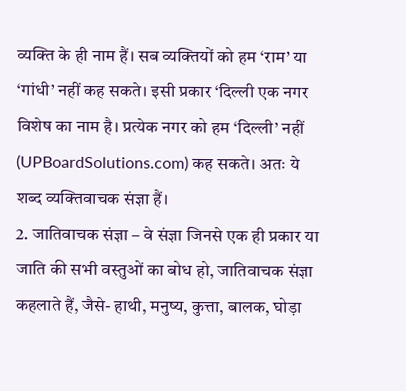व्यक्ति के ही नाम हैं। सब व्यक्तियों को हम ‘राम’ या ‘गांधी’ नहीं कह सकते। इसी प्रकार ‘दिल्ली एक नगर विशेष का नाम है। प्रत्येक नगर को हम ‘दिल्ली’ नहीं (UPBoardSolutions.com) कह सकते। अतः ये शब्द व्यक्तिवाचक संज्ञा हैं।
2. जातिवाचक संज्ञा – वे संज्ञा जिनसे एक ही प्रकार या जाति की सभी वस्तुओं का बोध हो, जातिवाचक संज्ञा कहलाते हैं, जैसे- हाथी, मनुष्य, कुत्ता, बालक, घोड़ा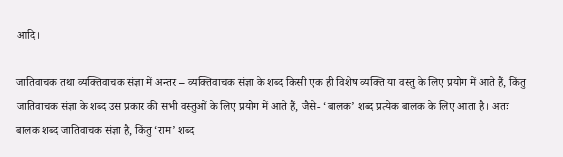आदि।

जातिवाचक तथा व्यक्तिवाचक संज्ञा में अन्तर – व्यक्तिवाचक संज्ञा के शब्द किसी एक ही विशेष व्यक्ति या वस्तु के लिए प्रयोग में आते हैं, किंतु जातिवाचक संज्ञा के शब्द उस प्रकार की सभी वस्तुओं के लिए प्रयोग में आते हैं, जैसे- ‘बालक’ शब्द प्रत्येक बालक के लिए आता है। अतः बालक शब्द जातिवाचक संज्ञा है, किंतु ‘राम’ शब्द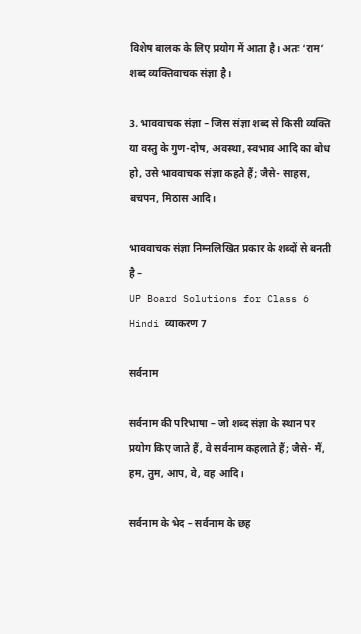विशेष बालक के लिए प्रयोग में आता है। अतः ‘राम’ शब्द व्यक्तिवाचक संज्ञा है।

3. भाववाचक संज्ञा – जिस संज्ञा शब्द से किसी व्यक्ति या वस्तु के गुण-दोष, अवस्था, स्वभाव आदि का बोध हो, उसे भाववाचक संज्ञा कहते हैं; जैसे- साहस, बचपन, मिठास आदि।

भाववाचक संज्ञा निम्नलिखित प्रकार के शब्दों से बनती है –
UP Board Solutions for Class 6 Hindi व्याकरण 7

सर्वनाम

सर्वनाम की परिभाषा – जो शब्द संज्ञा के स्थान पर प्रयोग किए जाते हैं, वे सर्वनाम कहलाते हैं; जैसे- मैं, हम, तुम, आप, वे, वह आदि।

सर्वनाम के भेद – सर्वनाम के छह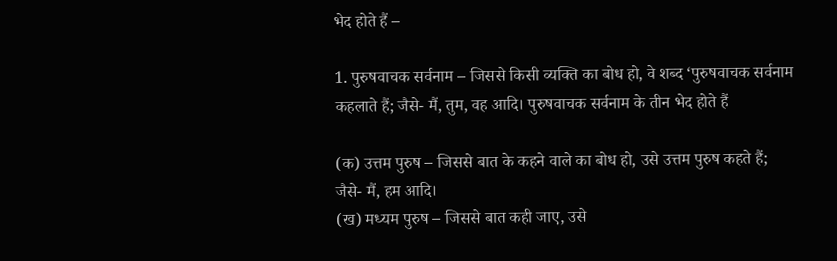भेद होते हैं –

1. पुरुषवाचक सर्वनाम – जिससे किसी व्यक्ति का बोध हो, वे शब्द ‘पुरुषवाचक सर्वनाम कहलाते हैं; जैसे- मैं, तुम, वह आदि। पुरुषवाचक सर्वनाम के तीन भेद होते हैं

(क) उत्तम पुरुष – जिससे बात के कहने वाले का बोध हो, उसे उत्तम पुरुष कहते हैं; जैसे- मैं, हम आदि।
(ख) मध्यम पुरुष – जिससे बात कही जाए, उसे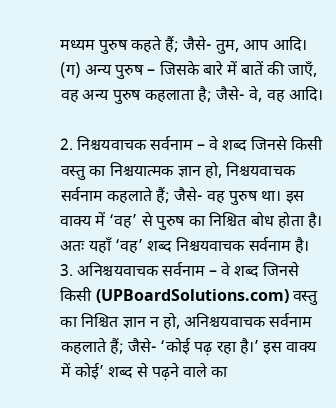मध्यम पुरुष कहते हैं; जैसे- तुम, आप आदि।
(ग) अन्य पुरुष – जिसके बारे में बातें की जाएँ, वह अन्य पुरुष कहलाता है; जैसे- वे, वह आदि।

2. निश्चयवाचक सर्वनाम – वे शब्द जिनसे किसी वस्तु का निश्चयात्मक ज्ञान हो, निश्चयवाचक सर्वनाम कहलाते हैं; जैसे- वह पुरुष था। इस वाक्य में ‘वह’ से पुरुष का निश्चित बोध होता है। अतः यहाँ ‘वह’ शब्द निश्चयवाचक सर्वनाम है।
3. अनिश्चयवाचक सर्वनाम – वे शब्द जिनसे किसी (UPBoardSolutions.com) वस्तु का निश्चित ज्ञान न हो, अनिश्चयवाचक सर्वनाम कहलाते हैं; जैसे- ‘कोई पढ़ रहा है।’ इस वाक्य में कोई’ शब्द से पढ़ने वाले का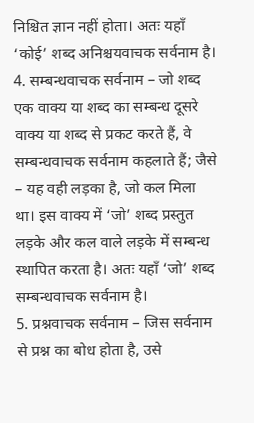निश्चित ज्ञान नहीं होता। अतः यहाँ ‘कोई’ शब्द अनिश्चयवाचक सर्वनाम है।
4. सम्बन्धवाचक सर्वनाम – जो शब्द एक वाक्य या शब्द का सम्बन्ध दूसरे वाक्य या शब्द से प्रकट करते हैं, वे सम्बन्धवाचक सर्वनाम कहलाते हैं; जैसे – यह वही लड़का है, जो कल मिला था। इस वाक्य में ‘जो’ शब्द प्रस्तुत लड़के और कल वाले लड़के में सम्बन्ध स्थापित करता है। अतः यहाँ ‘जो’ शब्द सम्बन्धवाचक सर्वनाम है।
5. प्रश्नवाचक सर्वनाम – जिस सर्वनाम से प्रश्न का बोध होता है, उसे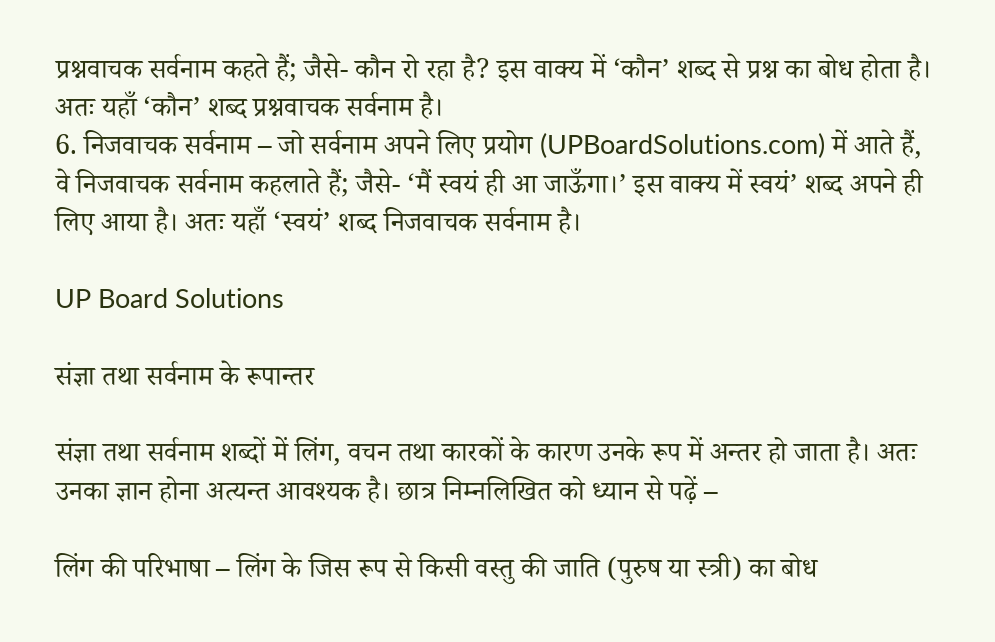प्रश्नवाचक सर्वनाम कहते हैं; जैसे- कौन रो रहा है? इस वाक्य में ‘कौन’ शब्द से प्रश्न का बोध होता है। अतः यहाँ ‘कौन’ शब्द प्रश्नवाचक सर्वनाम है।
6. निजवाचक सर्वनाम – जो सर्वनाम अपने लिए प्रयोग (UPBoardSolutions.com) में आते हैं, वे निजवाचक सर्वनाम कहलाते हैं; जैसे- ‘मैं स्वयं ही आ जाऊँगा।’ इस वाक्य में स्वयं’ शब्द अपने ही लिए आया है। अतः यहाँ ‘स्वयं’ शब्द निजवाचक सर्वनाम है।

UP Board Solutions

संज्ञा तथा सर्वनाम के रूपान्तर

संज्ञा तथा सर्वनाम शब्दों में लिंग, वचन तथा कारकों के कारण उनके रूप में अन्तर हो जाता है। अतः उनका ज्ञान होना अत्यन्त आवश्यक है। छात्र निम्नलिखित को ध्यान से पढ़ें –

लिंग की परिभाषा – लिंग के जिस रूप से किसी वस्तु की जाति (पुरुष या स्त्री) का बोध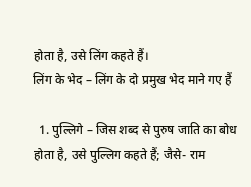होता है, उसे लिंग कहते हैं।
लिंग के भेद – लिंग के दो प्रमुख भेद माने गए हैं

  1. पुल्लिगे – जिस शब्द से पुरुष जाति का बोध होता है, उसे पुल्लिग कहते हैं; जैसे- राम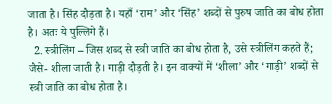जाता है। सिंह दौड़ता है। यहाँ ‘राम’ और ‘सिंह’ शब्दों से पुरुष जाति का बोध होता है। अतः ये पुल्लिगे हैं।
  2. स्त्रीलिंग – जिस शब्द से स्त्री जाति का बोध होता है, उसे स्त्रीलिंग कहते हैं; जैसे- शीला जाती है। गाड़ी दौड़ती है। इन वाक्यों में ‘शीला’ और ‘गाड़ी’ शब्दों से स्त्री जाति का बोध होता है।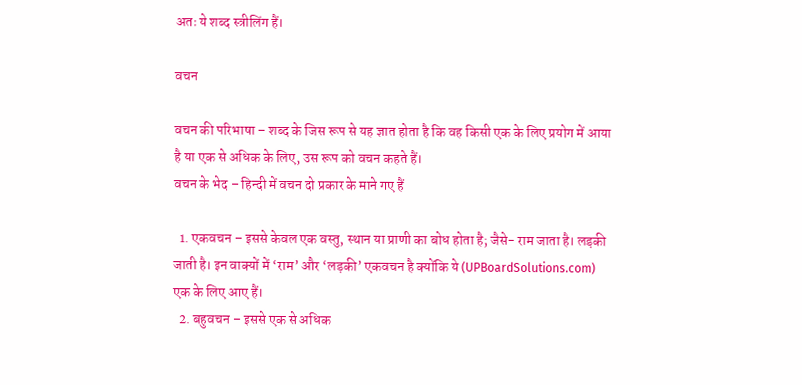अतः ये शब्द स्त्रीलिंग हैं।

वचन

वचन की परिभाषा – शब्द के जिस रूप से यह ज्ञात होता है कि वह किसी एक के लिए प्रयोग में आया है या एक से अधिक के लिए, उस रूप को वचन कहते हैं।
वचन के भेद – हिन्दी में वचन दो प्रकार के माने गए हैं

  1. एकवचन – इससे केवल एक वस्तु, स्थान या प्राणी का बोध होता है; जैसे- राम जाता है। लड़की जाती है। इन वाक्यों में ‘राम’ और ‘लड़की’ एकवचन है क्योंकि ये (UPBoardSolutions.com) एक के लिए आए हैं।
  2. बहुवचन – इससे एक से अधिक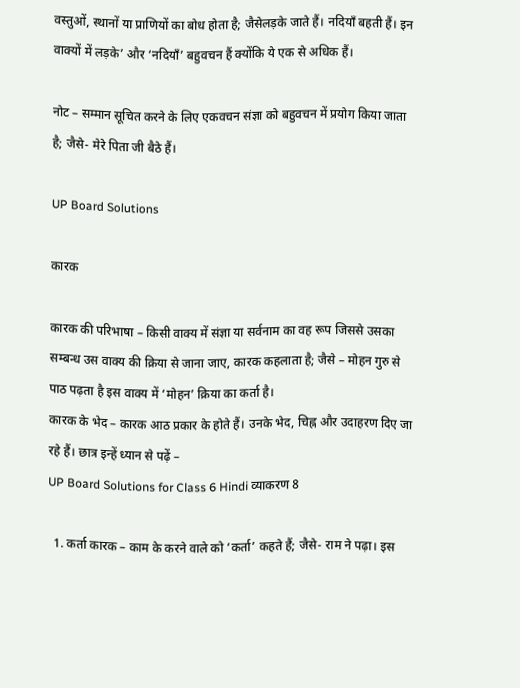वस्तुओं, स्थानों या प्राणियों का बोध होता है; जैसेलड़के जाते हैं। नदियाँ बहती हैं। इन वाक्यों में लड़के’ और ‘नदियाँ’ बहुवचन हैं क्योंकि ये एक से अधिक हैं।

नोट – सम्मान सूचित करने के लिए एकवचन संज्ञा को बहुवचन में प्रयोग किया जाता है; जैसे- मेरे पिता जी बैठे हैं।

UP Board Solutions

कारक

कारक की परिभाषा – किसी वाक्य में संज्ञा या सर्वनाम का वह रूप जिससे उसका सम्बन्ध उस वाक्य की क्रिया से जाना जाए, कारक कहलाता है; जैसे – मोहन गुरु से पाठ पढ़ता है इस वाक्य में ‘मोहन’ क्रिया का कर्ता है।
कारक के भेद – कारक आठ प्रकार के होते हैं। उनके भेद, चिह्न और उदाहरण दिए जा रहे हैं। छात्र इन्हें ध्यान से पढ़ें –
UP Board Solutions for Class 6 Hindi व्याकरण 8

  1. कर्ता कारक – काम के करने वाले को ‘कर्ता’ कहते हैं; जैसे- राम ने पढ़ा। इस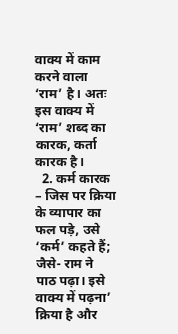वाक्य में काम करने वाला ‘राम’ है। अतः इस वाक्य में ‘राम’ शब्द का कारक, कर्ता कारक है।
  2. कर्म कारक – जिस पर क्रिया के व्यापार का फल पड़े, उसे ‘कर्म’ कहते हैं; जैसे- राम ने पाठ पढ़ा। इसे वाक्य में पढ़ना’ क्रिया है और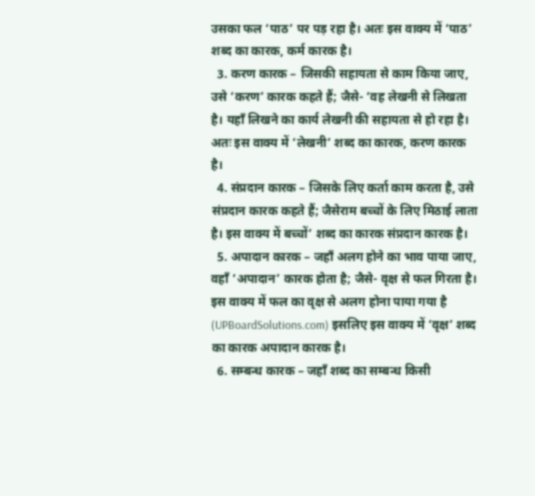उसका फल ‘पाठ’ पर पड़ रहा है। अतः इस वाक्य में ‘पाठ’ शब्द का कारक, कर्म कारक है।
  3. करण कारक – जिसकी सहायता से काम किया जाए, उसे ‘करण’ कारक कहते हैं; जैसे- ‘वह लेखनी से लिखता है। यहाँ लिखने का कार्य लेखनी की सहायता से हो रहा है। अतः इस वाक्य में ‘लेखनी’ शब्द का कारक, करण कारक है।
  4. संप्रदान कारक – जिसके लिए कर्ता काम करता है, उसे संप्रदान कारक कहते हैं; जैसेराम बच्चों के लिए मिठाई लाता है। इस वाक्य में बच्चों’ शब्द का कारक संप्रदान कारक है।
  5. अपादान कारक – जहाँ अलग होने का भाव पाया जाए, वहाँ ‘अपादान’ कारक होता है; जैसे- वृक्ष से फल गिरता है। इस वाक्य में फल का वृक्ष से अलग होना पाया गया है (UPBoardSolutions.com) इसलिए इस वाक्य में ‘वृक्ष’ शब्द का कारक अपादान कारक है।
  6. सम्बन्ध कारक – जहाँ शब्द का सम्बन्ध किसी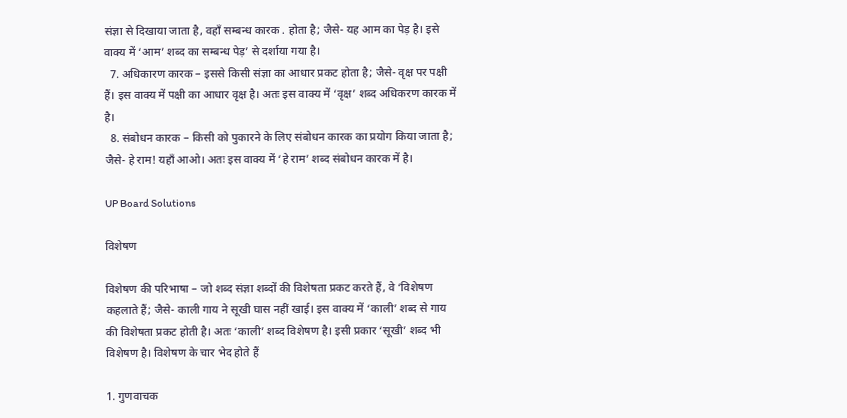संज्ञा से दिखाया जाता है, वहाँ सम्बन्ध कारक . होता है; जैसे- यह आम का पेड़ है। इसे वाक्य में ‘आम’ शब्द का सम्बन्ध पेड़’ से दर्शाया गया है।
  7. अधिकारण कारक – इससे किसी संज्ञा का आधार प्रकट होता है; जैसे- वृक्ष पर पक्षी हैं। इस वाक्य में पक्षी का आधार वृक्ष है। अतः इस वाक्य में ‘वृक्ष’ शब्द अधिकरण कारक में है।
  8. संबोधन कारक – किसी को पुकारने के लिए संबोधन कारक का प्रयोग किया जाता है; जैसे- हे राम! यहाँ आओ। अतः इस वाक्य में ‘हे राम’ शब्द संबोधन कारक में है।

UP Board Solutions

विशेषण

विशेषण की परिभाषा – जो शब्द संज्ञा शब्दों की विशेषता प्रकट करते हैं, वे ‘विशेषण कहलाते हैं; जैसे- काली गाय ने सूखी घास नहीं खाई। इस वाक्य में ‘काली’ शब्द से गाय की विशेषता प्रकट होती है। अतः ‘काली’ शब्द विशेषण है। इसी प्रकार ‘सूखी’ शब्द भी विशेषण है। विशेषण के चार भेद होते हैं

1. गुणवाचक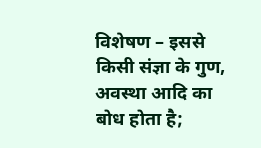विशेषण – इससे किसी संज्ञा के गुण, अवस्था आदि का बोध होता है;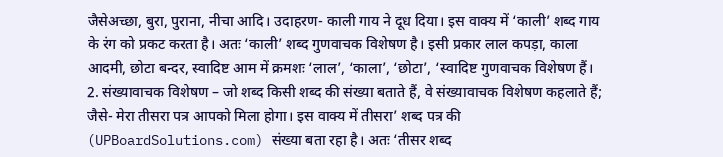जैसेअच्छा, बुरा, पुराना, नीचा आदि। उदाहरण- काली गाय ने दूध दिया। इस वाक्य में ‘काली’ शब्द गाय के रंग को प्रकट करता है। अतः ‘काली’ शब्द गुणवाचक विशेषण है। इसी प्रकार लाल कपड़ा, काला आदमी, छोटा बन्दर, स्वादिष्ट आम में क्रमशः ‘लाल’, ‘काला’, ‘छोटा’, ‘स्वादिष्ट गुणवाचक विशेषण हैं।
2. संख्यावाचक विशेषण – जो शब्द किसी शब्द की संख्या बताते हैं, वे संख्यावाचक विशेषण कहलाते हैं; जैसे- मेरा तीसरा पत्र आपको मिला होगा। इस वाक्य में तीसरा’ शब्द पत्र की (UPBoardSolutions.com) संख्या बता रहा है। अतः ‘तीसर शब्द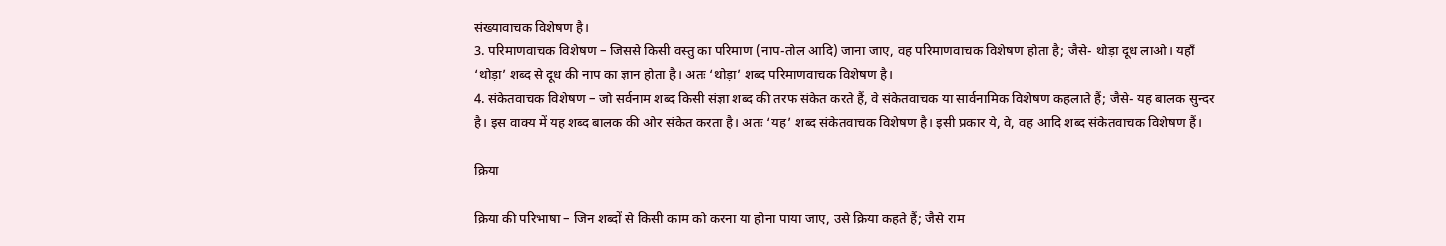संख्यावाचक विशेषण है।
3. परिमाणवाचक विशेषण – जिससे किसी वस्तु का परिमाण (नाप-तोल आदि) जाना जाए, वह परिमाणवाचक विशेषण होता है; जैसे- थोड़ा दूध लाओ। यहाँ ‘थोड़ा’ शब्द से दूध की नाप का ज्ञान होता है। अतः ‘थोड़ा’ शब्द परिमाणवाचक विशेषण है।
4. संकेतवाचक विशेषण – जो सर्वनाम शब्द किसी संज्ञा शब्द की तरफ संकेत करते हैं, वे संकेतवाचक या सार्वनामिक विशेषण कहलाते हैं; जैसे- यह बालक सुन्दर है। इस वाक्य में यह शब्द बालक की ओर संकेत करता है। अतः ‘यह’ शब्द संकेतवाचक विशेषण है। इसी प्रकार ये, वे, वह आदि शब्द संकेतवाचक विशेषण हैं।

क्रिया

क्रिया की परिभाषा – जिन शब्दों से किसी काम को करना या होना पाया जाए, उसे क्रिया कहते हैं; जैसे राम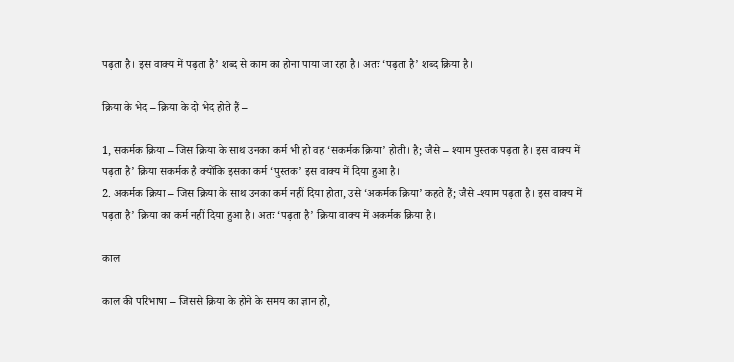पढ़ता है। इस वाक्य में पढ़ता है’ शब्द से काम का होना पाया जा रहा है। अतः ‘पढ़ता है’ शब्द क्रिया है।

क्रिया के भेद – क्रिया के दो भेद होते हैं –

1, सकर्मक क्रिया – जिस क्रिया के साथ उनका कर्म भी हो वह ‘सकर्मक क्रिया’ होती। है; जैसे – श्याम पुस्तक पढ़ता है। इस वाक्य में पढ़ता है’ क्रिया सकर्मक है क्योंकि इसका कर्म ‘पुस्तक’ इस वाक्य में दिया हुआ है।
2. अकर्मक क्रिया – जिस क्रिया के साथ उनका कर्म नहीं दिया होता, उसे ‘अकर्मक क्रिया’ कहते हैं; जैसे -श्याम पढ़ता है। इस वाक्य में पढ़ता है’ क्रिया का कर्म नहीं दिया हुआ है। अतः ‘पढ़ता है’ क्रिया वाक्य में अकर्मक क्रिया है।

काल

काल की परिभाषा – जिससे क्रिया के होने के समय का ज्ञान हो,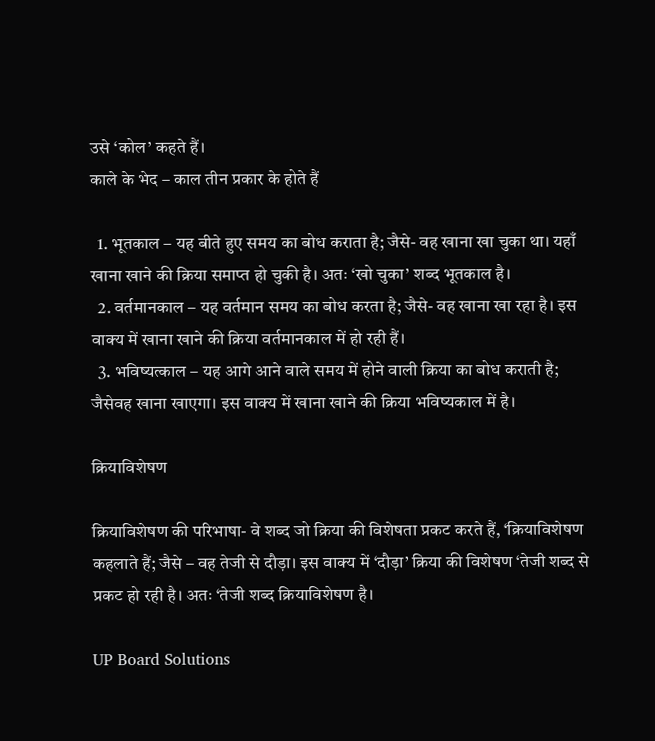उसे ‘कोल’ कहते हैं।
काले के भेद – काल तीन प्रकार के होते हैं

  1. भूतकाल – यह बीते हुए समय का बोध कराता है; जैसे- वह खाना खा चुका था। यहाँ खाना खाने की क्रिया समाप्त हो चुकी है। अतः ‘खो चुका’ शब्द भूतकाल है।
  2. वर्तमानकाल – यह वर्तमान समय का बोध करता है; जैसे- वह खाना खा रहा है। इस वाक्य में खाना खाने की क्रिया वर्तमानकाल में हो रही हैं।
  3. भविष्यत्काल – यह आगे आने वाले समय में होने वाली क्रिया का बोध कराती है; जैसेवह खाना खाएगा। इस वाक्य में खाना खाने की क्रिया भविष्यकाल में है।

क्रियाविशेषण

क्रियाविशेषण की परिभाषा- वे शब्द जो क्रिया की विशेषता प्रकट करते हैं, ‘क्रियाविशेषण कहलाते हैं; जैसे – वह तेजी से दौड़ा। इस वाक्य में ‘दौड़ा’ क्रिया की विशेषण ‘तेजी शब्द से प्रकट हो रही है। अतः ‘तेजी शब्द क्रियाविशेषण है।

UP Board Solutions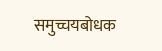समुच्चयबोधक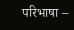परिभाषा –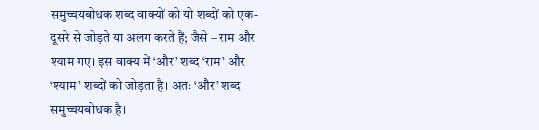समुच्चयबोधक शब्द वाक्यों को यो शब्दों को एक-दूसरे से जोड़ते या अलग करते हैं; जैसे – राम और श्याम गए। इस वाक्य में ‘और’ शब्द ‘राम’ और ‘श्याम’ शब्दों को जोड़ता है। अतः ‘और’ शब्द समुच्चयबोधक है।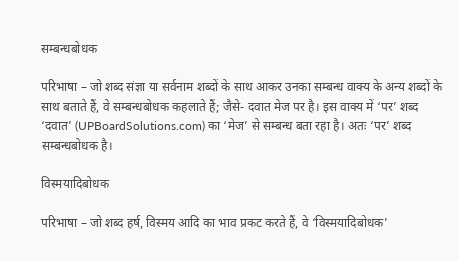सम्बन्धबोधक

परिभाषा – जो शब्द संज्ञा या सर्वनाम शब्दों के साथ आकर उनका सम्बन्ध वाक्य के अन्य शब्दों के साथ बताते हैं, वे सम्बन्धबोधक कहलाते हैं; जैसे- दवात मेज पर है। इस वाक्य में ‘पर’ शब्द ‘दवात’ (UPBoardSolutions.com) का ‘मेज’ से सम्बन्ध बता रहा है। अतः ‘पर’ शब्द सम्बन्धबोधक है।

विस्मयादिबोधक

परिभाषा – जो शब्द हर्ष, विस्मय आदि का भाव प्रकट करते हैं, वे ‘विस्मयादिबोधक’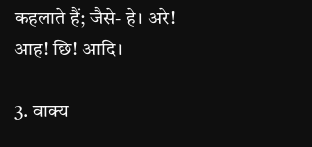कहलाते हैं; जैसे- हे। अरे! आह! छि! आदि।

3. वाक्य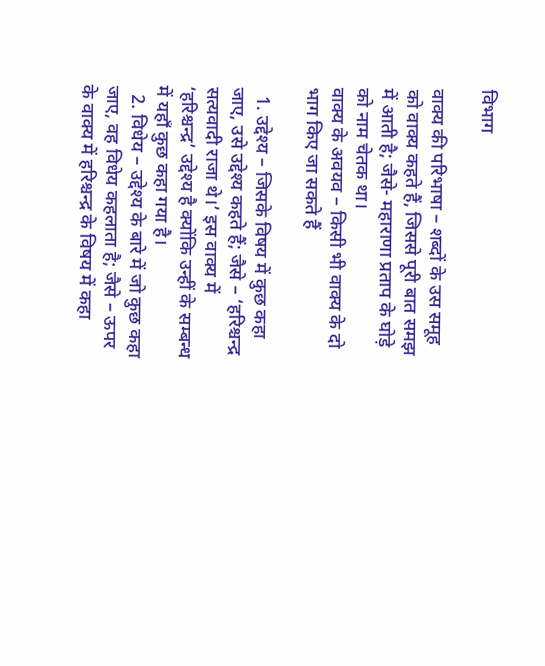विभाग

वाक्य की परिभाषा – शब्दों के उस समूह को वाक्य कहते हैं, जिससे पूरी बात समझ में आती है; जैसे- महाराणा प्रताप के घोड़े को नाम चेतक था।
वाक्य के अवयव – किसी भी वाक्य के दो भाग किए जा सकते हैं

  1. उद्देश्य – जिसके विषय में कुछ कहा जाए, उसे उद्देश्य कहते हैं; जैसे – ‘हरिश्चन्द्र सत्यवादी राजा थे।’ इस वाक्य में ‘हरिश्चन्द्र’ उद्देश्य है क्योंकि उन्हीं के सम्बन्ध में यहाँ कुछ कहा गया है।
  2. विधेय – उद्देश्य के बारे में जो कुछ कहा जाए, वह विधेय कहलाता है; जैसे – ऊपर के वाक्य में हरिश्चन्द्र के विषय में कहा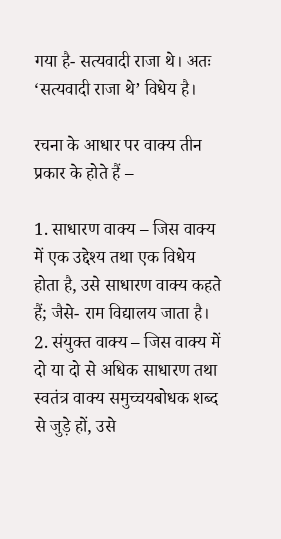गया है- सत्यवादी राजा थे। अतः ‘सत्यवादी राजा थे’ विधेय है।

रचना के आधार पर वाक्य तीन प्रकार के होते हैं –

1. साधारण वाक्य – जिस वाक्य में एक उद्देश्य तथा एक विधेय होता है, उसे साधारण वाक्य कहते हैं; जैसे- राम विद्यालय जाता है।
2. संयुक्त वाक्य – जिस वाक्य में दो या दो से अधिक साधारण तथा स्वतंत्र वाक्य समुच्चयबोधक शब्द से जुड़े हों, उसे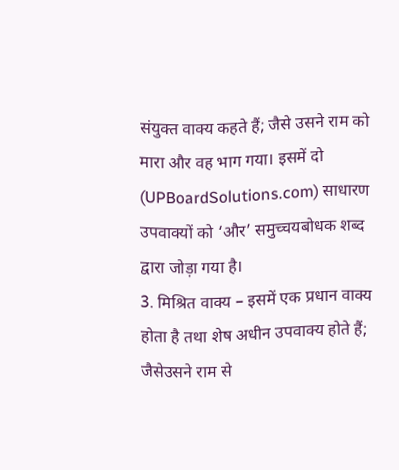संयुक्त वाक्य कहते हैं; जैसे उसने राम को मारा और वह भाग गया। इसमें दो (UPBoardSolutions.com) साधारण उपवाक्यों को ‘और’ समुच्चयबोधक शब्द द्वारा जोड़ा गया है।
3. मिश्रित वाक्य – इसमें एक प्रधान वाक्य होता है तथा शेष अधीन उपवाक्य होते हैं; जैसेउसने राम से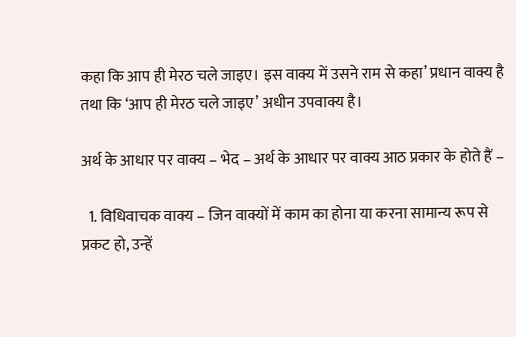कहा कि आप ही मेरठ चले जाइए। इस वाक्य में उसने राम से कहा’ प्रधान वाक्य है तथा कि ‘आप ही मेरठ चले जाइए’ अधीन उपवाक्य है।

अर्थ के आधार पर वाक्य – भेद – अर्थ के आधार पर वाक्य आठ प्रकार के होते हैं –

  1. विधिवाचक वाक्य – जिन वाक्यों में काम का होना या करना सामान्य रूप से प्रकट हो, उन्हें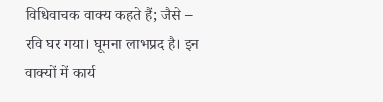विधिवाचक वाक्य कहते हैं; जैसे – रवि घर गया। घूमना लाभप्रद है। इन वाक्यों में कार्य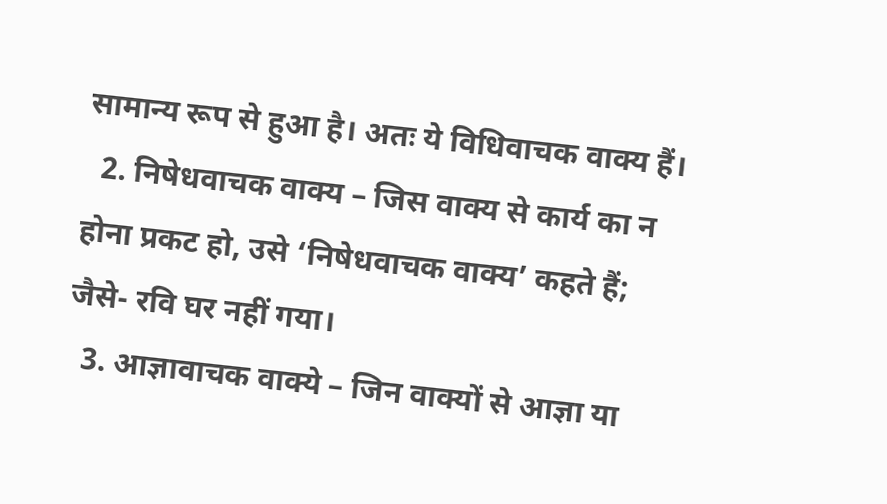सामान्य रूप से हुआ है। अतः ये विधिवाचक वाक्य हैं।
  2. निषेधवाचक वाक्य – जिस वाक्य से कार्य का न होना प्रकट हो, उसे ‘निषेधवाचक वाक्य’ कहते हैं; जैसे- रवि घर नहीं गया।
  3. आज्ञावाचक वाक्ये – जिन वाक्यों से आज्ञा या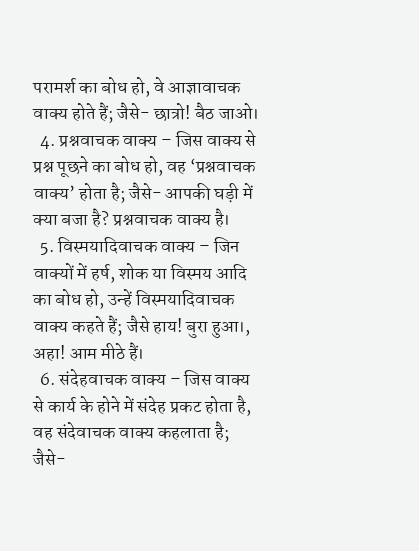परामर्श का बोध हो, वे आज्ञावाचक वाक्य होते हैं; जैसे- छात्रो! बैठ जाओ।
  4. प्रश्नवाचक वाक्य – जिस वाक्य से प्रश्न पूछने का बोध हो, वह ‘प्रश्नवाचक वाक्य’ होता है; जैसे- आपकी घड़ी में क्या बजा है? प्रश्नवाचक वाक्य है।
  5. विस्मयादिवाचक वाक्य – जिन वाक्यों में हर्ष, शोक या विस्मय आदि का बोध हो, उन्हें विस्मयादिवाचक वाक्य कहते हैं; जैसे हाय! बुरा हुआ।, अहा! आम मीठे हैं।
  6. संदेहवाचक वाक्य – जिस वाक्य से कार्य के होने में संदेह प्रकट होता है, वह संदेवाचक वाक्य कहलाता है; जैसे-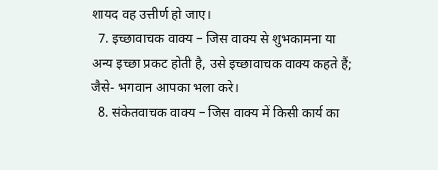शायद वह उत्तीर्ण हो जाए।
  7. इच्छावाचक वाक्य – जिस वाक्य से शुभकामना या अन्य इच्छा प्रकट होती है, उसे इच्छावाचक वाक्य कहते हैं; जैसे- भगवान आपका भला करे।
  8. संकेतवाचक वाक्य – जिस वाक्य में किसी कार्य का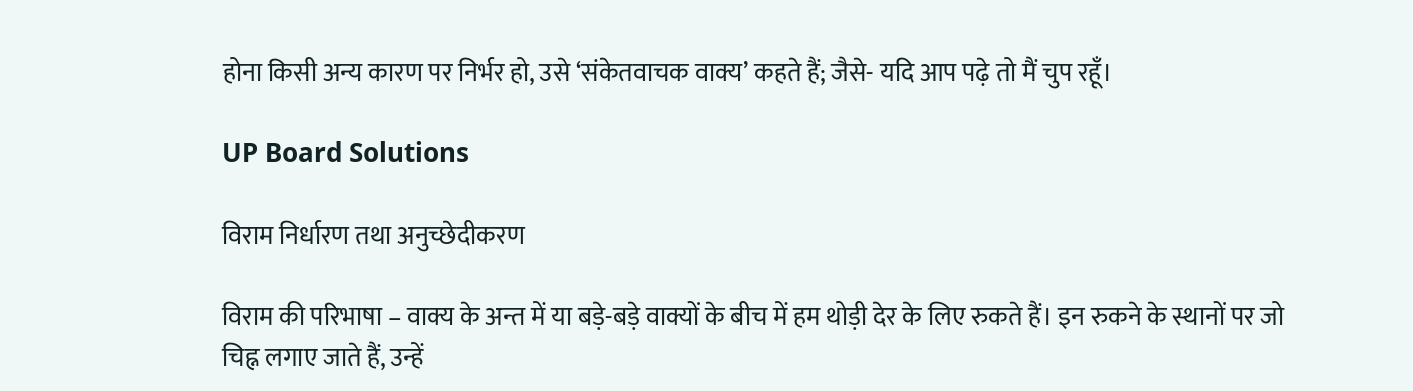होना किसी अन्य कारण पर निर्भर हो, उसे ‘संकेतवाचक वाक्य’ कहते हैं; जैसे- यदि आप पढ़े तो मैं चुप रहूँ।

UP Board Solutions

विराम निर्धारण तथा अनुच्छेदीकरण

विराम की परिभाषा – वाक्य के अन्त में या बड़े-बड़े वाक्यों के बीच में हम थोड़ी देर के लिए रुकते हैं। इन रुकने के स्थानों पर जो चिह्न लगाए जाते हैं, उन्हें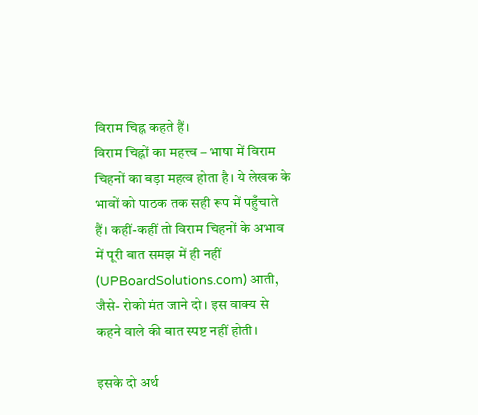विराम चिह्न कहते हैं।
विराम चिह्नों का महत्त्व – भाषा में विराम चिहनों का बड़ा महत्व होता है। ये लेखक के भावों को पाठक तक सही रूप में पहुँचाते हैं। कहीं-कहीं तो विराम चिहनों के अभाव में पूरी बात समझ में ही नहीं (UPBoardSolutions.com) आती, जैसे- रोको मंत जाने दो। इस वाक्य से कहने वाले की बात स्पष्ट नहीं होती।

इसके दो अर्थ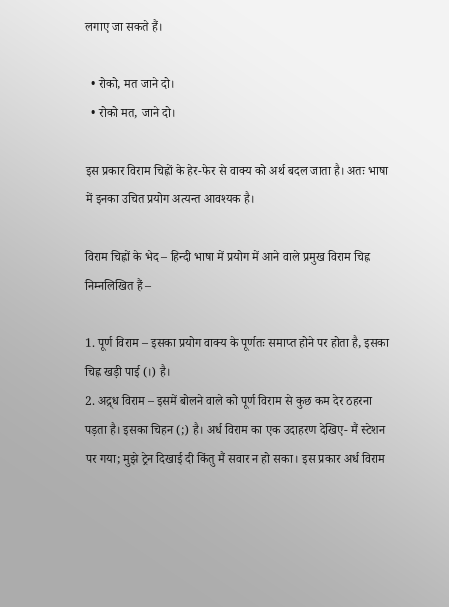लगाए जा सकते हैं।

  • रोको, मत जाने दो।
  • रोको मत, जाने दो।

इस प्रकार विराम चिह्नों के हेर-फेर से वाक्य को अर्थ बदल जाता है। अतः भाषा में इनका उचित प्रयोग अत्यन्त आवश्यक है।

विराम चिह्नों के भेद – हिन्दी भाषा में प्रयोग में आने वाले प्रमुख विराम चिह्न निम्नलिखित हैं –

1. पूर्ण विराम – इसका प्रयोग वाक्य के पूर्णतः समाप्त होने पर होता है, इसका चिह्न खड़ी पाई (।) है।
2. अद्र्ध विराम – इसमें बोलने वाले को पूर्ण विराम से कुछ कम देर ठहरना पड़ता है। इसका चिहन (;) है। अर्ध विराम का एक उदाहरण देखिए- मैं स्टेशन पर गया; मुझे ट्रेन दिखाई दी किंतु मैं सवार न हो सका। इस प्रकार अर्ध विराम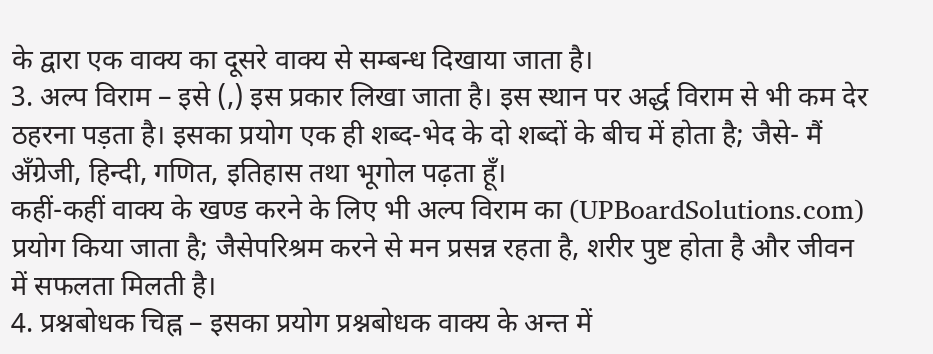के द्वारा एक वाक्य का दूसरे वाक्य से सम्बन्ध दिखाया जाता है।
3. अल्प विराम – इसे (,) इस प्रकार लिखा जाता है। इस स्थान पर अर्द्ध विराम से भी कम देर ठहरना पड़ता है। इसका प्रयोग एक ही शब्द-भेद के दो शब्दों के बीच में होता है; जैसे- मैं अँग्रेजी, हिन्दी, गणित, इतिहास तथा भूगोल पढ़ता हूँ।
कहीं-कहीं वाक्य के खण्ड करने के लिए भी अल्प विराम का (UPBoardSolutions.com) प्रयोग किया जाता है; जैसेपरिश्रम करने से मन प्रसन्न रहता है, शरीर पुष्ट होता है और जीवन में सफलता मिलती है।
4. प्रश्नबोधक चिह्न – इसका प्रयोग प्रश्नबोधक वाक्य के अन्त में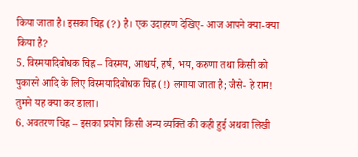किया जाता है। इसका चिह्न (?) है। एक उदाहरण देखिए- आज आपने क्या-क्या किया है?
5. विस्मयादिबोधक चिह्न – विस्मय, आश्चर्य, हर्ष, भय, करुणा तथा किसी को पुकारने आदि के लिए विस्मयादिबोधक चिह्न (!) लगाया जाता है; जैसे- हे राम! तुमने यह क्या कर डाला।
6. अवतरण चिह्न – इसका प्रयोग किसी अन्य व्यक्ति की कही हुई अथवा लिखी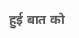हुई बात को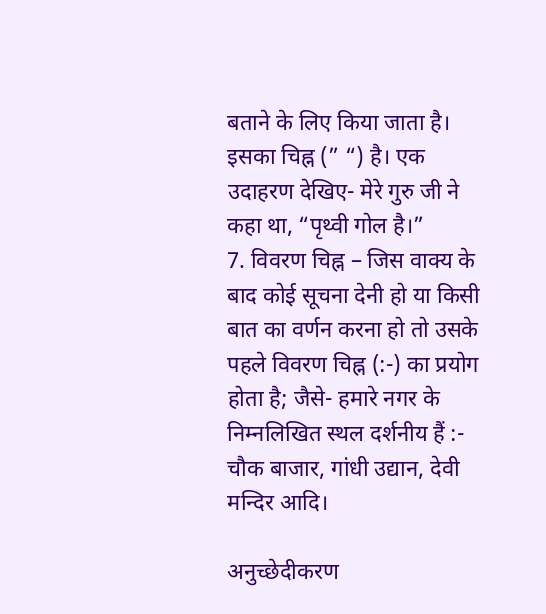बताने के लिए किया जाता है। इसका चिह्न (” “) है। एक उदाहरण देखिए- मेरे गुरु जी ने कहा था, “पृथ्वी गोल है।”
7. विवरण चिह्न – जिस वाक्य के बाद कोई सूचना देनी हो या किसी बात का वर्णन करना हो तो उसके पहले विवरण चिह्न (:-) का प्रयोग होता है; जैसे- हमारे नगर के निम्नलिखित स्थल दर्शनीय हैं :- चौक बाजार, गांधी उद्यान, देवी मन्दिर आदि।

अनुच्छेदीकरण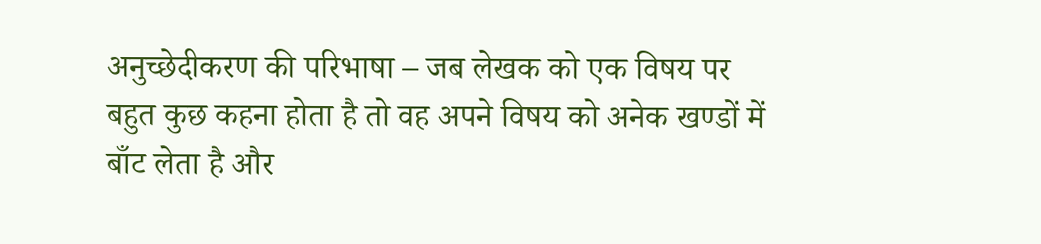अनुच्छेदीकरण की परिभाषा – जब लेखक को एक विषय पर बहुत कुछ कहना होता है तो वह अपने विषय को अनेक खण्डों में बाँट लेता है और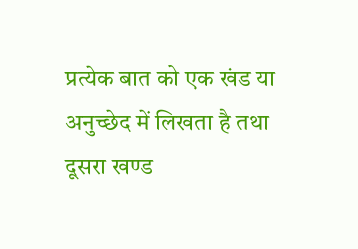प्रत्येक बात को एक खंड या अनुच्छेद में लिखता है तथा दूसरा खण्ड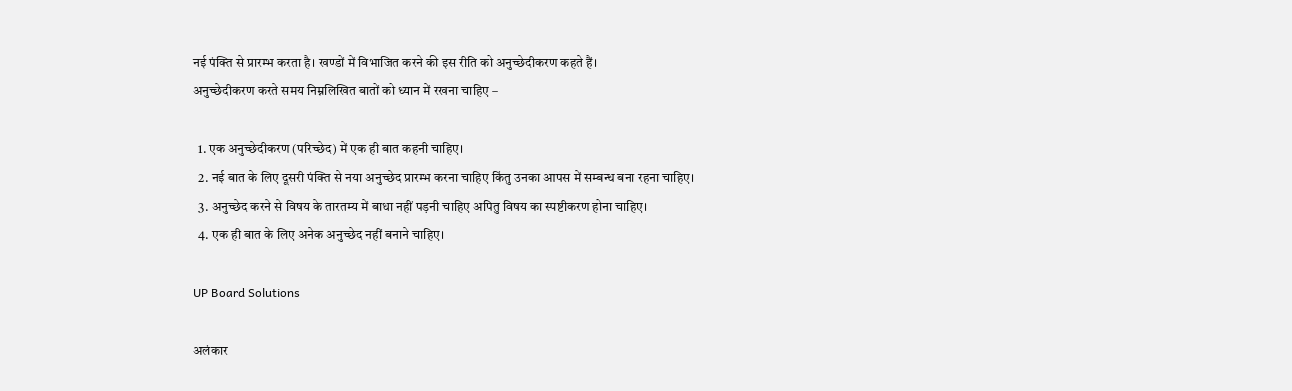नई पंक्ति से प्रारम्भ करता है। खण्डों में विभाजित करने की इस रीति को अनुच्छेदीकरण कहते हैं।
अनुच्छेदीकरण करते समय निम्नलिखित बातों को ध्यान में रखना चाहिए –

  1. एक अनुच्छेदीकरण (परिच्छेद) में एक ही बात कहनी चाहिए।
  2. नई बात के लिए दूसरी पंक्ति से नया अनुच्छेद प्रारम्भ करना चाहिए किंतु उनका आपस में सम्बन्ध बना रहना चाहिए।
  3. अनुच्छेद करने से विषय के तारतम्य में बाधा नहीं पड़नी चाहिए अपितु विषय का स्पष्टीकरण होना चाहिए।
  4. एक ही बात के लिए अनेक अनुच्छेद नहीं बनाने चाहिए।

UP Board Solutions

अलंकार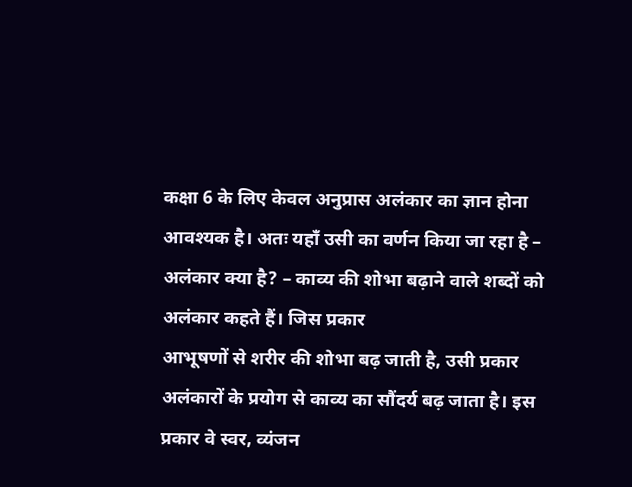कक्षा 6 के लिए केवल अनुप्रास अलंकार का ज्ञान होना आवश्यक है। अतः यहाँ उसी का वर्णन किया जा रहा है –
अलंकार क्या है? – काव्य की शोभा बढ़ाने वाले शब्दों को अलंकार कहते हैं। जिस प्रकार
आभूषणों से शरीर की शोभा बढ़ जाती है, उसी प्रकार अलंकारों के प्रयोग से काव्य का सौंदर्य बढ़ जाता है। इस प्रकार वे स्वर, व्यंजन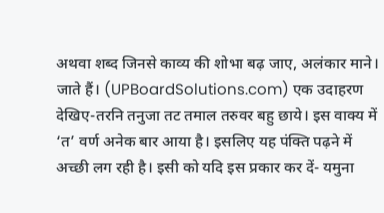अथवा शब्द जिनसे काव्य की शोभा बढ़ जाए, अलंकार माने। जाते हैं। (UPBoardSolutions.com) एक उदाहरण देखिए-तरनि तनुजा तट तमाल तरुवर बहु छाये। इस वाक्य में ‘त’ वर्ण अनेक बार आया है। इसलिए यह पंक्ति पढ़ने में अच्छी लग रही है। इसी को यदि इस प्रकार कर दें- यमुना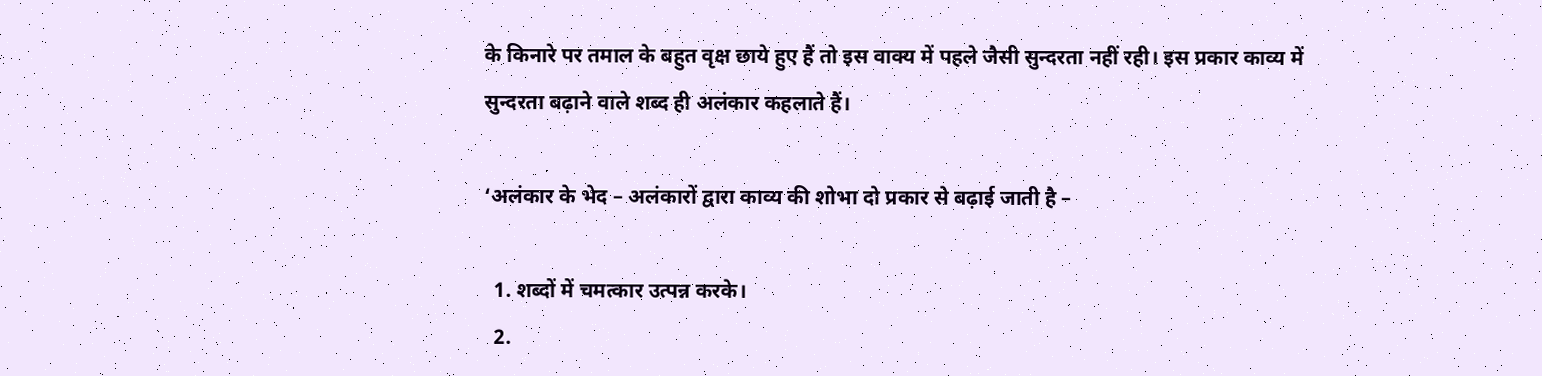के किनारे पर तमाल के बहुत वृक्ष छाये हुए हैं तो इस वाक्य में पहले जैसी सुन्दरता नहीं रही। इस प्रकार काव्य में सुन्दरता बढ़ाने वाले शब्द ही अलंकार कहलाते हैं।

‘अलंकार के भेद – अलंकारों द्वारा काव्य की शोभा दो प्रकार से बढ़ाई जाती है –

  1. शब्दों में चमत्कार उत्पन्न करके।
  2.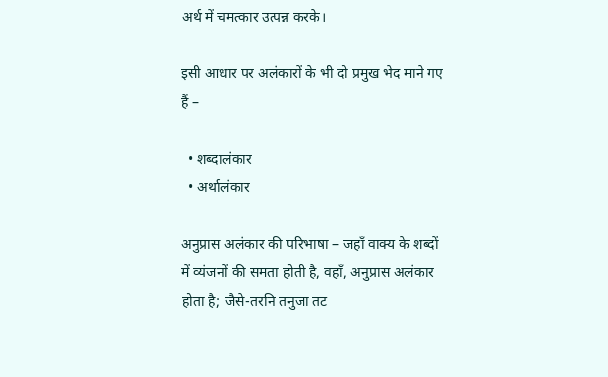अर्थ में चमत्कार उत्पन्न करके।

इसी आधार पर अलंकारों के भी दो प्रमुख भेद माने गए हैं –

  • शब्दालंकार
  • अर्थालंकार

अनुप्रास अलंकार की परिभाषा – जहाँ वाक्य के शब्दों में व्यंजनों की समता होती है, वहाँ, अनुप्रास अलंकार होता है; जैसे-तरनि तनुजा तट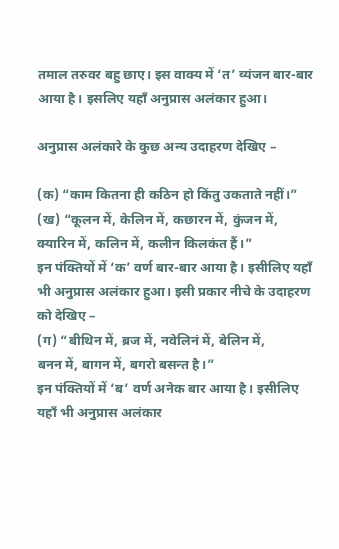तमाल तरुवर बहु छाए। इस वाक्य में ‘त’ व्यंजन बार-बार आया है। इसलिए यहाँ अनुप्रास अलंकार हुआ।

अनुप्रास अलंकारे के कुछ अन्य उदाहरण देखिए –

(क) “काम कितना ही कठिन हो किंतु उकताते नहीं।”
(ख) “कूलन में, केलिन में, कछारन में, कुंजन में,
क्यारिन में, कलिन में, कलीन किलकंत हैं।”
इन पंक्तियों में ‘क’ वर्ण बार-बार आया है। इसीलिए यहाँ भी अनुप्रास अलंकार हुआ। इसी प्रकार नीचे के उदाहरण को देखिए –
(ग) “बीथिन में, ब्रज में, नवेलिनं में, बेलिन में,
बनन में, बागन में, बगरो बसन्त है।”
इन पंक्तियों में ‘ब’ वर्ण अनेक बार आया है। इसीलिए यहाँ भी अनुप्रास अलंकार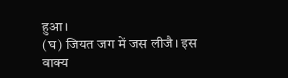हुआ।
(घ) जियत जग में जस लीजै। इस वाक्य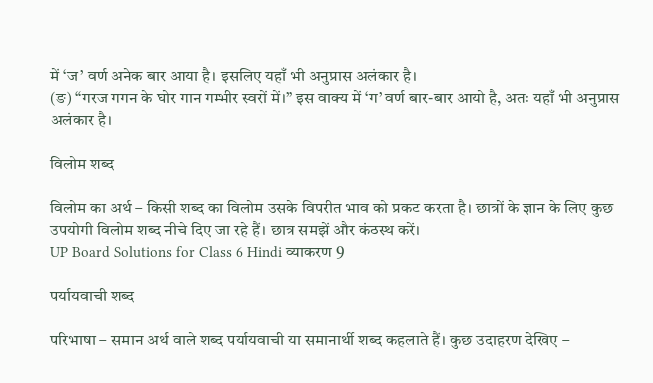में ‘ज’ वर्ण अनेक बार आया है। इसलिए यहाँ भी अनुप्रास अलंकार है।
(ङ) “गरज गगन के घोर गान गम्भीर स्वरों में।” इस वाक्य में ‘ग’ वर्ण बार-बार आयो है, अतः यहाँ भी अनुप्रास अलंकार है।

विलोम शब्द

विलोम का अर्थ – किसी शब्द का विलोम उसके विपरीत भाव को प्रकट करता है। छात्रों के ज्ञान के लिए कुछ उपयोगी विलोम शब्द नीचे दिए जा रहे हैं। छात्र समझें और कंठस्थ करें।
UP Board Solutions for Class 6 Hindi व्याकरण 9

पर्यायवाची शब्द

परिभाषा – समान अर्थ वाले शब्द पर्यायवाची या समानार्थी शब्द कहलाते हैं। कुछ उदाहरण देखिए –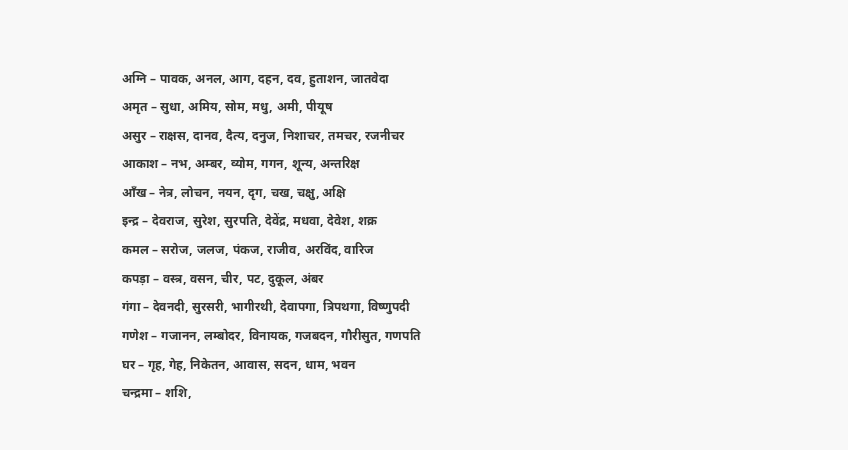अग्नि – पावक, अनल, आग, दहन, दव, हुताशन, जातवेदा
अमृत – सुधा, अमिय, सोम, मधु, अमी, पीयूष
असुर – राक्षस, दानव, दैत्य, दनुज, निशाचर, तमचर, रजनीचर
आकाश – नभ, अम्बर, व्योम, गगन, शून्य, अन्तरिक्ष
आँख – नेत्र, लोचन, नयन, दृग, चख, चक्षु, अक्षि
इन्द्र – देवराज, सुरेश, सुरपति, देवेंद्र, मधवा, देवेश, शक्र
कमल – सरोज, जलज, पंकज, राजीव, अरविंद, वारिज
कपड़ा – वस्त्र, वसन, चीर, पट, दुकूल, अंबर
गंगा – देवनदी, सुरसरी, भागीरथी, देवापगा, त्रिपथगा, विष्णुपदी
गणेश – गजानन, लम्बोदर, विनायक, गजबदन, गौरीसुत, गणपति
घर – गृह, गेह, निकेतन, आवास, सदन, धाम, भवन
चन्द्रमा – शशि,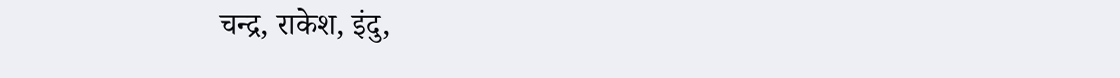चन्द्र, राकेश, इंदु,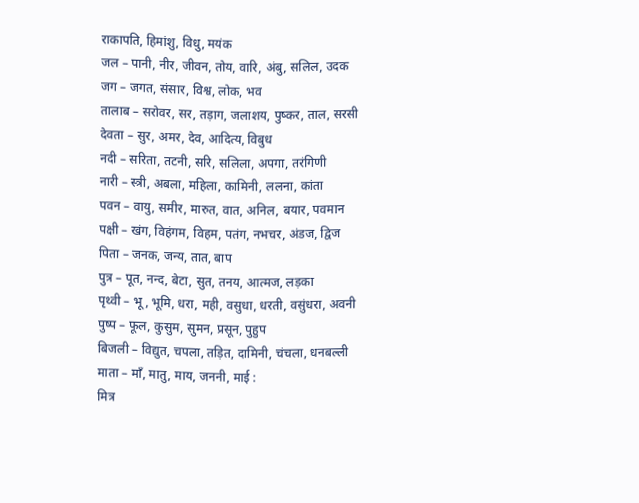राकापति, हिमांशु, विधु, मयंक
जल – पानी, नीर, जीवन, तोय, वारि, अंबु, सलिल, उदक
जग – जगत, संसार, विश्व, लोक, भव
तालाब – सरोवर, सर, तड़ाग, जलाशय, पुष्कर, ताल, सरसी
देवता – सुर, अमर, देव, आदित्य, विबुध
नदी – सरिता, तटनी, सरि, सलिला, अपगा, तरंगिणी
नारी – स्त्री, अबला, महिला, कामिनी, ललना, कांता
पवन – वायु, समीर, मारुत, वात, अनिल, बयार, पवमान
पक्षी – खंग, विहंगम, विहम, पतंग, नभचर, अंडज, द्विज
पिता – जनक, जन्य, तात, बाप
पुत्र – पूत, नन्द, बेटा, सुत, तनय, आत्मज, लड़का
पृथ्वी – भू, भूमि, धरा, मही, वसुधा, धरती, वसुंधरा, अवनी
पुष्प – फूल, कुसुम, सुमन, प्रसून, पुहुप
बिजली – विद्युत, चपला, तड़ित, दामिनी, चंचला, धनबल्ली
माता – माँ, मातु, माय, जननी, माई :
मित्र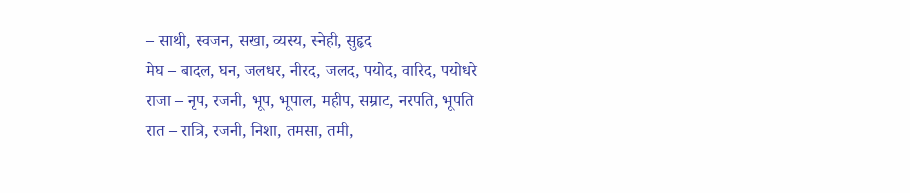– साथी, स्वजन, सखा, व्यस्य, स्नेही, सुहृद
मेघ – बादल, घन, जलधर, नीरद, जलद, पयोद, वारिद, पयोधरे
राजा – नृप, रजनी, भूप, भूपाल, महीप, सम्राट, नरपति, भूपति
रात – रात्रि, रजनी, निशा, तमसा, तमी,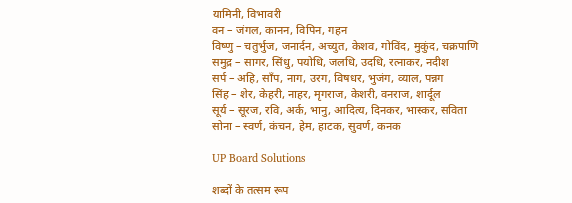यामिनी, विभावरी
वन – जंगल, कानन, विपिन, गहन
विष्णु – चतुर्भुज, जनार्दन, अच्युत, केशव, गोविंद, मुकुंद, चक्रपाणि
समुद्र – सागर, सिंधु, पयोधि, जलधि, उदधि, रत्नाकर, नदीश
सर्प – अहि, साँप, नाग, उरग, विषधर, भुजंग, व्याल, पन्नग
सिंह – शेर, केहरी, नाहर, मृगराज, केशरी, वनराज, शार्दूल
सूर्य – सूरज, रवि, अर्क, भानु, आदित्य, दिनकर, भास्कर, सविता
सोना – स्वर्ण, कंचन, हेम, हाटक, सुवर्ण, कनक

UP Board Solutions

शब्दों के तत्सम रूप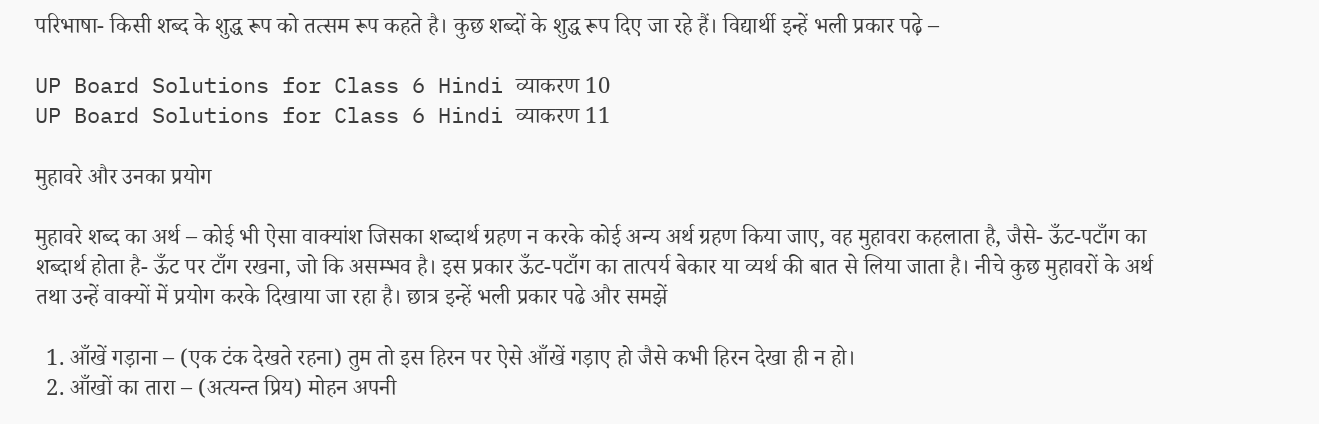परिभाषा- किसी शब्द के शुद्ध रूप को तत्सम रूप कहते है। कुछ शब्दों के शुद्ध रूप दिए जा रहे हैं। विद्यार्थी इन्हें भली प्रकार पढ़े –

UP Board Solutions for Class 6 Hindi व्याकरण 10
UP Board Solutions for Class 6 Hindi व्याकरण 11

मुहावरे और उनका प्रयोग

मुहावरे शब्द का अर्थ – कोई भी ऐसा वाक्यांश जिसका शब्दार्थ ग्रहण न करके कोई अन्य अर्थ ग्रहण किया जाए, वह मुहावरा कहलाता है, जैसे- ऊँट-पटाँग का शब्दार्थ होता है- ऊँट पर टाँग रखना, जो कि असम्भव है। इस प्रकार ऊँट-पटाँग का तात्पर्य बेकार या व्यर्थ की बात से लिया जाता है। नीचे कुछ मुहावरों के अर्थ तथा उन्हें वाक्यों में प्रयोग करके दिखाया जा रहा है। छात्र इन्हें भली प्रकार पढे और समझें

  1. आँखें गड़ाना – (एक टंक देखते रहना) तुम तो इस हिरन पर ऐसे आँखें गड़ाए हो जैसे कभी हिरन देखा ही न हो।
  2. आँखों का तारा – (अत्यन्त प्रिय) मोहन अपनी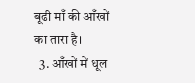बूढी माँ की आँखों का तारा है।
  3. आँखों में धूल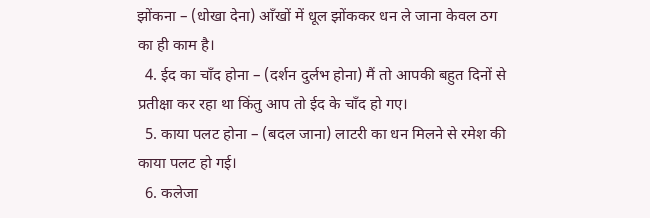झोंकना – (धोखा देना) आँखों में धूल झोंककर धन ले जाना केवल ठग का ही काम है।
  4. ईद का चाँद होना – (दर्शन दुर्लभ होना) मैं तो आपकी बहुत दिनों से प्रतीक्षा कर रहा था किंतु आप तो ईद के चाँद हो गए।
  5. काया पलट होना – (बदल जाना) लाटरी का धन मिलने से रमेश की काया पलट हो गई।
  6. कलेजा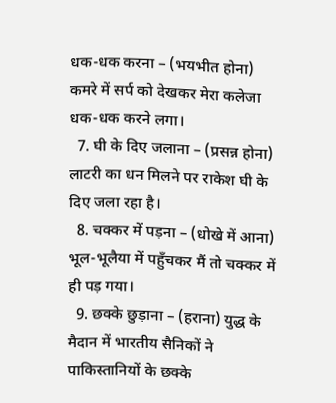धक-धक करना – (भयभीत होना) कमरे में सर्प को देखकर मेरा कलेजा धक-धक करने लगा।
  7. घी के दिए जलाना – (प्रसन्न होना) लाटरी का धन मिलने पर राकेश घी के दिए जला रहा है।
  8. चक्कर में पड़ना – (धोखे में आना) भूल-भूलैया में पहुँचकर मैं तो चक्कर में ही पड़ गया।
  9. छक्के छुड़ाना – (हराना) युद्ध के मैदान में भारतीय सैनिकों ने पाकिस्तानियों के छक्के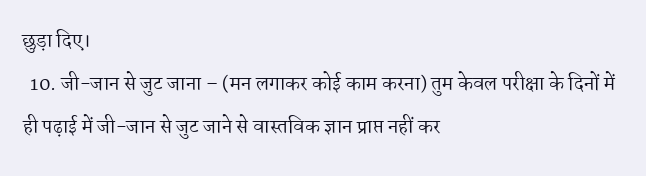छुड़ा दिए।
  10. जी-जान से जुट जाना – (मन लगाकर कोई काम करना) तुम केवल परीक्षा के दिनों में ही पढ़ाई में जी-जान से जुट जाने से वास्तविक ज्ञान प्राप्त नहीं कर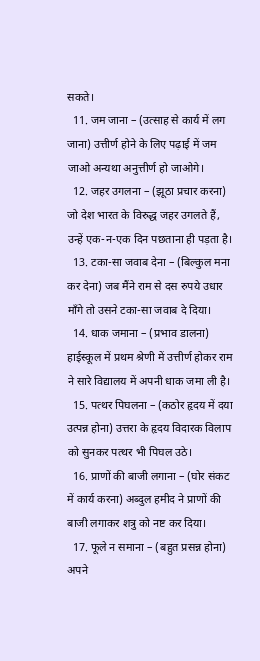सकते।
  11. जम जाना – (उत्साह से कार्य में लग जाना) उत्तीर्ण होने के लिए पढ़ाई में जम जाओ अन्यथा अनुत्तीर्ण हो जाओगे।
  12. जहर उगलना – (झूठा प्रचार करना) जो देश भारत के विरुद्ध जहर उगलते हैं, उन्हें एक-न-एक दिन पछताना ही पड़ता है।
  13. टका-सा जवाब देना – (बिल्कुल मना कर देना) जब मैंने राम से दस रुपये उधार माँगे तो उसने टका-सा जवाब दे दिया।
  14. धाक जमाना – (प्रभाव डालना) हाईस्कूल में प्रथम श्रेणी में उत्तीर्ण होकर राम ने सारे विद्यालय में अपनी धाक जमा ली है।
  15. पत्थर पिघलना – (कठोर हृदय में दया उत्पन्न होना) उत्तरा के हृदय विदारक विलाप को सुनकर पत्थर भी पिघल उठे।
  16. प्राणों की बाजी लगाना – (घोर संकट में कार्य करना) अब्दुल हमीद ने प्राणों की बाजी लगाकर शत्रु को नष्ट कर दिया।
  17. फूले न समाना – (बहुत प्रसन्न होना) अपने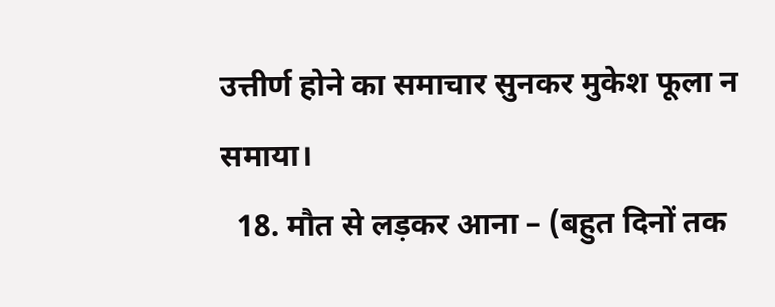उत्तीर्ण होने का समाचार सुनकर मुकेश फूला न समाया।
  18. मौत से लड़कर आना – (बहुत दिनों तक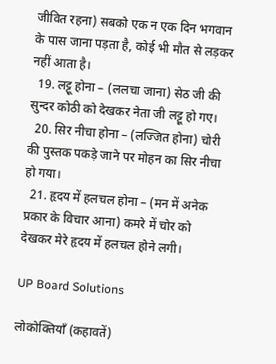जीवित रहना) सबको एक न एक दिन भगवान के पास जाना पड़ता है, कोई भी मौत से लड़कर नहीं आता है।
  19. लट्टू होना – (ललचा जाना) सेठ जी की सुन्दर कोठी को देखकर नेता जी लट्टू हो गए।
  20. सिर नीचा होना – (लज्जित होना) चोरी की पुस्तक पकड़े जाने पर मोहन का सिर नीचा हो गया।
  21. हृदय में हलचल होना – (मन में अनेक प्रकार के विचार आना) कमरे में चोर को देखकर मेरे हृदय में हलचल होने लगी।

UP Board Solutions

लोकोक्तियाँ (कहावतें)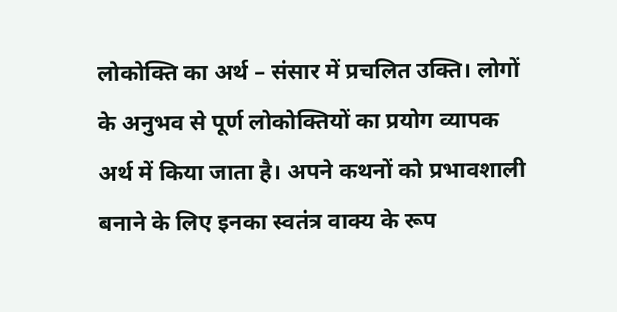लोकोक्ति का अर्थ – संसार में प्रचलित उक्ति। लोगों के अनुभव से पूर्ण लोकोक्तियों का प्रयोग व्यापक अर्थ में किया जाता है। अपने कथनों को प्रभावशाली बनाने के लिए इनका स्वतंत्र वाक्य के रूप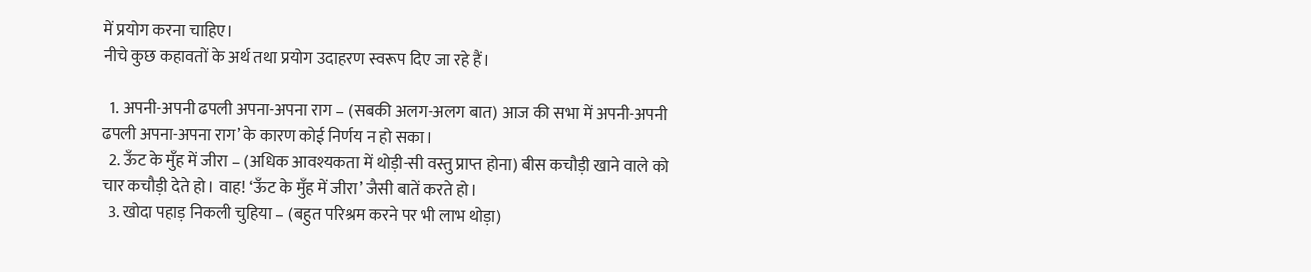में प्रयोग करना चाहिए।
नीचे कुछ कहावतों के अर्थ तथा प्रयोग उदाहरण स्वरूप दिए जा रहे हैं।

  1. अपनी-अपनी ढपली अपना-अपना राग – (सबकी अलग-अलग बात) आज की सभा में अपनी-अपनी ढपली अपना-अपना राग’ के कारण कोई निर्णय न हो सका।
  2. ऊँट के मुँह में जीरा – (अधिक आवश्यकता में थोड़ी-सी वस्तु प्राप्त होना) बीस कचौड़ी खाने वाले को चार कचौड़ी देते हो। वाह! ‘ऊँट के मुँह में जीरा’ जैसी बातें करते हो।
  3. खोदा पहाड़ निकली चुहिया – (बहुत परिश्रम करने पर भी लाभ थोड़ा)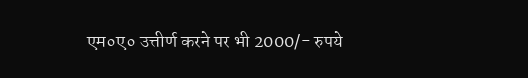एम०ए० उत्तीर्ण करने पर भी 2000/- रुपये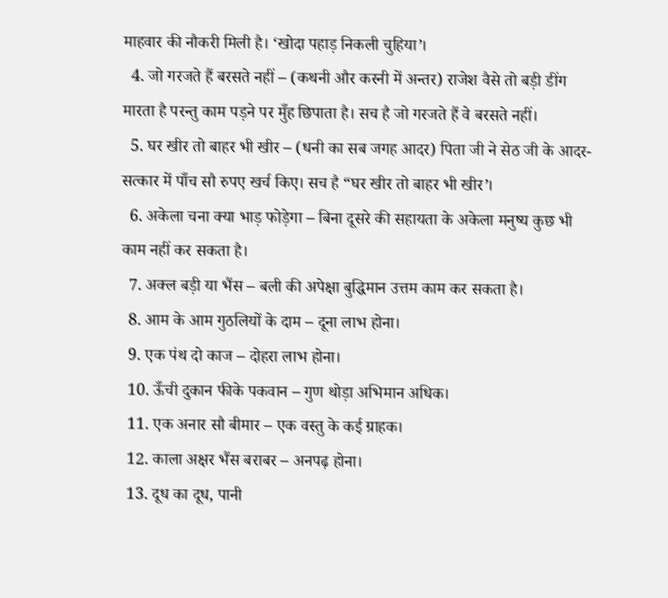माहवार की नौकरी मिली है। ‘खोदा पहाड़ निकली चुहिया’।
  4. जो गरजते हैं बरसते नहीं – (कथनी और करनी में अन्तर) राजेश वैसे तो बड़ी डींग मारता है परन्तु काम पड़ने पर मुँह छिपाता है। सच है जो गरजते हैं वे बरसते नहीं।
  5. घर खीर तो बाहर भी खीर – (धनी का सब जगह आदर) पिता जी ने सेठ जी के आदर-सत्कार में पाँच सौ रुपए खर्च किए। सच है “घर खीर तो बाहर भी खीर’।
  6. अकेला चना क्या भाड़ फोड़ेगा – बिना दूसरे की सहायता के अकेला मनुष्य कुछ भी काम नहीं कर सकता है।
  7. अक्ल बड़ी या भैंस – बली की अपेक्षा बुद्धिमान उत्तम काम कर सकता है।
  8. आम के आम गुठलियों के दाम – दूना लाभ होना।
  9. एक पंथ दो काज – दोहरा लाभ होना।
  10. ऊँची दुकान फीके पकवान – गुण थोड़ा अभिमान अधिक।
  11. एक अनार सौ बीमार – एक वस्तु के कई ग्राहक।
  12. काला अक्षर भैंस बराबर – अनपढ़ होना।
  13. दूध का दूध, पानी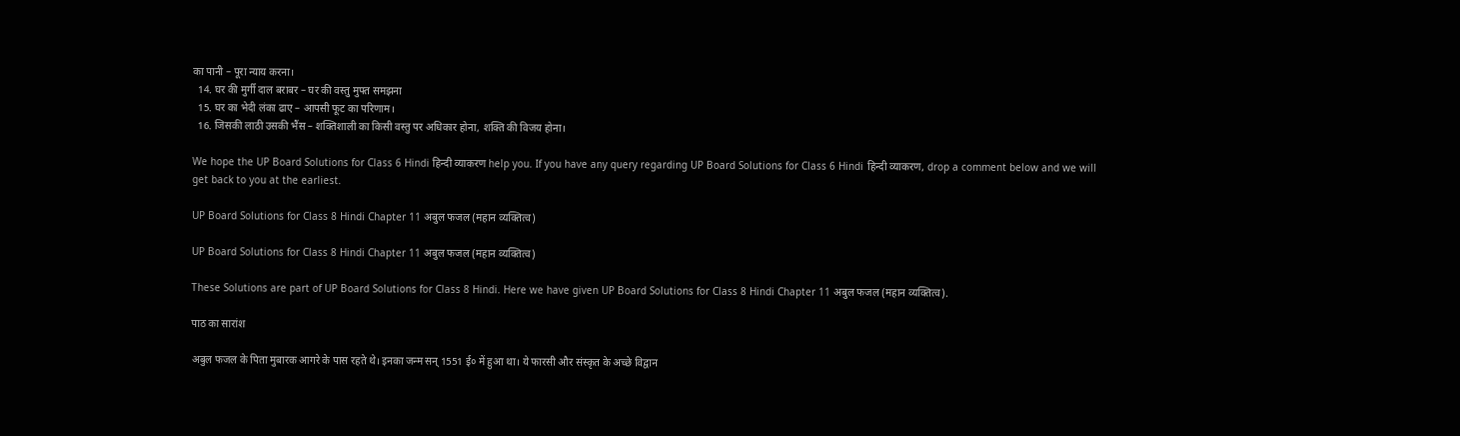का पानी – पूरा न्याय करना।
  14. घर की मुर्गी दाल बराबर – घर की वस्तु मुफ्त समझना
  15. घर का भेदी लंका ढाए – आपसी फूट का परिणाम।
  16. जिसकी लाठी उसकी भैंस – शक्तिशाली का किसी वस्तु पर अधिकार होना, शक्ति की विजय होना।

We hope the UP Board Solutions for Class 6 Hindi हिन्दी व्याकरण help you. If you have any query regarding UP Board Solutions for Class 6 Hindi हिन्दी व्याकरण, drop a comment below and we will get back to you at the earliest.

UP Board Solutions for Class 8 Hindi Chapter 11 अबुल फजल (महान व्यक्तित्व)

UP Board Solutions for Class 8 Hindi Chapter 11 अबुल फजल (महान व्यक्तित्व)

These Solutions are part of UP Board Solutions for Class 8 Hindi. Here we have given UP Board Solutions for Class 8 Hindi Chapter 11 अबुल फजल (महान व्यक्तित्व).

पाठ का सारांश

अबुल फजल के पिता मुबारक आगरे के पास रहते थे। इनका जन्म सन् 1551 ई० में हुआ था। ये फारसी और संस्कृत के अच्छे विद्वान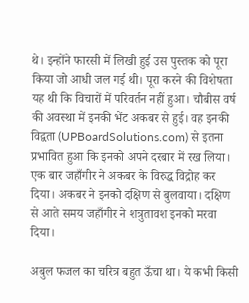थे। इन्होंने फारसी में लिखी हुई उस पुस्तक को पूरा किया जो आधी जल गई थी। पूरा करने की विशेषता यह थी कि विचारों में परिवर्तन नहीं हुआ। चौबीस वर्ष की अवस्था में इनकी भेंट अकबर से हुई। वह इनकी विद्वता (UPBoardSolutions.com) से इतना प्रभावित हुआ कि इनको अपने दरबार में रख लिया। एक बार जहाँगीर ने अकबर के विरुद्ध विद्रोह कर दिया। अकबर ने इनको दक्षिण से बुलवाया। दक्षिण से आते समय जहाँगीर ने शत्रुतावश इनको मरवा दिया।

अबुल फजल का चरित्र बहुत ऊँचा था। ये कभी किसी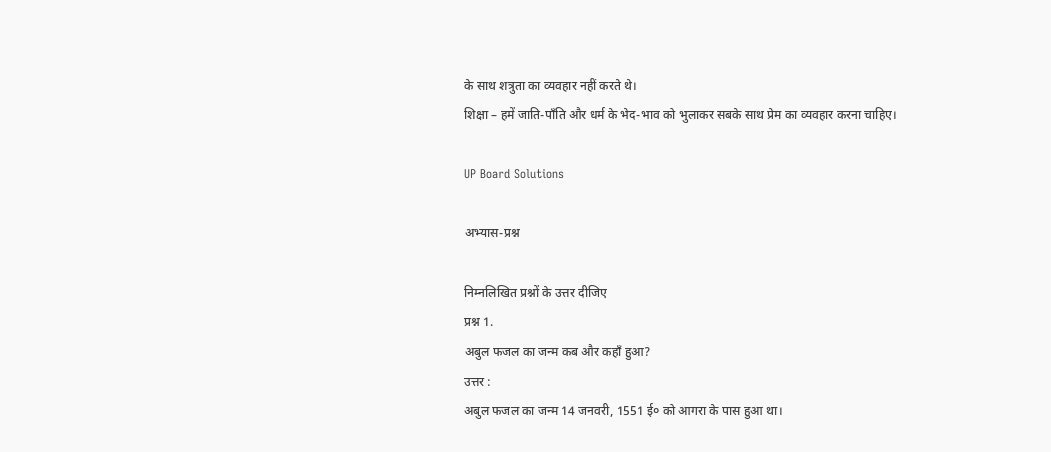के साथ शत्रुता का व्यवहार नहीं करते थे।
शिक्षा – हमें जाति-पाँति और धर्म के भेद-भाव को भुलाकर सबके साथ प्रेम का व्यवहार करना चाहिए।

UP Board Solutions

अभ्यास-प्रश्न

निम्नलिखित प्रश्नों के उत्तर दीजिए
प्रश्न 1.
अबुल फजल का जन्म कब और कहाँ हुआ?
उत्तर :
अबुल फजल का जन्म 14 जनवरी, 1551 ई० को आगरा के पास हुआ था।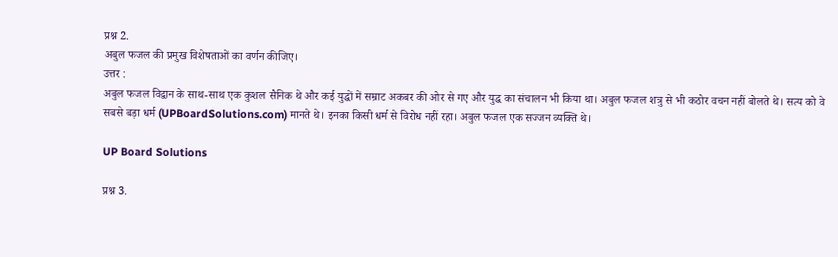प्रश्न 2.
अबुल फजल की प्रमुख विशेषताओं का वर्णन कीजिए।
उत्तर :
अबुल फजल विद्वान के साथ-साथ एक कुशल सैनिक थे और कई युद्धों में सम्राट अकबर की ओर से गए और युद्ध का संचालन भी किया था। अबुल फजल शत्रु से भी कठोर वचन नहीं बोलते थे। सत्य को वे सबसे बड़ा धर्म (UPBoardSolutions.com) मानते थे। इनका किसी धर्म से विरोध नहीं रहा। अबुल फजल एक सज्जन व्यक्ति थे।

UP Board Solutions

प्रश्न 3.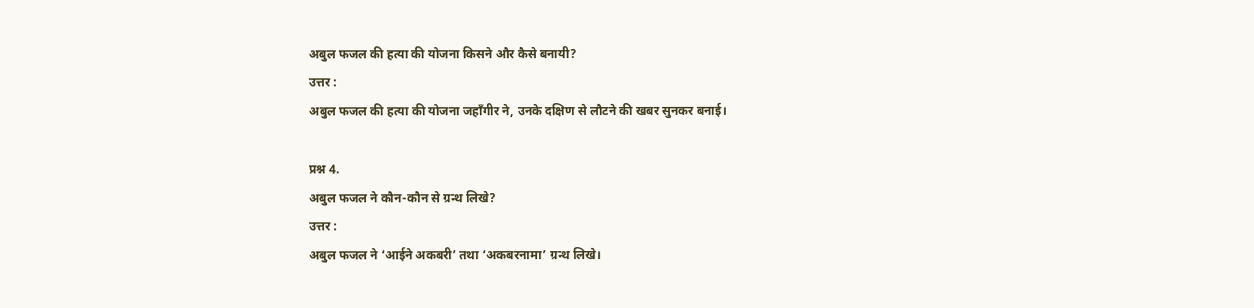अबुल फजल की हत्या की योजना किसने और कैसे बनायी?
उत्तर :
अबुल फजल की हत्या की योजना जहाँगीर ने, उनके दक्षिण से लौटने की खबर सुनकर बनाई।

प्रश्न 4.
अबुल फजल ने कौन-कौन से ग्रन्थ लिखे?
उत्तर :
अबुल फजल ने ‘आईने अकबरी’ तथा ‘अकबरनामा’ ग्रन्थ लिखे।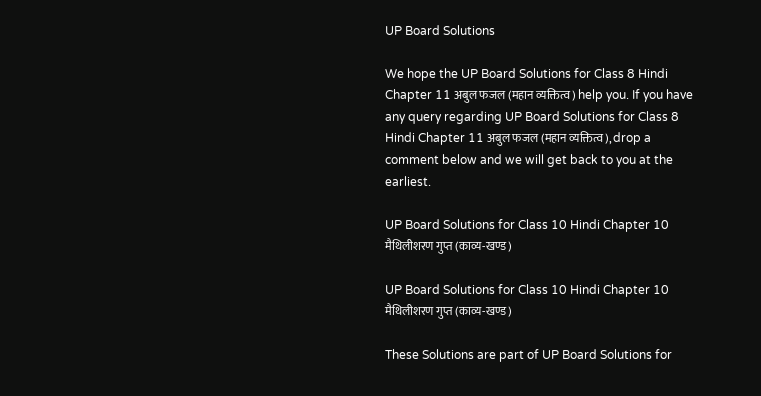UP Board Solutions

We hope the UP Board Solutions for Class 8 Hindi Chapter 11 अबुल फजल (महान व्यक्तित्व) help you. If you have any query regarding UP Board Solutions for Class 8 Hindi Chapter 11 अबुल फजल (महान व्यक्तित्व), drop a comment below and we will get back to you at the earliest.

UP Board Solutions for Class 10 Hindi Chapter 10 मैथिलीशरण गुप्त (काव्य-खण्ड)

UP Board Solutions for Class 10 Hindi Chapter 10 मैथिलीशरण गुप्त (काव्य-खण्ड)

These Solutions are part of UP Board Solutions for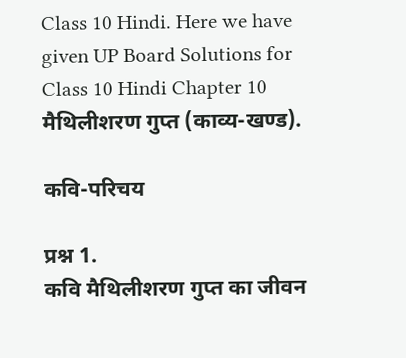Class 10 Hindi. Here we have given UP Board Solutions for Class 10 Hindi Chapter 10 मैथिलीशरण गुप्त (काव्य-खण्ड).

कवि-परिचय

प्रश्न 1.
कवि मैथिलीशरण गुप्त का जीवन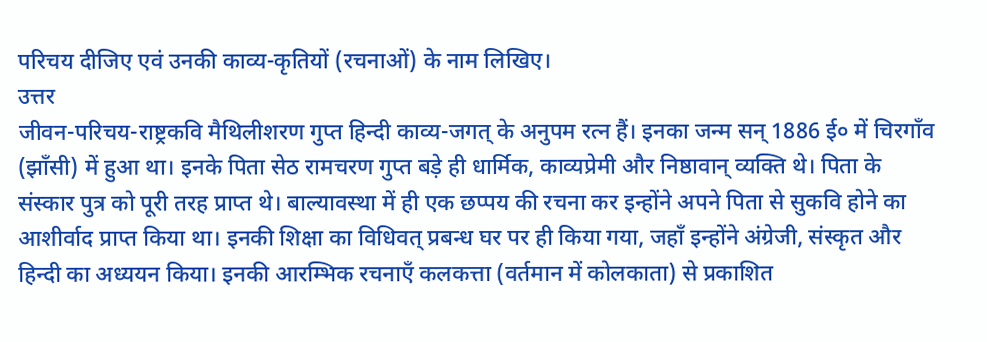परिचय दीजिए एवं उनकी काव्य-कृतियों (रचनाओं) के नाम लिखिए।
उत्तर
जीवन-परिचय-राष्ट्रकवि मैथिलीशरण गुप्त हिन्दी काव्य-जगत् के अनुपम रत्न हैं। इनका जन्म सन् 1886 ई० में चिरगाँव (झाँसी) में हुआ था। इनके पिता सेठ रामचरण गुप्त बड़े ही धार्मिक, काव्यप्रेमी और निष्ठावान् व्यक्ति थे। पिता के संस्कार पुत्र को पूरी तरह प्राप्त थे। बाल्यावस्था में ही एक छप्पय की रचना कर इन्होंने अपने पिता से सुकवि होने का आशीर्वाद प्राप्त किया था। इनकी शिक्षा का विधिवत् प्रबन्ध घर पर ही किया गया, जहाँ इन्होंने अंग्रेजी, संस्कृत और हिन्दी का अध्ययन किया। इनकी आरम्भिक रचनाएँ कलकत्ता (वर्तमान में कोलकाता) से प्रकाशित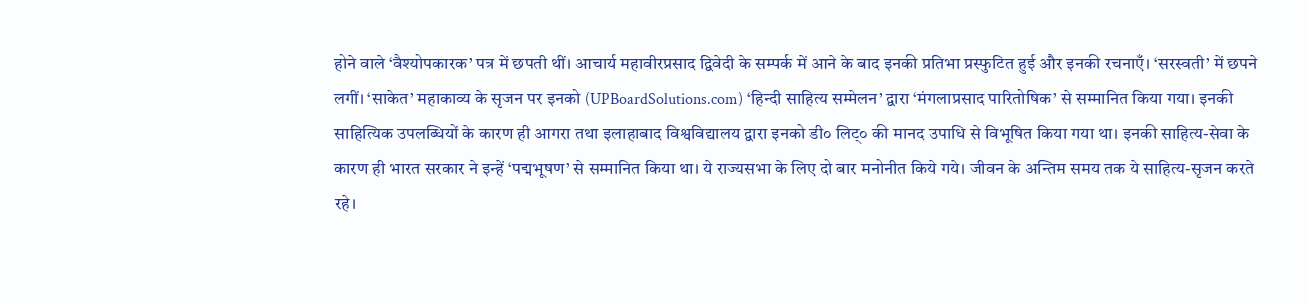होने वाले ‘वैश्योपकारक’ पत्र में छपती थीं। आचार्य महावीरप्रसाद द्विवेदी के सम्पर्क में आने के बाद इनकी प्रतिभा प्रस्फुटित हुई और इनकी रचनाएँ। ‘सरस्वती’ में छपने लगीं। ‘साकेत’ महाकाव्य के सृजन पर इनको (UPBoardSolutions.com) ‘हिन्दी साहित्य सम्मेलन’ द्वारा ‘मंगलाप्रसाद पारितोषिक’ से सम्मानित किया गया। इनकी साहित्यिक उपलब्धियों के कारण ही आगरा तथा इलाहाबाद विश्वविद्यालय द्वारा इनको डी० लिट्० की मानद उपाधि से विभूषित किया गया था। इनकी साहित्य-सेवा के कारण ही भारत सरकार ने इन्हें ‘पद्मभूषण’ से सम्मानित किया था। ये राज्यसभा के लिए दो बार मनोनीत किये गये। जीवन के अन्तिम समय तक ये साहित्य-सृजन करते रहे।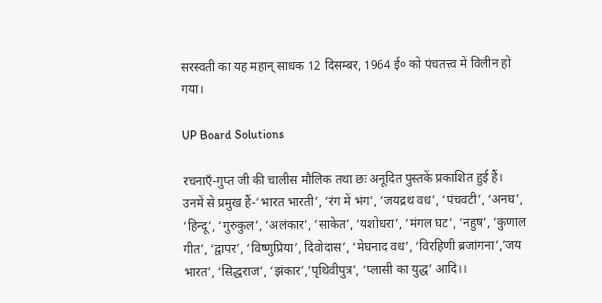सरस्वती का यह महान् साधक 12 दिसम्बर, 1964 ई० को पंचतत्त्व में विलीन हो गया।

UP Board Solutions

रचनाएँ-गुप्त जी की चालीस मौलिक तथा छः अनूदित पुस्तकें प्रकाशित हुई हैं। उनमें से प्रमुख हैं-‘भारत भारती’, ‘रंग में भंग’, ‘जयद्रथ वध’, ‘पंचवटी’, ‘अनघ’, ‘हिन्दू’, ‘गुरुकुल’, ‘अलंकार’, ‘साकेत’, ‘यशोधरा’, ‘मंगल घट’, ‘नहुष’, ‘कुणाल गीत’, ‘द्वापर’, ‘विष्णुप्रिया’, दिवोदास’, ‘मेघनाद वध’, ‘विरहिणी ब्रजांगना’,’जय भारत’, ‘सिद्धराज’, ‘झंकार’,’पृथिवीपुत्र’, ‘प्लासी का युद्ध’ आदि।।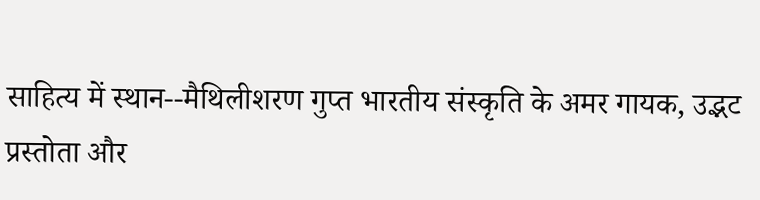साहित्य में स्थान--मैथिलीशरण गुप्त भारतीय संस्कृति के अमर गायक, उद्भट प्रस्तोता और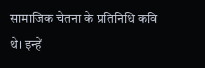सामाजिक चेतना के प्रतिनिधि कवि थे। इन्हें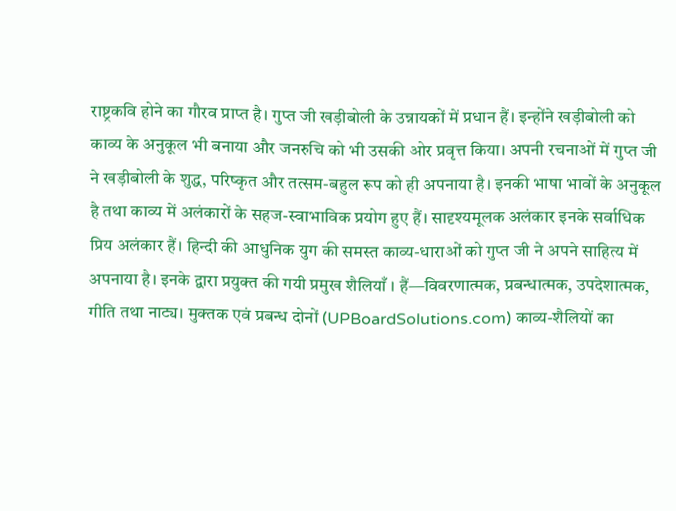राष्ट्रकवि होने का गौरव प्राप्त है। गुप्त जी खड़ीबोली के उन्नायकों में प्रधान हैं। इन्होंने खड़ीबोली को काव्य के अनुकूल भी बनाया और जनरुचि को भी उसकी ओर प्रवृत्त किया। अपनी रचनाओं में गुप्त जी ने खड़ीबोली के शुद्ध, परिष्कृत और तत्सम-बहुल रूप को ही अपनाया है। इनकी भाषा भावों के अनुकूल है तथा काव्य में अलंकारों के सहज-स्वाभाविक प्रयोग हुए हैं। सादृश्यमूलक अलंकार इनके सर्वाधिक प्रिय अलंकार हैं। हिन्दी की आधुनिक युग की समस्त काव्य-धाराओं को गुप्त जी ने अपने साहित्य में अपनाया है। इनके द्वारा प्रयुक्त की गयी प्रमुख शैलियाँ । हैं—विवरणात्मक, प्रबन्धात्मक, उपदेशात्मक, गीति तथा नाट्य। मुक्तक एवं प्रबन्ध दोनों (UPBoardSolutions.com) काव्य-शैलियों का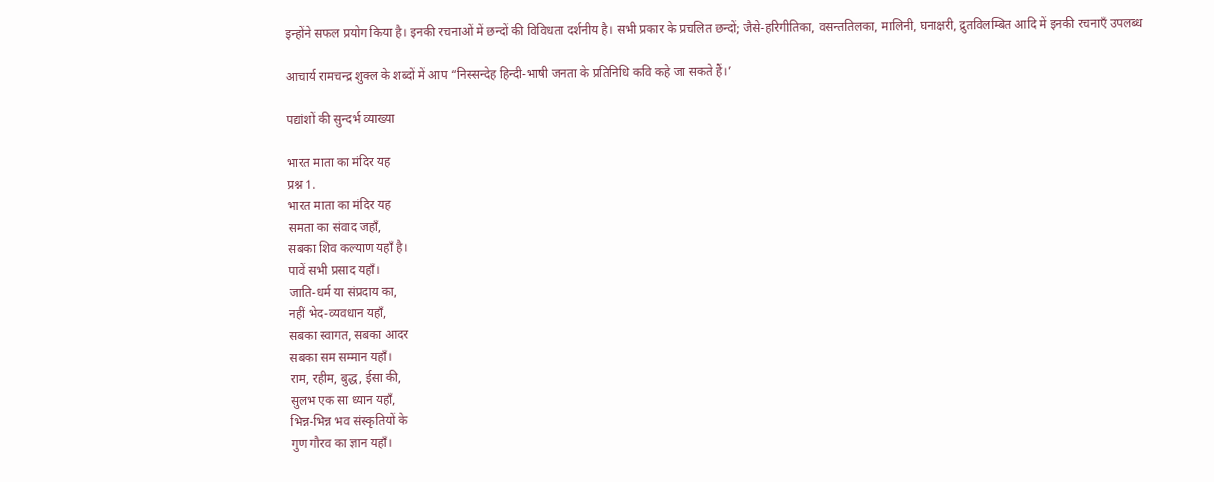इन्होंने सफल प्रयोग किया है। इनकी रचनाओं में छन्दों की विविधता दर्शनीय है। सभी प्रकार के प्रचलित छन्दों; जैसे-हरिगीतिका, वसन्ततिलका, मालिनी, घनाक्षरी, द्रुतविलम्बित आदि में इनकी रचनाएँ उपलब्ध

आचार्य रामचन्द्र शुक्ल के शब्दों में आप “निस्सन्देह हिन्दी-भाषी जनता के प्रतिनिधि कवि कहे जा सकते हैं।’

पद्यांशों की सुन्दर्भ व्याख्या

भारत माता का मंदिर यह
प्रश्न 1.
भारत माता का मंदिर यह
समता का संवाद जहाँ,
सबका शिव कल्याण यहाँ है।
पावें सभी प्रसाद यहाँ।
जाति-धर्म या संप्रदाय का,
नहीं भेद-व्यवधान यहाँ,
सबका स्वागत, सबका आदर
सबका सम सम्मान यहाँ।
राम, रहीम, बुद्ध, ईसा की,
सुलभ एक सा ध्यान यहाँ,
भिन्न-भिन्न भव संस्कृतियों के
गुण गौरव का ज्ञान यहाँ।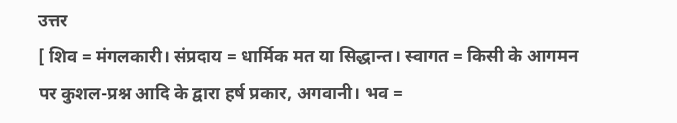उत्तर
[ शिव = मंगलकारी। संप्रदाय = धार्मिक मत या सिद्धान्त। स्वागत = किसी के आगमन पर कुशल-प्रश्न आदि के द्वारा हर्ष प्रकार, अगवानी। भव =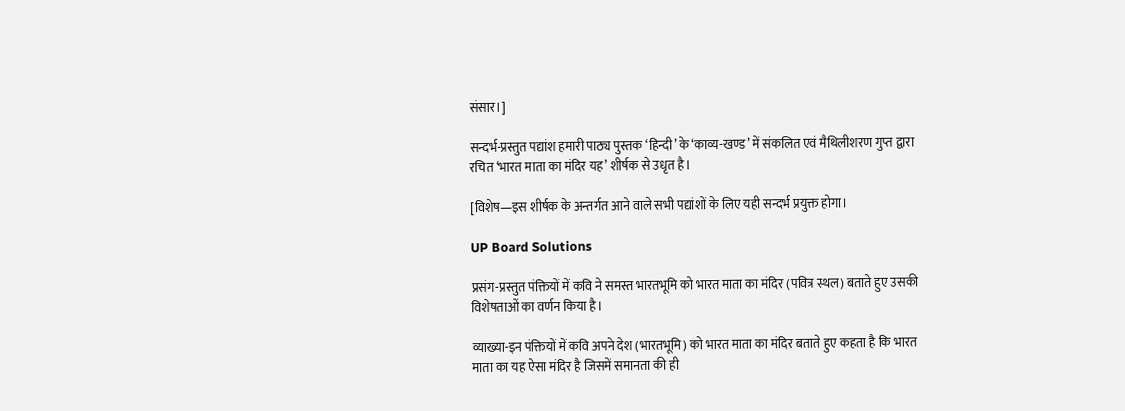संसार।]

सन्दर्भ-प्रस्तुत पद्यांश हमारी पाठ्य पुस्तक ‘हिन्दी’ के ‘काव्य-खण्ड’ में संकलित एवं मैथिलीशरण गुप्त द्वारा रचित ‘भारत माता का मंदिर यह’ शीर्षक से उधृत है।

[विशेष—इस शीर्षक के अन्तर्गत आने वाले सभी पद्यांशों के लिए यही सन्दर्भ प्रयुक्त होगा।

UP Board Solutions

प्रसंग-प्रस्तुत पंक्तियों में कवि ने समस्त भारतभूमि को भारत माता का मंदिर (पवित्र स्थल) बताते हुए उसकी विशेषताओं का वर्णन किया है।

व्याख्या-इन पंक्तियों में कवि अपने देश (भारतभूमि) को भारत माता का मंदिर बताते हुए कहता है कि भारत माता का यह ऐसा मंदिर है जिसमें समानता की ही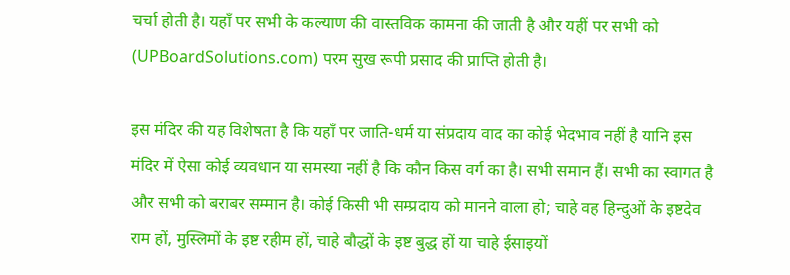चर्चा होती है। यहाँ पर सभी के कल्याण की वास्तविक कामना की जाती है और यहीं पर सभी को (UPBoardSolutions.com) परम सुख रूपी प्रसाद की प्राप्ति होती है।

इस मंदिर की यह विशेषता है कि यहाँ पर जाति-धर्म या संप्रदाय वाद का कोई भेदभाव नहीं है यानि इस मंदिर में ऐसा कोई व्यवधान या समस्या नहीं है कि कौन किस वर्ग का है। सभी समान हैं। सभी का स्वागत है और सभी को बराबर सम्मान है। कोई किसी भी सम्प्रदाय को मानने वाला हो; चाहे वह हिन्दुओं के इष्टदेव राम हों, मुस्लिमों के इष्ट रहीम हों, चाहे बौद्धों के इष्ट बुद्ध हों या चाहे ईसाइयों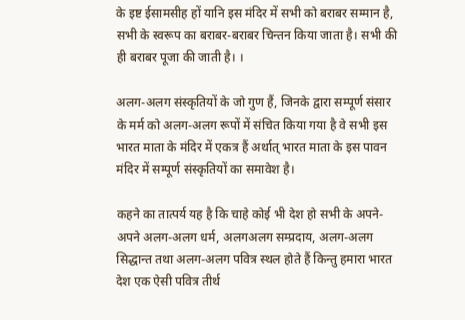के इष्ट ईसामसीह हों यानि इस मंदिर में सभी को बराबर सम्मान है, सभी के स्वरूप का बराबर-बराबर चिन्तन किया जाता है। सभी की ही बराबर पूजा की जाती है। ।

अलग-अलग संस्कृतियों के जो गुण हैं, जिनके द्वारा सम्पूर्ण संसार के मर्म को अलग-अलग रूपों में संचित किया गया है वे सभी इस भारत माता के मंदिर में एकत्र हैं अर्थात् भारत माता के इस पावन मंदिर में सम्पूर्ण संस्कृतियों का समावेश है।

कहने का तात्पर्य यह है कि चाहे कोई भी देश हो सभी के अपने-अपने अलग-अलग धर्म, अलगअलग सम्प्रदाय, अलग-अलग सिद्धान्त तथा अलग-अलग पवित्र स्थल होते हैं किन्तु हमारा भारत देश एक ऐसी पवित्र तीर्थ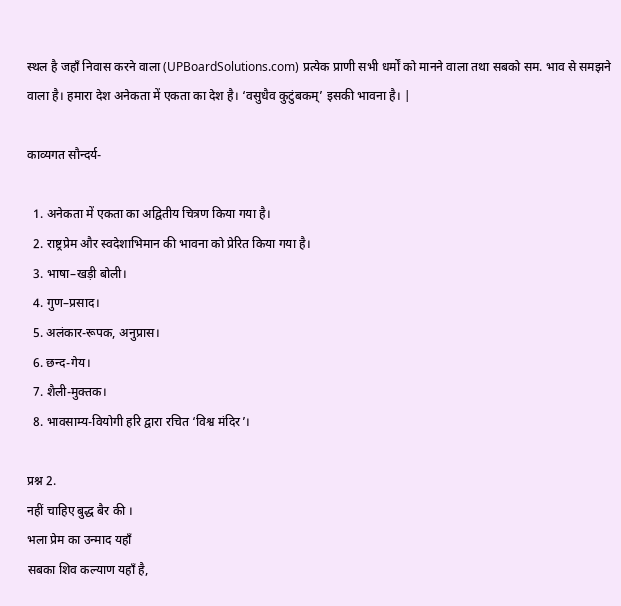स्थल है जहाँ निवास करने वाला (UPBoardSolutions.com) प्रत्येक प्राणी सभी धर्मों को मानने वाला तथा सबको सम. भाव से समझने वाला है। हमारा देश अनेकता में एकता का देश है। ‘वसुधैव कुटुंबकम्’ इसकी भावना है। |

काव्यगत सौन्दर्य-

  1. अनेकता में एकता का अद्वितीय चित्रण किया गया है।
  2. राष्ट्रप्रेम और स्वदेशाभिमान की भावना को प्रेरित किया गया है।
  3. भाषा–खड़ी बोली।
  4. गुण–प्रसाद।
  5. अलंकार-रूपक, अनुप्रास।
  6. छन्द-गेय।
  7. शैली-मुक्तक।
  8. भावसाम्य-वियोगी हरि द्वारा रचित ‘विश्व मंदिर’।

प्रश्न 2.
नहीं चाहिए बुद्ध बैर की ।
भला प्रेम का उन्माद यहाँ
सबका शिव कल्याण यहाँ है,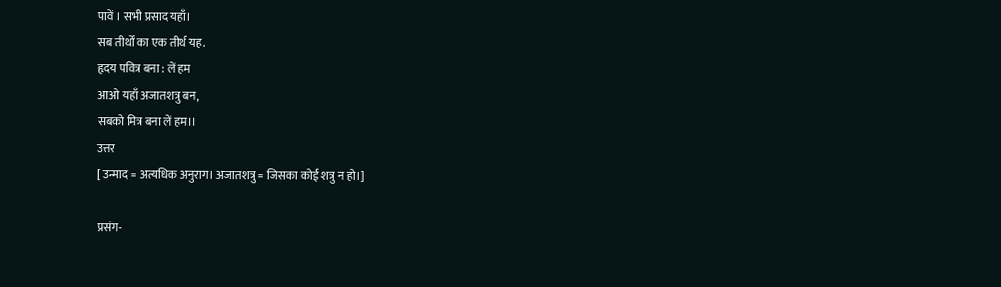पावें । सभी प्रसाद यहाँ।
सब तीर्थों का एक तीर्थ यह.
हृदय पवित्र बना : लें हम
आओ यहाँ अजातशत्रु बन,
सबको मित्र बना लें हम।।
उत्तर
[ उन्माद = अत्यधिक अनुराग। अजातशत्रु = जिसका कोई शत्रु न हो।]

प्रसंग-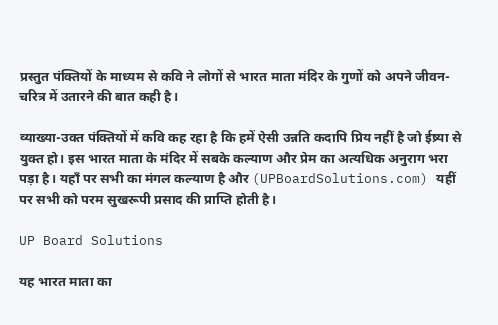प्रस्तुत पंक्तियों के माध्यम से कवि ने लोगों से भारत माता मंदिर के गुणों को अपने जीवन-चरित्र में उतारने की बात कही है।

व्याख्या-उक्त पंक्तियों में कवि कह रहा है कि हमें ऐसी उन्नति कदापि प्रिय नहीं है जो ईष्र्या से युक्त हो। इस भारत माता के मंदिर में सबके कल्याण और प्रेम का अत्यधिक अनुराग भरा पड़ा है। यहाँ पर सभी का मंगल कल्याण है और (UPBoardSolutions.com) यहीं पर सभी को परम सुखरूपी प्रसाद की प्राप्ति होती है।

UP Board Solutions

यह भारत माता का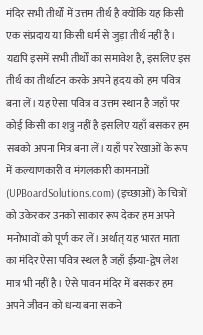मंदिर सभी तीर्थों में उत्तम तीर्थ है क्योंकि यह किसी एक संप्रदाय या किसी धर्म से जुड़ा तीर्थ नहीं है। यद्यपि इसमें सभी तीर्थों का समावेश है, इसलिए इस तीर्थ का तीर्थाटन करके अपने हृदय को हम पवित्र बना लें। यह ऐसा पवित्र व उत्तम स्थान है जहाँ पर कोई किसी का शत्रु नहीं है इसलिए यहाँ बसकर हम सबको अपना मित्र बना लें। यहाँ पर रेखाओं के रूप में कल्याणकारी व मंगलकारी कामनाओं (UPBoardSolutions.com) (इच्छाओं) के चित्रों को उकेरकर उनको साकार रूप देकर हम अपने मनोभावों को पूर्ण कर लें। अर्थात् यह भारत माता का मंदिर ऐसा पवित्र स्थल है जहाँ ईष्र्या-द्वेष लेश मात्र भी नहीं है। ऐसे पावन मंदिर में बसकर हम अपने जीवन को धन्य बना सकने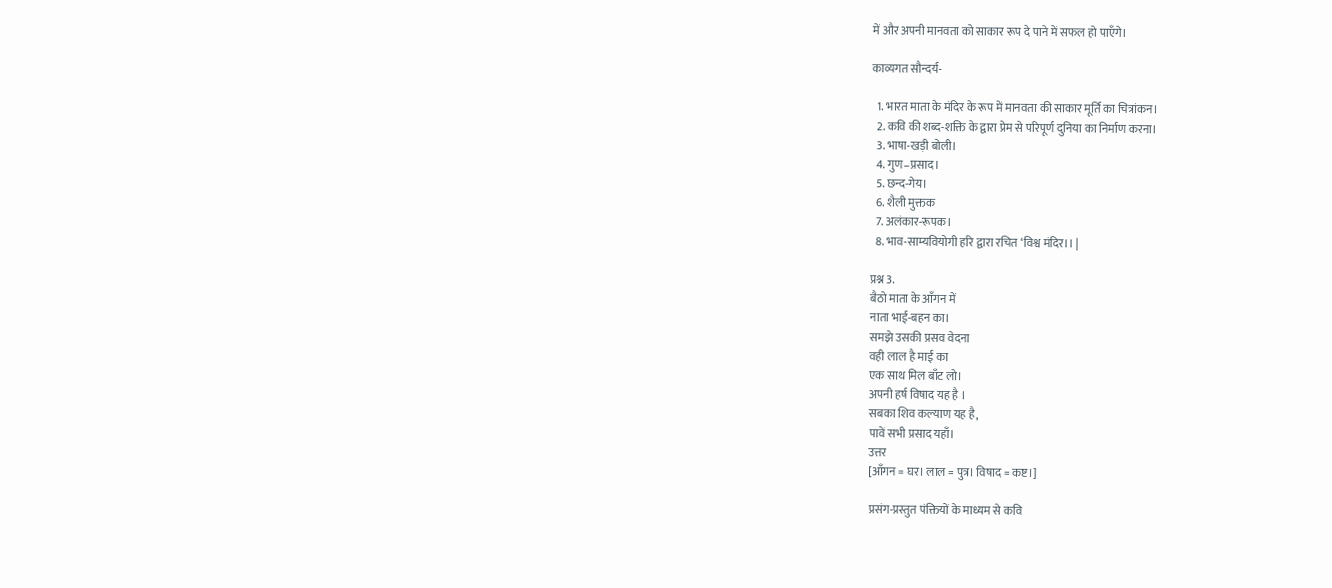में और अपनी मानवता को साकार रूप दे पाने में सफल हो पाएँगे।

काव्यगत सौन्दर्य-

  1. भारत माता के मंदिर के रूप में मानवता की साकार मूर्ति का चित्रांकन।
  2. कवि की शब्द-शक्ति के द्वारा प्रेम से परिपूर्ण दुनिया का निर्माण करना।
  3. भाषा-खड़ी बोली।
  4. गुण–प्रसाद।
  5. छन्द-गेय।
  6. शैली मुक्तक
  7. अलंकार-रूपक।
  8. भाव-साम्यवियोगी हरि द्वारा रचित ‘विश्व मंदिर।। |

प्रश्न 3.
बैठो माता के आँगन में
नाता भाई-बहन का।
समझे उसकी प्रसव वेदना
वही लाल है माई का
एक साथ मिल बाँट लो।
अपनी हर्ष विषाद यह है ।
सबका शिव कल्याण यह है,
पावें सभी प्रसाद यहाँ।
उत्तर
[आँगन = घर। लाल = पुत्र। विषाद = कष्ट।]

प्रसंग-प्रस्तुत पंक्तियों के माध्यम से कवि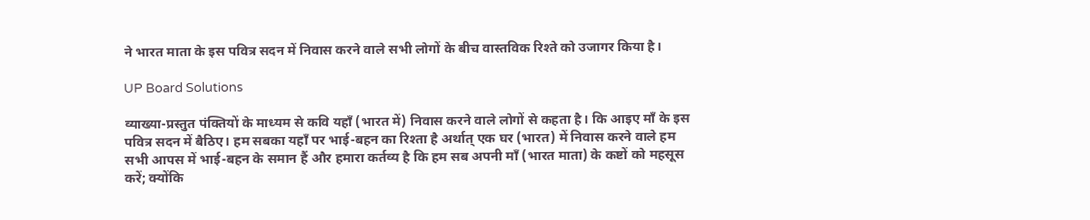ने भारत माता के इस पवित्र सदन में निवास करने वाले सभी लोगों के बीच वास्तविक रिश्ते को उजागर किया है।

UP Board Solutions

व्याख्या-प्रस्तुत पंक्तियों के माध्यम से कवि यहाँ (भारत में) निवास करने वाले लोगों से कहता है। कि आइए माँ के इस पवित्र सदन में बैठिए। हम सबका यहाँ पर भाई-बहन का रिश्ता है अर्थात् एक घर (भारत) में निवास करने वाले हम सभी आपस में भाई-बहन के समान हैं और हमारा कर्तव्य है कि हम सब अपनी माँ (भारत माता) के कष्टों को महसूस करें; क्योंकि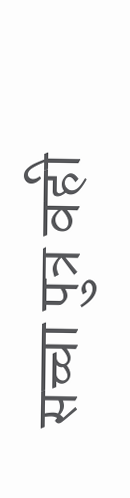सच्चा पुत्र वही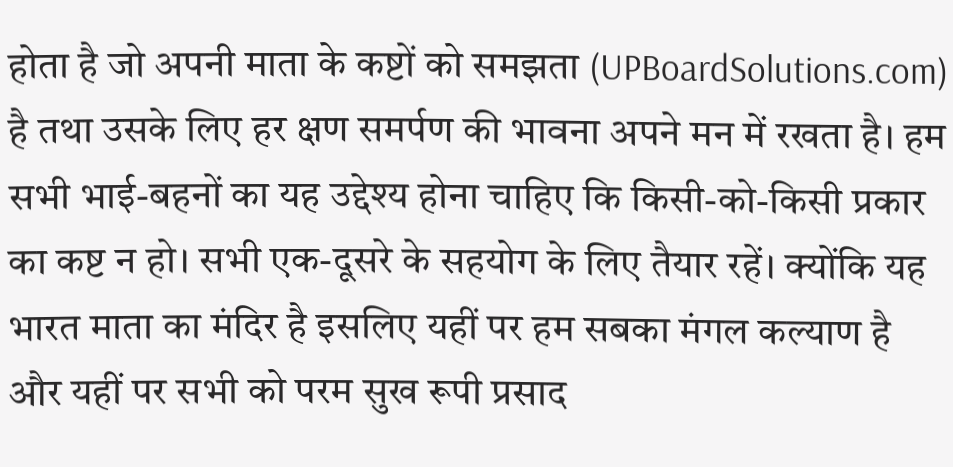होता है जो अपनी माता के कष्टों को समझता (UPBoardSolutions.com) है तथा उसके लिए हर क्षण समर्पण की भावना अपने मन में रखता है। हम सभी भाई-बहनों का यह उद्देश्य होना चाहिए कि किसी-को-किसी प्रकार का कष्ट न हो। सभी एक-दूसरे के सहयोग के लिए तैयार रहें। क्योंकि यह भारत माता का मंदिर है इसलिए यहीं पर हम सबका मंगल कल्याण है और यहीं पर सभी को परम सुख रूपी प्रसाद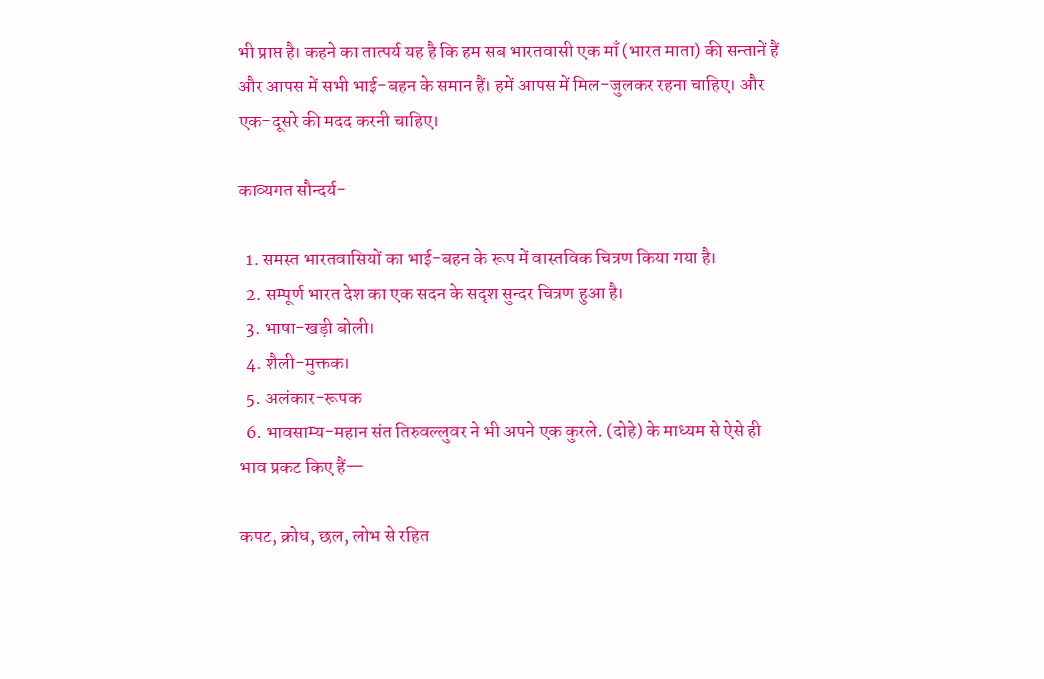भी प्राप्त है। कहने का तात्पर्य यह है कि हम सब भारतवासी एक माँ (भारत माता) की सन्तानें हैं और आपस में सभी भाई-बहन के समान हैं। हमें आपस में मिल-जुलकर रहना चाहिए। और एक-दूसरे की मदद करनी चाहिए।

काव्यगत सौन्दर्य-

  1. समस्त भारतवासियों का भाई-बहन के रूप में वास्तविक चित्रण किया गया है।
  2. सम्पूर्ण भारत देश का एक सदन के सदृश सुन्दर चित्रण हुआ है।
  3. भाषा-खड़ी बोली।
  4. शैली-मुक्तक।
  5. अलंकार-रूपक
  6. भावसाम्य-महान संत तिरुवल्लुवर ने भी अपने एक कुरले. (दोहे) के माध्यम से ऐसे ही भाव प्रकट किए हैं—

कपट, क्रोध, छल, लोभ से रहित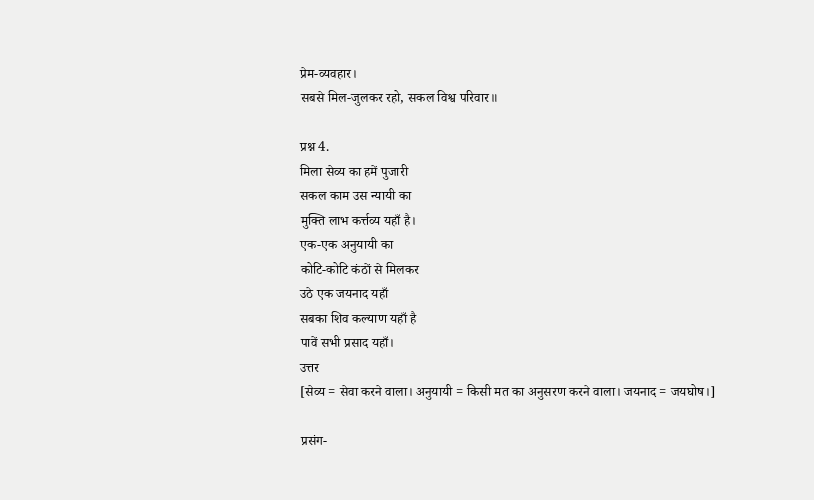प्रेम-व्यवहार।
सबसे मिल-जुलकर रहो, सकल विश्व परिवार॥

प्रश्न 4.
मिला सेव्य का हमें पुजारी
सकल काम उस न्यायी का
मुक्ति लाभ कर्त्तव्य यहाँ है।
एक-एक अनुयायी का
कोटि-कोटि कंठों से मिलकर
उठे एक जयनाद यहाँ
सबका शिव कल्याण यहाँ है
पावें सभी प्रसाद यहाँ।
उत्तर
[सेव्य = सेवा करने वाला। अनुयायी = किसी मत का अनुसरण करने वाला। जयनाद = जयघोष।]

प्रसंग-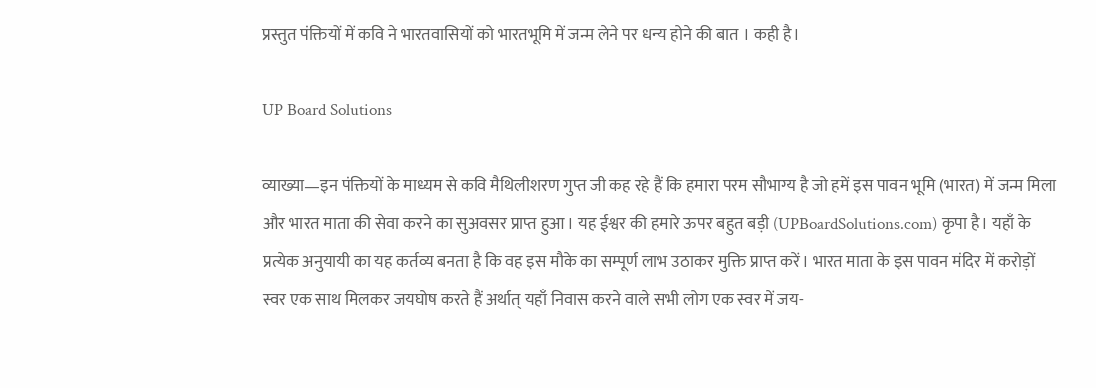प्रस्तुत पंक्तियों में कवि ने भारतवासियों को भारतभूमि में जन्म लेने पर धन्य होने की बात । कही है।

UP Board Solutions

व्याख्या—इन पंक्तियों के माध्यम से कवि मैथिलीशरण गुप्त जी कह रहे हैं कि हमारा परम सौभाग्य है जो हमें इस पावन भूमि (भारत) में जन्म मिला और भारत माता की सेवा करने का सुअवसर प्राप्त हुआ। यह ईश्वर की हमारे ऊपर बहुत बड़ी (UPBoardSolutions.com) कृपा है। यहाँ के प्रत्येक अनुयायी का यह कर्तव्य बनता है कि वह इस मौके का सम्पूर्ण लाभ उठाकर मुक्ति प्राप्त करें। भारत माता के इस पावन मंदिर में करोड़ों स्वर एक साथ मिलकर जयघोष करते हैं अर्थात् यहाँ निवास करने वाले सभी लोग एक स्वर में जय-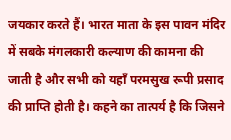जयकार करते हैं। भारत माता के इस पावन मंदिर में सबके मंगलकारी कल्याण की कामना की जाती है और सभी को यहाँ परमसुख रूपी प्रसाद की प्राप्ति होती है। कहने का तात्पर्य है कि जिसने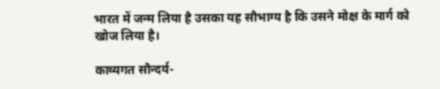भारत में जन्म लिया है उसका यह सौभाग्य है कि उसने मोक्ष के मार्ग को खोज लिया है।

काव्यगत सौन्दर्य-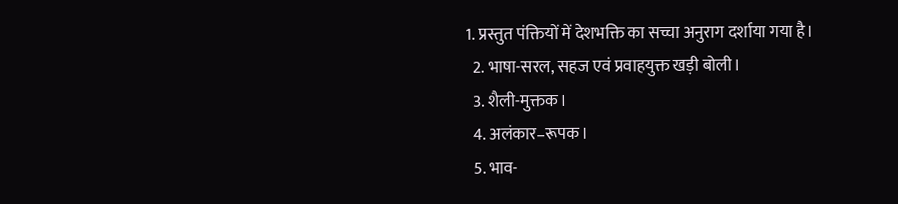1. प्रस्तुत पंक्तियों में देशभक्ति का सच्चा अनुराग दर्शाया गया है।
  2. भाषा-सरल, सहज एवं प्रवाहयुक्त खड़ी बोली।
  3. शैली-मुक्तक।
  4. अलंकार–रूपक।
  5. भाव-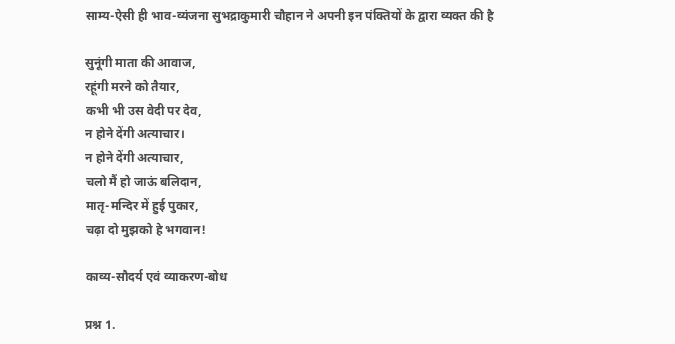साम्य-ऐसी ही भाव-व्यंजना सुभद्राकुमारी चौहान ने अपनी इन पंक्तियों के द्वारा व्यक्त की है

सुनूंगी माता की आवाज,
रहूंगी मरने को तैयार,
कभी भी उस वेदी पर देव,
न होने देंगी अत्याचार।
न होने देंगी अत्याचार,
चलो मैं हो जाऊं बलिदान,
मातृ-मन्दिर में हुई पुकार,
चढ़ा दो मुझको हे भगवान!

काव्य-सौदर्य एवं व्याकरण-बोध

प्रश्न 1.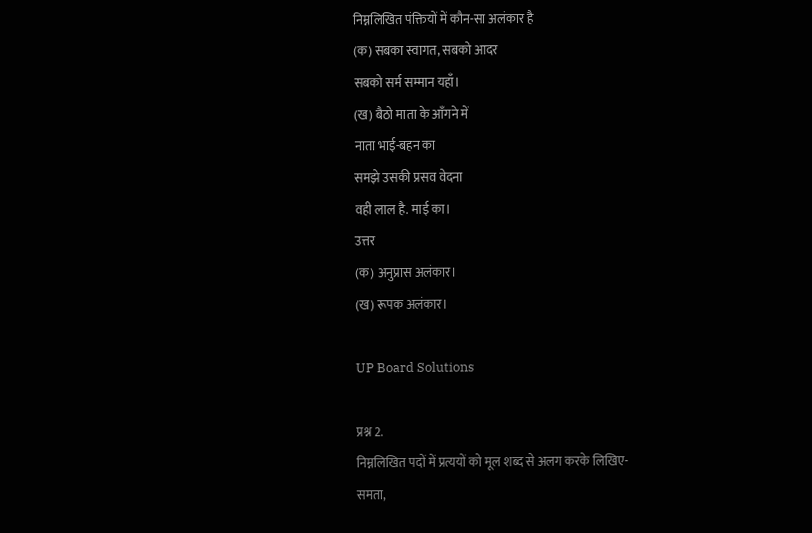निम्नलिखित पंक्तियों में कौन-सा अलंकार है
(क) सबका स्वागत, सबको आदर
सबको सर्म सम्मान यहाँ।
(ख) बैठो माता के आँगने में
नाता भाई-बहन का
समझे उसकी प्रसव वेदना
वही लाल है. माई का।
उत्तर
(क) अनुप्रास अलंकार।
(ख) रूपक अलंकार।

UP Board Solutions

प्रश्न 2.
निम्नलिखित पदों में प्रत्ययों को मूल शब्द से अलग करके लिखिए-
समता,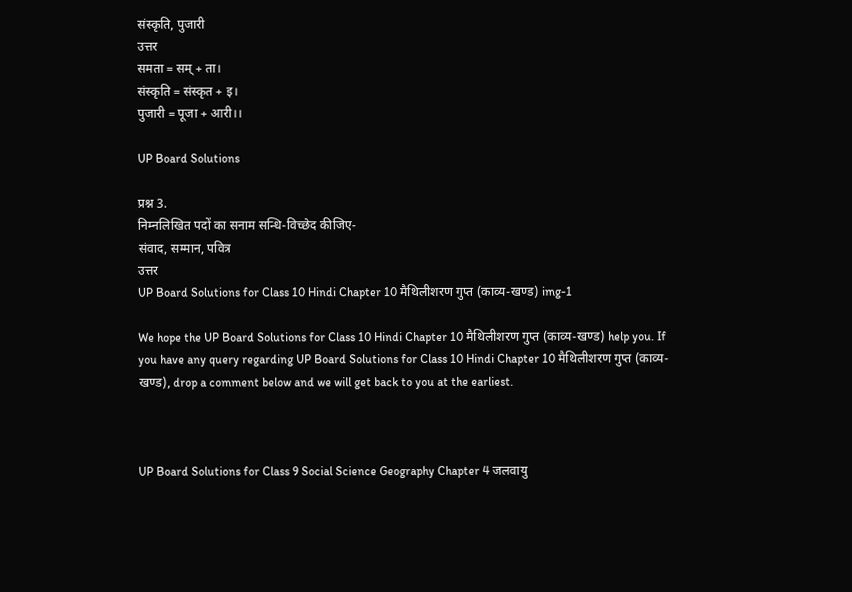संस्कृति, पुजारी
उत्तर
समता = सम् + ता।
संस्कृति = संस्कृत + इ।
पुजारी = पूजा + आरी।।

UP Board Solutions

प्रश्न 3.
निम्नलिखित पदों का सनाम सन्धि-विच्छेद कीजिए-
संवाद, सम्मान, पवित्र
उत्तर
UP Board Solutions for Class 10 Hindi Chapter 10 मैथिलीशरण गुप्त (काव्य-खण्ड) img-1

We hope the UP Board Solutions for Class 10 Hindi Chapter 10 मैथिलीशरण गुप्त (काव्य-खण्ड) help you. If you have any query regarding UP Board Solutions for Class 10 Hindi Chapter 10 मैथिलीशरण गुप्त (काव्य-खण्ड), drop a comment below and we will get back to you at the earliest.



UP Board Solutions for Class 9 Social Science Geography Chapter 4 जलवायु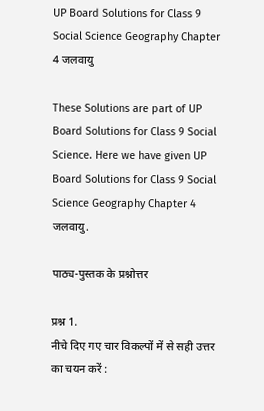UP Board Solutions for Class 9 Social Science Geography Chapter 4 जलवायु

These Solutions are part of UP Board Solutions for Class 9 Social Science. Here we have given UP Board Solutions for Class 9 Social Science Geography Chapter 4 जलवायु.

पाठ्य-पुस्तक के प्रश्नोत्तर

प्रश्न 1.
नीचे दिए गए चार विकल्पों में से सही उत्तर का चयन करें :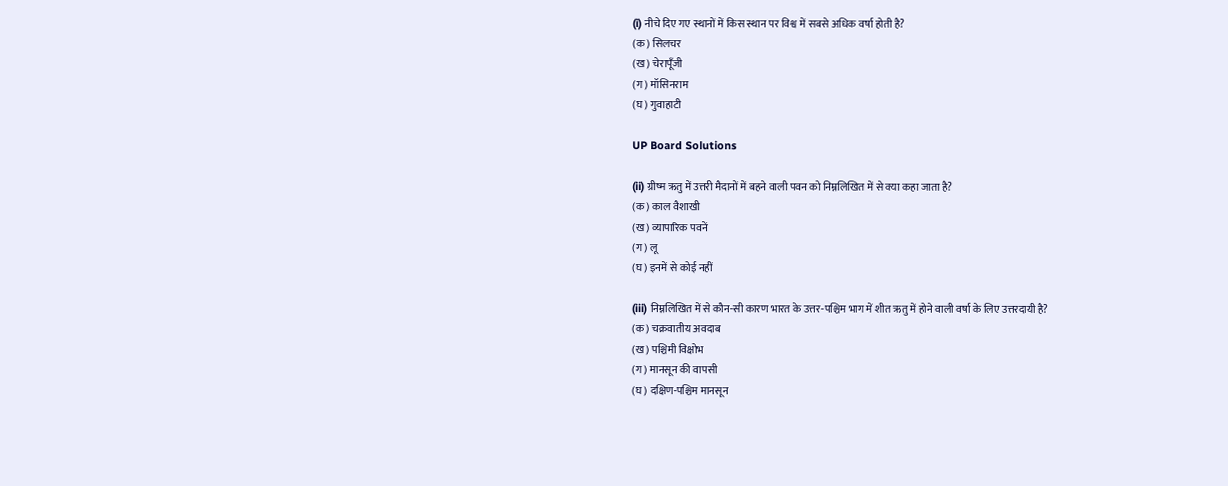(i) नीचे दिए गए स्थानों में किस स्थान पर विश्व में सबसे अधिक वर्षा होती है?
(क) सिलचर
(ख) चेरापूँजी
(ग) मॉसिनराम
(घ) गुवाहाटी

UP Board Solutions

(ii) ग्रीष्म ऋतु में उत्तरी मैदानों में बहने वाली पवन को निम्नलिखित में से क्या कहा जाता है?
(क) काल वैशाखी
(ख) व्यापारिक पवनें
(ग) लू
(घ) इनमें से कोई नहीं

(iii) निम्नलिखित में से कौन-सी कारण भारत के उत्तर-पश्चिम भाग में शीत ऋतु में होने वाली वर्षा के लिए उत्तरदायी है?
(क) चक्रवातीय अवदाब
(ख) पश्चिमी विक्षोभ
(ग) मानसून की वापसी
(घ) दक्षिण-पश्चिम मानसून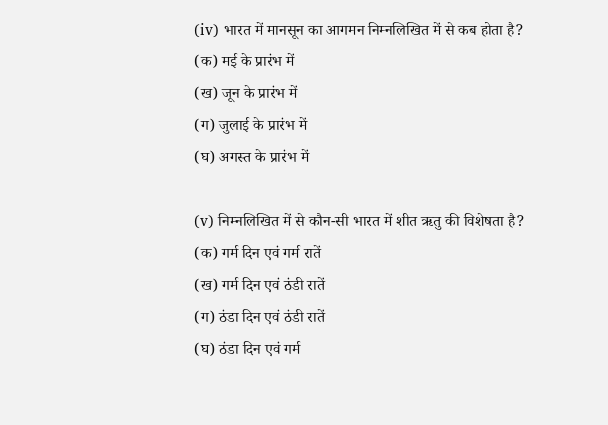(iv) भारत में मानसून का आगमन निम्नलिखित में से कब होता है?
(क) मई के प्रारंभ में
(ख) जून के प्रारंभ में
(ग) जुलाई के प्रारंभ में
(घ) अगस्त के प्रारंभ में

(v) निम्नलिखित में से कौन-सी भारत में शीत ऋतु की विशेषता है?
(क) गर्म दिन एवं गर्म रातें
(ख) गर्म दिन एवं ठंडी रातें
(ग) ठंडा दिन एवं ठंडी रातें
(घ) ठंडा दिन एवं गर्म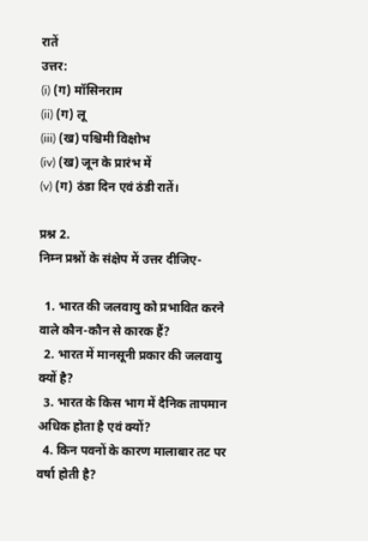रातें
उत्तर:
(i) (ग) मॉसिनराम
(ii) (ग) लू
(iii) (ख) पश्चिमी विक्षोभ
(iv) (ख) जून के प्रारंभ में
(v) (ग) ठंडा दिन एवं ठंडी रातें।

प्रश्न 2.
निम्न प्रश्नों के संक्षेप में उत्तर दीजिए-

  1. भारत की जलवायु को प्रभावित करने वाले कौन-कौन से कारक हैं?
  2. भारत में मानसूनी प्रकार की जलवायु क्यों है?
  3. भारत के किस भाग में दैनिक तापमान अधिक होता है एवं क्यों?
  4. किन पवनों के कारण मालाबार तट पर वर्षा होती है?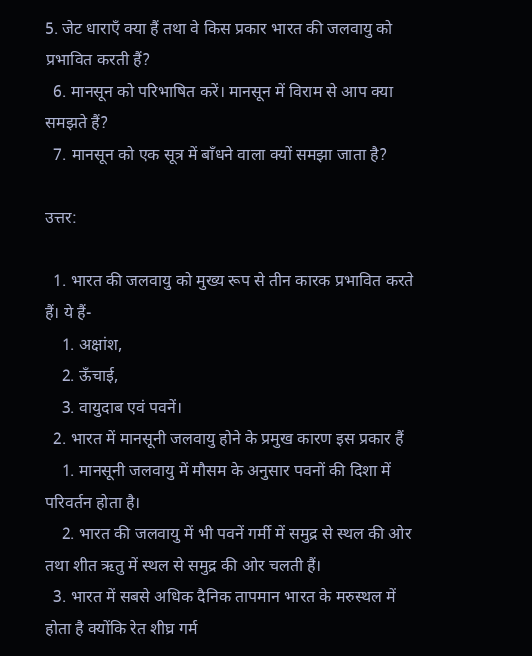5. जेट धाराएँ क्या हैं तथा वे किस प्रकार भारत की जलवायु को प्रभावित करती हैं?
  6. मानसून को परिभाषित करें। मानसून में विराम से आप क्या समझते हैं?
  7. मानसून को एक सूत्र में बाँधने वाला क्यों समझा जाता है?

उत्तर:

  1. भारत की जलवायु को मुख्य रूप से तीन कारक प्रभावित करते हैं। ये हैं-
    1. अक्षांश,
    2. ऊँचाई,
    3. वायुदाब एवं पवनें।
  2. भारत में मानसूनी जलवायु होने के प्रमुख कारण इस प्रकार हैं
    1. मानसूनी जलवायु में मौसम के अनुसार पवनों की दिशा में परिवर्तन होता है।
    2. भारत की जलवायु में भी पवनें गर्मी में समुद्र से स्थल की ओर तथा शीत ऋतु में स्थल से समुद्र की ओर चलती हैं।
  3. भारत में सबसे अधिक दैनिक तापमान भारत के मरुस्थल में होता है क्योंकि रेत शीघ्र गर्म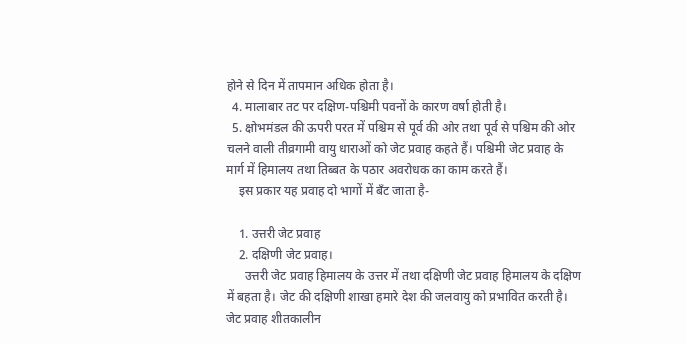होने से दिन में तापमान अधिक होता है।
  4. मालाबार तट पर दक्षिण-पश्चिमी पवनों के कारण वर्षा होती है।
  5. क्षोभमंडल की ऊपरी परत में पश्चिम से पूर्व की ओर तथा पूर्व से पश्चिम की ओर चलने वाली तीव्रगामी वायु धाराओं को जेट प्रवाह कहते हैं। पश्चिमी जेट प्रवाह के मार्ग में हिमालय तथा तिब्बत के पठार अवरोधक का काम करते हैं।
    इस प्रकार यह प्रवाह दो भागों में बँट जाता है-

    1. उत्तरी जेट प्रवाह
    2. दक्षिणी जेट प्रवाह।
      उत्तरी जेट प्रवाह हिमालय के उत्तर में तथा दक्षिणी जेट प्रवाह हिमालय के दक्षिण में बहता है। जेट की दक्षिणी शाखा हमारे देश की जलवायु को प्रभावित करती है। जेट प्रवाह शीतकालीन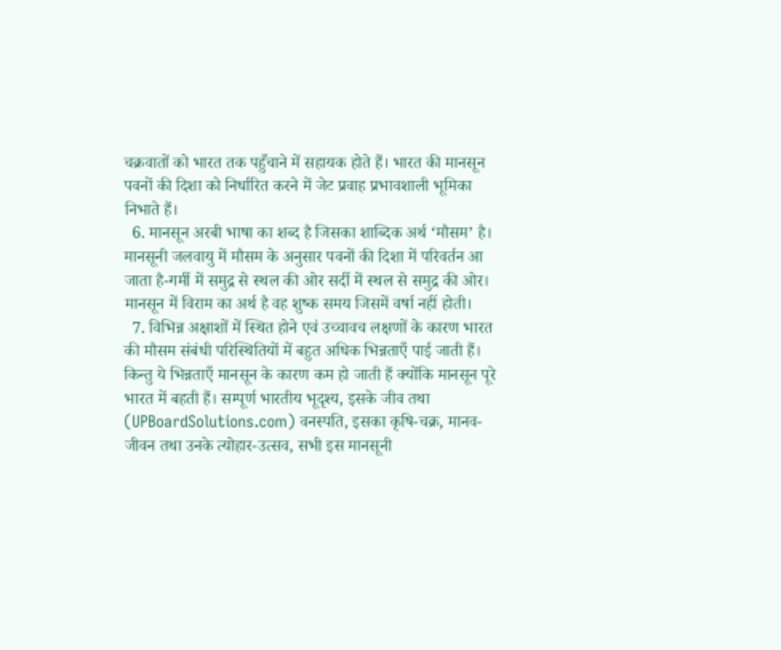चक्रवातों को भारत तक पहुँचाने में सहायक होते हैं। भारत की मानसून पवनों की दिशा को निर्धारित करने में जेट प्रवाह प्रभावशाली भूमिका निभाते हैं।
  6. मानसून अरबी भाषा का शब्द है जिसका शाब्दिक अर्थ ‘मौसम’ है। मानसूनी जलवायु में मौसम के अनुसार पवनों की दिशा में परिवर्तन आ जाता है-गर्मी में समुद्र से स्थल की ओर सर्दी में स्थल से समुद्र की ओर। मानसून में विराम का अर्थ है वह शुष्क समय जिसमें वर्षा नहीं होती।
  7. विभिन्न अक्षाशों में स्थित होने एवं उच्चावच लक्षणों के कारण भारत की मौसम संबंधी परिस्थितियों में बहुत अधिक भिन्नताएँ पाई जाती हैं। किन्तु ये भिन्नताएँ मानसून के कारण कम हो जाती हैं क्योंकि मानसून पूरे भारत में बहती हैं। सम्पूर्ण भारतीय भूदृश्य, इसके जीव तथा (UPBoardSolutions.com) वनस्पति, इसका कृषि-चक्र, मानव-जीवन तथा उनके त्योहार-उत्सव, सभी इस मानसूनी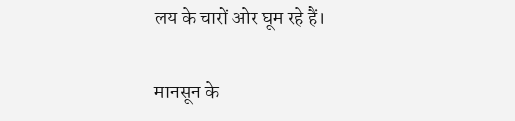लय के चारों ओर घूम रहे हैं।

मानसून के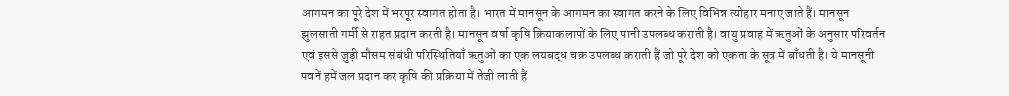आगमन का पूरे देश में भरपूर स्वागत होता है। भारत में मानसून के आगमन का स्वागत करने के लिए विभिन्न त्योहार मनाए जाते हैं। मानसून झुलसाती गर्मी से राहत प्रदान करती है। मानसून वर्षा कृषि क्रियाकलापों के लिए पानी उपलब्ध कराती है। वायु प्रवाह में ऋतुओं के अनुसार परिवर्तन एवं इससे जुड़ी मौसम संबंधी परिस्थितियाँ ऋतुओं का एक लयबद्ध चक्र उपलब्ध कराती हैं जो पूरे देश को एकता के सूत्र में बाँधती है। ये मानसूनी पवनें हमें जल प्रदान कर कृषि की प्रक्रिया में तेजी लाती हैं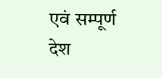एवं सम्पूर्ण देश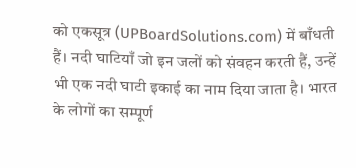को एकसूत्र (UPBoardSolutions.com) में बाँधती हैं। नदी घाटियाँ जो इन जलों को संवहन करती हैं, उन्हें भी एक नदी घाटी इकाई का नाम दिया जाता है। भारत के लोगों का सम्पूर्ण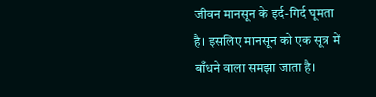जीवन मानसून के इर्द-गिर्द घूमता है। इसलिए मानसून को एक सूत्र में बाँधने वाला समझा जाता है।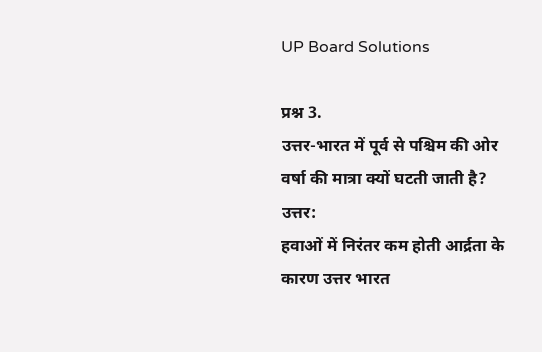UP Board Solutions

प्रश्न 3.
उत्तर-भारत में पूर्व से पश्चिम की ओर वर्षा की मात्रा क्यों घटती जाती है?
उत्तर:
हवाओं में निरंतर कम होती आर्द्रता के कारण उत्तर भारत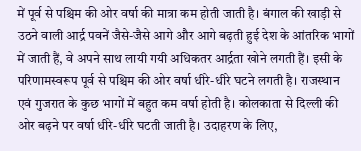में पूर्व से पश्चिम की ओर वर्षा की मात्रा कम होती जाती है। बंगाल की खाड़ी से उठने वाली आर्द्र पवनें जैसे-जैसे आगे और आगे बढ़ती हुई देश के आंतरिक भागों में जाती हैं, वे अपने साथ लायी गयी अधिकतर आर्द्रता खोने लगती हैं। इसी के परिणामस्वरूप पूर्व से पश्चिम की ओर वर्षा धीरे-धीरे घटने लगती है। राजस्थान एवं गुजरात के कुछ भागों में बहुत कम वर्षा होती है। कोलकाता से दिल्ली की ओर बढ़ने पर वर्षा धीरे-धीरे घटती जाती है। उदाहरण के लिए,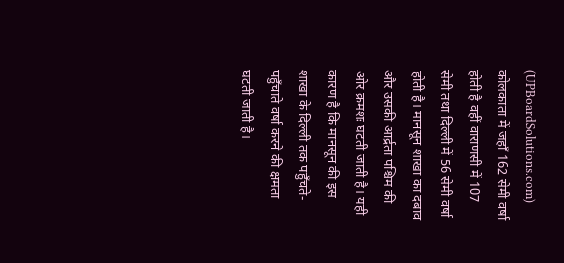(UPBoardSolutions.com) कोलकाता में जहाँ 162 सेमी वर्षा होती है वहीं वाराणसी में 107 सेमी तथा दिल्ली में 56 सेमी वर्षा होती है। मानसून शाखा का दबाव और उसकी आर्द्रता पश्चिम की ओर क्रमशः घटती जाती है। यही कारण है कि मानसून की इस शाखा के दिल्ली तक पहुँचते-पहुँचाते वर्षा करने की क्षमता घटती जाती है।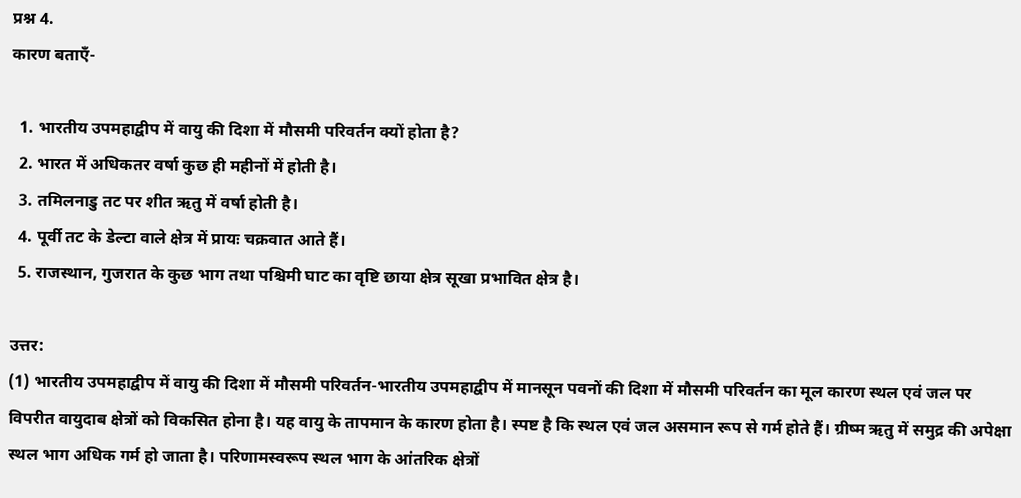प्रश्न 4.
कारण बताएँ-

  1. भारतीय उपमहाद्वीप में वायु की दिशा में मौसमी परिवर्तन क्यों होता है?
  2. भारत में अधिकतर वर्षा कुछ ही महीनों में होती है।
  3. तमिलनाडु तट पर शीत ऋतु में वर्षा होती है।
  4. पूर्वी तट के डेल्टा वाले क्षेत्र में प्रायः चक्रवात आते हैं।
  5. राजस्थान, गुजरात के कुछ भाग तथा पश्चिमी घाट का वृष्टि छाया क्षेत्र सूखा प्रभावित क्षेत्र है।

उत्तर:
(1) भारतीय उपमहाद्वीप में वायु की दिशा में मौसमी परिवर्तन-भारतीय उपमहाद्वीप में मानसून पवनों की दिशा में मौसमी परिवर्तन का मूल कारण स्थल एवं जल पर विपरीत वायुदाब क्षेत्रों को विकसित होना है। यह वायु के तापमान के कारण होता है। स्पष्ट है कि स्थल एवं जल असमान रूप से गर्म होते हैं। ग्रीष्म ऋतु में समुद्र की अपेक्षा स्थल भाग अधिक गर्म हो जाता है। परिणामस्वरूप स्थल भाग के आंतरिक क्षेत्रों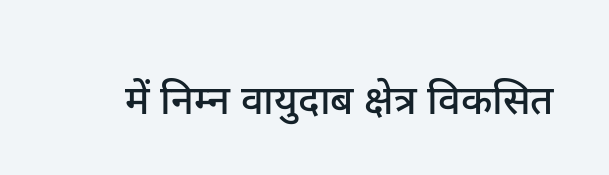में निम्न वायुदाब क्षेत्र विकसित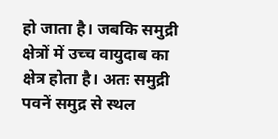हो जाता है। जबकि समुद्री क्षेत्रों में उच्च वायुदाब का क्षेत्र होता है। अतः समुद्री पवनें समुद्र से स्थल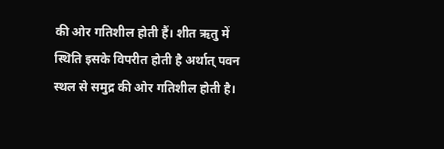की ओर गतिशील होती हैं। शीत ऋतु में स्थिति इसके विपरीत होती है अर्थात् पवन स्थल से समुद्र की ओर गतिशील होती है।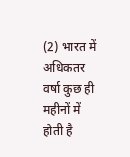(2) भारत में अधिकतर वर्षा कुछ ही महीनों में होती है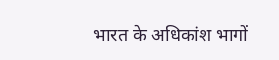भारत के अधिकांश भागों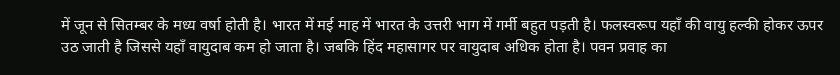में जून से सितम्बर के मध्य वर्षा होती है। भारत में मई माह में भारत के उत्तरी भाग में गर्मी बहुत पड़ती है। फलस्वरूप यहाँ की वायु हल्की होकर ऊपर उठ जाती है जिससे यहाँ वायुदाब कम हो जाता है। जबकि हिंद महासागर पर वायुदाब अधिक होता है। पवन प्रवाह का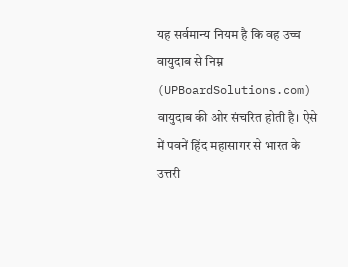यह सर्वमान्य नियम है कि वह उच्च वायुदाब से निम्न (UPBoardSolutions.com) वायुदाब की ओर संचरित होती है। ऐसे में पवनें हिंद महासागर से भारत के उत्तरी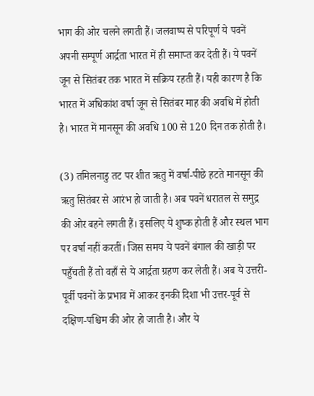भाग की ओर चलने लगती हैं। जलवाष्प से परिपूर्ण ये पवनें अपनी सम्पूर्ण आर्द्रता भारत में ही समाप्त कर देती हैं। ये पवनें जून से सितंबर तक भारत में सक्रिय रहती हैं। यही कारण है कि भारत में अधिकांश वर्षा जून से सितंबर माह की अवधि में होती है। भारत में मानसून की अवधि 100 से 120 दिन तक होती है।

(3) तमिलनाडु तट पर शीत ऋतु में वर्षा-पीछे हटते मानसून की ऋतु सितंबर से आरंभ हो जाती है। अब पवनें धरातल से समुद्र की ओर बहने लगती हैं। इसलिए ये शुष्क होती हैं और स्थल भाग पर वर्षा नहीं करतीं। जिस समय ये पवनें बंगाल की खाड़ी पर पहुँचती हैं तो वहाँ से ये आर्द्रता ग्रहण कर लेती हैं। अब ये उत्तरी-पूर्वी पवनों के प्रभाव में आकर इनकी दिशा भी उत्तर-पूर्व से दक्षिण-पश्चिम की ओर हो जाती है। और ये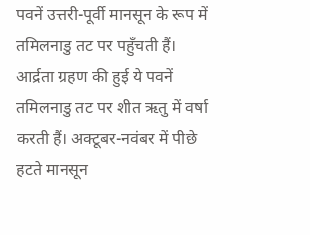पवनें उत्तरी-पूर्वी मानसून के रूप में तमिलनाडु तट पर पहुँचती हैं। आर्द्रता ग्रहण की हुई ये पवनें तमिलनाडु तट पर शीत ऋतु में वर्षा करती हैं। अक्टूबर-नवंबर में पीछे हटते मानसून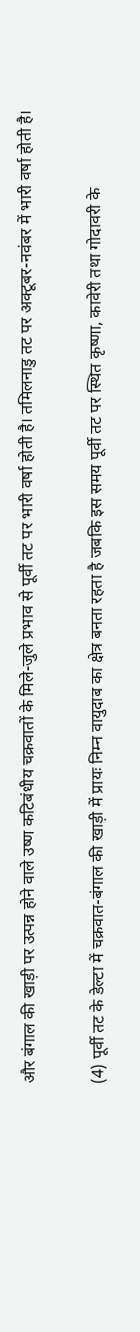और बंगाल की खाड़ी पर उत्पन्न होने वाले उष्ण कटिबंधीय चक्रवातों के मिले-जुले प्रभाव से पूर्वी तट पर भारी वर्षा होती है। तमिलनाडु तट पर अक्टूबर-नवंबर में भारी वर्षा होती है।

(4) पूर्वी तट के डेल्टा में चक्रवात-बंगाल की खाड़ी में प्रायः निम्न वायुदाब का क्षेत्र बनता रहता है जबकि इस समय पूर्वी तट पर स्थित कृष्णा, कावेरी तथा गोदावरी के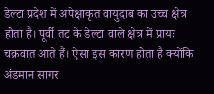डेल्टा प्रदेश में अपेक्षाकृत वायुदाब का उच्च क्षेत्र होता है। पूर्वी तट के डेल्टा वाले क्षेत्र में प्रायः चक्रवात आते हैं। ऐसा इस कारण होता है क्योंकि अंडमान सागर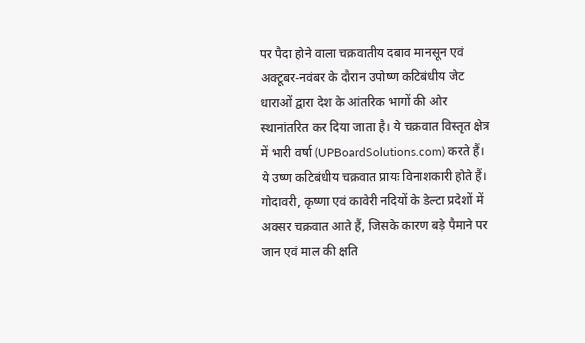पर पैदा होने वाला चक्रवातीय दबाव मानसून एवं अक्टूबर-नवंबर के दौरान उपोष्ण कटिबंधीय जेट धाराओं द्वारा देश के आंतरिक भागों की ओर स्थानांतरित कर दिया जाता है। ये चक्रवात विस्तृत क्षेत्र में भारी वर्षा (UPBoardSolutions.com) करते हैं। ये उष्ण कटिबंधीय चक्रवात प्रायः विनाशकारी होते हैं। गोदावरी, कृष्णा एवं कावेरी नदियों के डेल्टा प्रदेशों में अक्सर चक्रवात आते हैं, जिसके कारण बड़े पैमाने पर जान एवं माल की क्षति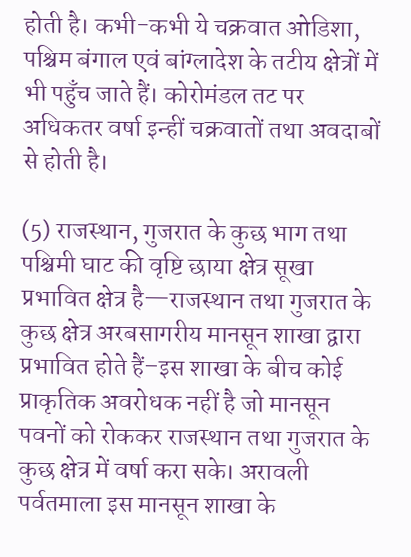होती है। कभी-कभी ये चक्रवात ओडिशा, पश्चिम बंगाल एवं बांग्लादेश के तटीय क्षेत्रों में भी पहुँच जाते हैं। कोरोमंडल तट पर अधिकतर वर्षा इन्हीं चक्रवातों तथा अवदाबों से होती है।

(5) राजस्थान, गुजरात के कुछ भाग तथा पश्चिमी घाट की वृष्टि छाया क्षेत्र सूखा प्रभावित क्षेत्र है—राजस्थान तथा गुजरात के कुछ क्षेत्र अरबसागरीय मानसून शाखा द्वारा प्रभावित होते हैं–इस शाखा के बीच कोई प्राकृतिक अवरोधक नहीं है जो मानसून पवनों को रोककर राजस्थान तथा गुजरात के कुछ क्षेत्र में वर्षा करा सके। अरावली पर्वतमाला इस मानसून शाखा के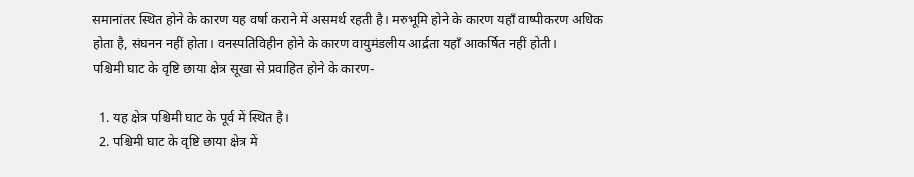समानांतर स्थित होने के कारण यह वर्षा कराने में असमर्थ रहती है। मरुभूमि होने के कारण यहाँ वाष्पीकरण अधिक होता है, संघनन नहीं होता। वनस्पतिविहीन होने के कारण वायुमंडलीय आर्द्रता यहाँ आकर्षित नहीं होती।
पश्चिमी घाट के वृष्टि छाया क्षेत्र सूखा से प्रवाहित होने के कारण-

  1. यह क्षेत्र पश्चिमी घाट के पूर्व में स्थित है।
  2. पश्चिमी घाट के वृष्टि छाया क्षेत्र में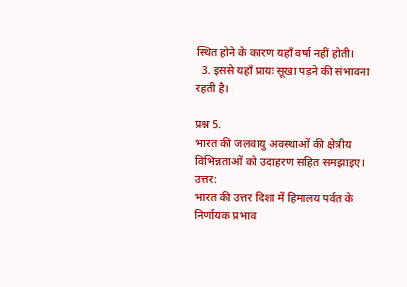स्थित होने के कारण यहाँ वर्षा नहीं होती।
  3. इससे यहाँ प्रायः सूखा पड़ने की संभावना रहती है।

प्रश्न 5.
भारत की जलवायु अवस्थाओं की क्षेत्रीय विभिन्नताओं को उदाहरण सहित समझाइए।
उत्तर:
भारत की उत्तर दिशा में हिमालय पर्वत के निर्णायक प्रभाव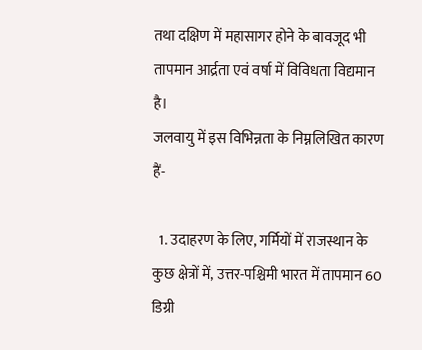तथा दक्षिण में महासागर होने के बावजूद भी तापमान आर्द्रता एवं वर्षा में विविधता विद्यमान है।
जलवायु में इस विभिन्नता के निम्नलिखित कारण हैं-

  1. उदाहरण के लिए, गर्मियों में राजस्थान के कुछ क्षेत्रों में, उत्तर-पश्चिमी भारत में तापमान 60 डिग्री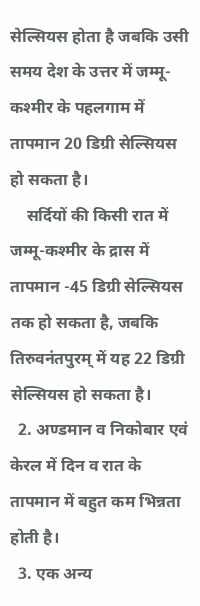सेल्सियस होता है जबकि उसी समय देश के उत्तर में जम्मू-कश्मीर के पहलगाम में तापमान 20 डिग्री सेल्सियस हो सकता है।
    सर्दियों की किसी रात में जम्मू-कश्मीर के द्रास में तापमान -45 डिग्री सेल्सियस तक हो सकता है, जबकि तिरुवनंतपुरम् में यह 22 डिग्री सेल्सियस हो सकता है।
  2. अण्डमान व निकोबार एवं केरल में दिन व रात के तापमान में बहुत कम भिन्नता होती है।
  3. एक अन्य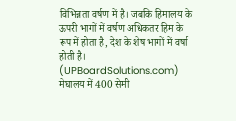विभिन्नता वर्षण में है। जबकि हिमालय के ऊपरी भागों में वर्षण अधिकतर हिम के रूप में होता है, देश के शेष भागों में वर्षा होती है। (UPBoardSolutions.com) मेघालय में 400 सेमी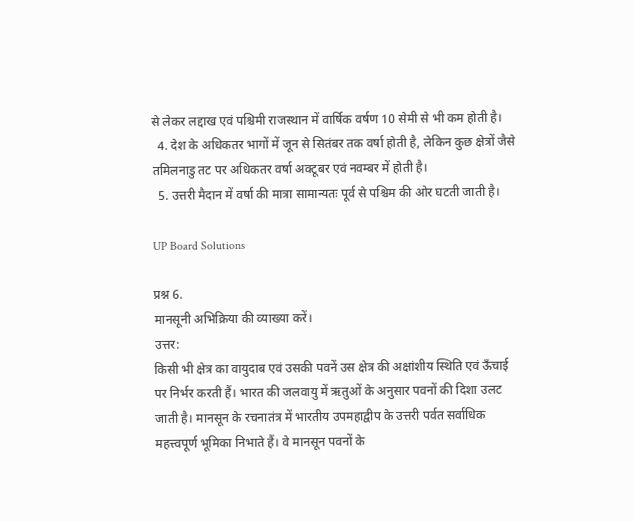से लेकर लद्दाख एवं पश्चिमी राजस्थान में वार्षिक वर्षण 10 सेमी से भी कम होती है।
  4. देश के अधिकतर भागों में जून से सितंबर तक वर्षा होती है, लेकिन कुछ क्षेत्रों जैसे तमिलनाडु तट पर अधिकतर वर्षा अक्टूबर एवं नवम्बर में होती है।
  5. उत्तरी मैदान में वर्षा की मात्रा सामान्यतः पूर्व से पश्चिम की ओर घटती जाती है।

UP Board Solutions

प्रश्न 6.
मानसूनी अभिक्रिया की व्याख्या करें।
उत्तर:
किसी भी क्षेत्र का वायुदाब एवं उसकी पवनें उस क्षेत्र की अक्षांशीय स्थिति एवं ऊँचाई पर निर्भर करती हैं। भारत की जलवायु में ऋतुओं के अनुसार पवनों की दिशा उलट जाती है। मानसून के रचनातंत्र में भारतीय उपमहाद्वीप के उत्तरी पर्वत सर्वाधिक महत्त्वपूर्ण भूमिका निभाते हैं। वे मानसून पवनों के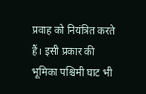प्रवाह को नियंत्रित करते हैं। इसी प्रकार की भूमिका पश्चिमी घाट भी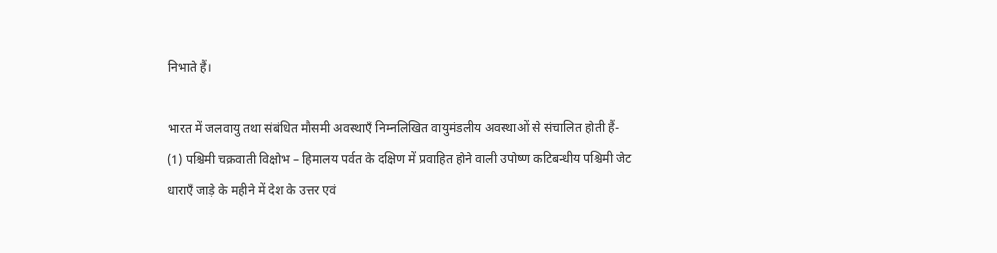निभाते हैं।

भारत में जलवायु तथा संबंधित मौसमी अवस्थाएँ निम्नलिखित वायुमंडलीय अवस्थाओं से संचालित होती हैं-
(1) पश्चिमी चक्रवाती विक्षोभ – हिमालय पर्वत के दक्षिण में प्रवाहित होने वाली उपोष्ण कटिबन्धीय पश्चिमी जेट धाराएँ जाड़े के महीने में देश के उत्तर एवं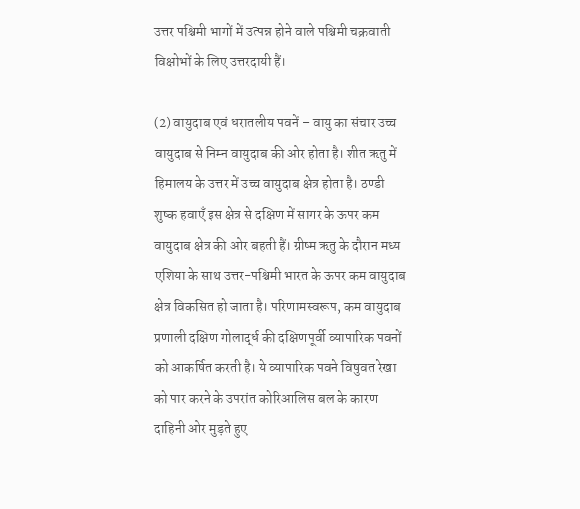उत्तर पश्चिमी भागों में उत्पन्न होने वाले पश्चिमी चक्रवाती विक्षोभों के लिए उत्तरदायी हैं।

(2) वायुदाब एवं धरातलीय पवनें – वायु का संचार उच्च वायुदाब से निम्न वायुदाब की ओर होता है। शीत ऋतु में हिमालय के उत्तर में उच्च वायुदाब क्षेत्र होता है। ठण्डी शुष्क हवाएँ इस क्षेत्र से दक्षिण में सागर के ऊपर कम वायुदाब क्षेत्र की ओर बहती हैं। ग्रीष्म ऋतु के दौरान मध्य एशिया के साथ उत्तर-पश्चिमी भारत के ऊपर कम वायुदाब क्षेत्र विकसित हो जाता है। परिणामस्वरूप, कम वायुदाब प्रणाली दक्षिण गोलार्द्ध की दक्षिणपूर्वी व्यापारिक पवनों को आकर्षित करती है। ये व्यापारिक पवने विषुवत रेखा को पार करने के उपरांत कोरिआलिस बल के कारण दाहिनी ओर मुड़ते हुए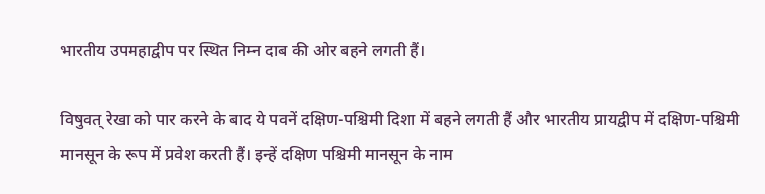भारतीय उपमहाद्वीप पर स्थित निम्न दाब की ओर बहने लगती हैं।

विषुवत् रेखा को पार करने के बाद ये पवनें दक्षिण-पश्चिमी दिशा में बहने लगती हैं और भारतीय प्रायद्वीप में दक्षिण-पश्चिमी मानसून के रूप में प्रवेश करती हैं। इन्हें दक्षिण पश्चिमी मानसून के नाम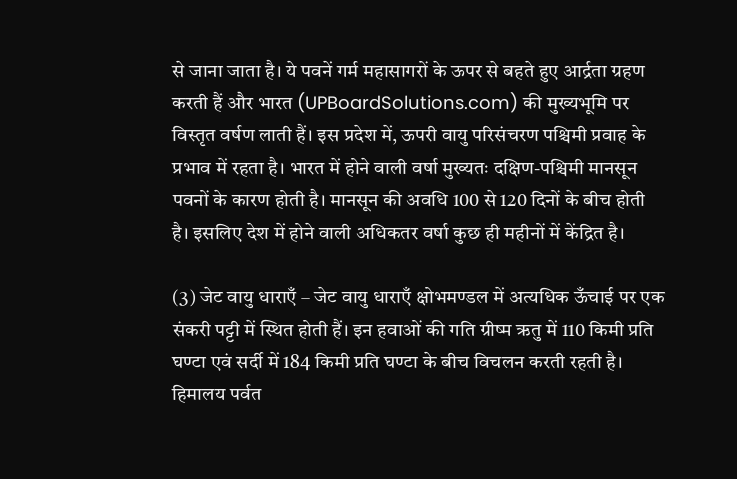से जाना जाता है। ये पवनें गर्म महासागरों के ऊपर से बहते हुए आर्द्रता ग्रहण करती हैं और भारत (UPBoardSolutions.com) की मुख्यभूमि पर विस्तृत वर्षण लाती हैं। इस प्रदेश में, ऊपरी वायु परिसंचरण पश्चिमी प्रवाह के प्रभाव में रहता है। भारत में होने वाली वर्षा मुख्यतः दक्षिण-पश्चिमी मानसून पवनों के कारण होती है। मानसून की अवधि 100 से 120 दिनों के बीच होती है। इसलिए देश में होने वाली अधिकतर वर्षा कुछ ही महीनों में केंद्रित है।

(3) जेट वायु धाराएँ – जेट वायु धाराएँ क्षोभमण्डल में अत्यधिक ऊँचाई पर एक संकरी पट्टी में स्थित होती हैं। इन हवाओं की गति ग्रीष्म ऋतु में 110 किमी प्रति घण्टा एवं सर्दी में 184 किमी प्रति घण्टा के बीच विचलन करती रहती है। हिमालय पर्वत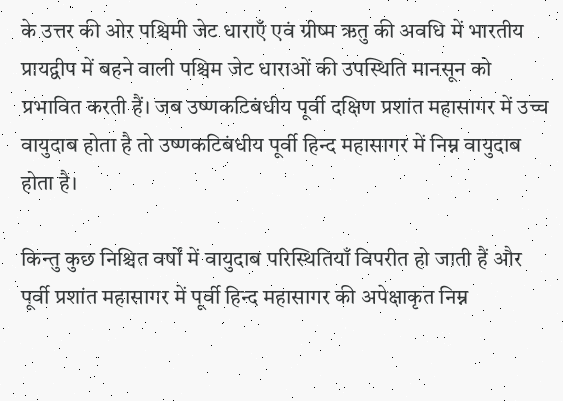के उत्तर की ओर पश्चिमी जेट धाराएँ एवं ग्रीष्म ऋतु की अवधि में भारतीय प्रायद्वीप में बहने वाली पश्चिम जेट धाराओं की उपस्थिति मानसून को प्रभावित करती हैं। जब उष्णकटिबंधीय पूर्वी दक्षिण प्रशांत महासागर में उच्च वायुदाब होता है तो उष्णकटिबंधीय पूर्वी हिन्द महासागर में निम्न वायुदाब होता है।

किन्तु कुछ निश्चित वर्षों में वायुदाब परिस्थितियाँ विपरीत हो जाती हैं और पूर्वी प्रशांत महासागर में पूर्वी हिन्द महासागर की अपेक्षाकृत निम्न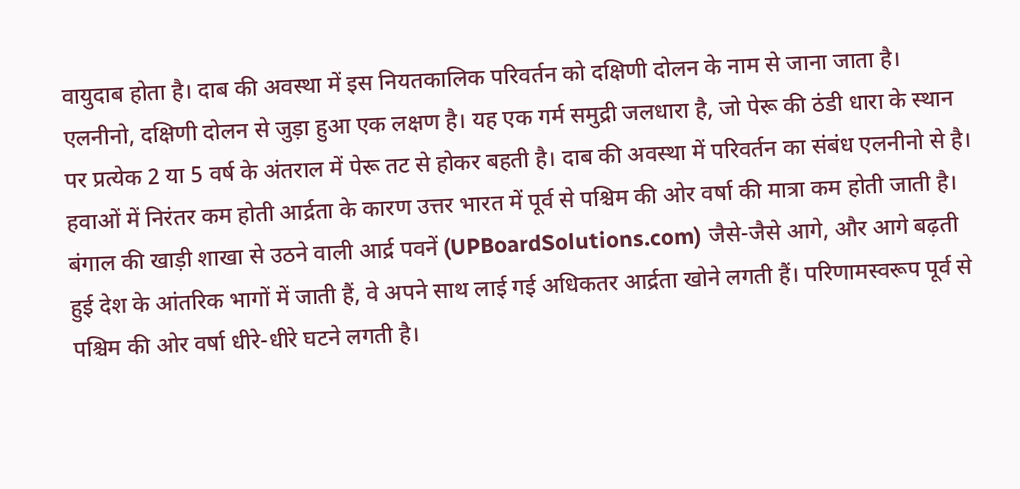वायुदाब होता है। दाब की अवस्था में इस नियतकालिक परिवर्तन को दक्षिणी दोलन के नाम से जाना जाता है। एलनीनो, दक्षिणी दोलन से जुड़ा हुआ एक लक्षण है। यह एक गर्म समुद्री जलधारा है, जो पेरू की ठंडी धारा के स्थान पर प्रत्येक 2 या 5 वर्ष के अंतराल में पेरू तट से होकर बहती है। दाब की अवस्था में परिवर्तन का संबंध एलनीनो से है। हवाओं में निरंतर कम होती आर्द्रता के कारण उत्तर भारत में पूर्व से पश्चिम की ओर वर्षा की मात्रा कम होती जाती है।
बंगाल की खाड़ी शाखा से उठने वाली आर्द्र पवनें (UPBoardSolutions.com) जैसे-जैसे आगे, और आगे बढ़ती हुई देश के आंतरिक भागों में जाती हैं, वे अपने साथ लाई गई अधिकतर आर्द्रता खोने लगती हैं। परिणामस्वरूप पूर्व से पश्चिम की ओर वर्षा धीरे-धीरे घटने लगती है।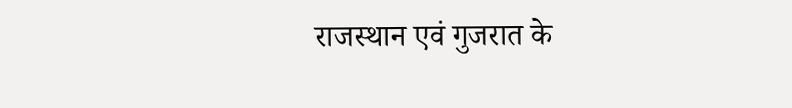राजस्थान एवं गुजरात के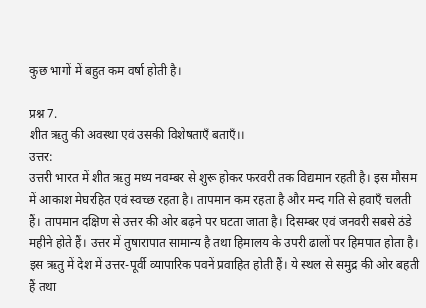कुछ भागों में बहुत कम वर्षा होती है।

प्रश्न 7.
शीत ऋतु की अवस्था एवं उसकी विशेषताएँ बताएँ।।
उत्तर:
उत्तरी भारत में शीत ऋतु मध्य नवम्बर से शुरू होकर फरवरी तक विद्यमान रहती है। इस मौसम में आकाश मेघरहित एवं स्वच्छ रहता है। तापमान कम रहता है और मन्द गति से हवाएँ चलती हैं। तापमान दक्षिण से उत्तर की ओर बढ़ने पर घटता जाता है। दिसम्बर एवं जनवरी सबसे ठंडे महीने होते हैं। उत्तर में तुषारापात सामान्य है तथा हिमालय के उपरी ढालों पर हिमपात होता है। इस ऋतु में देश में उत्तर-पूर्वी व्यापारिक पवनें प्रवाहित होती हैं। ये स्थल से समुद्र की ओर बहती हैं तथा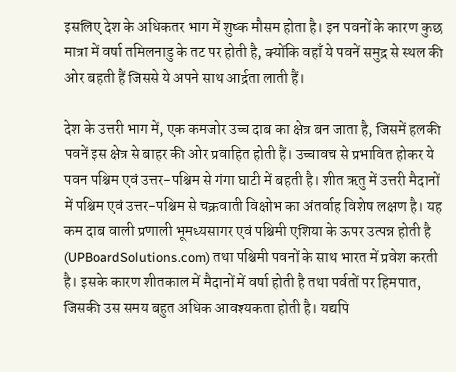इसलिए देश के अधिकतर भाग में शुष्क मौसम होता है। इन पवनों के कारण कुछ मात्रा में वर्षा तमिलनाडु के तट पर होती है, क्योंकि वहाँ ये पवनें समुद्र से स्थल की ओर बहती हैं जिससे ये अपने साथ आर्द्रता लाती हैं।

देश के उत्तरी भाग में, एक कमजोर उच्च दाब का क्षेत्र बन जाता है, जिसमें हलकी पवनें इस क्षेत्र से बाहर की ओर प्रवाहित होती हैं। उच्चावच से प्रभावित होकर ये पवन पश्चिम एवं उत्तर-पश्चिम से गंगा घाटी में बहती है। शीत ऋतु में उत्तरी मैदानों में पश्चिम एवं उत्तर-पश्चिम से चक्रवाती विक्षोभ का अंतर्वाह विशेष लक्षण है। यह कम दाब वाली प्रणाली भूमध्यसागर एवं पश्चिमी एशिया के ऊपर उत्पन्न होती है (UPBoardSolutions.com) तथा पश्चिमी पवनों के साथ भारत में प्रवेश करती है। इसके कारण शीतकाल में मैदानों में वर्षा होती है तथा पर्वतों पर हिमपात, जिसकी उस समय बहुत अधिक आवश्यकता होती है। यद्यपि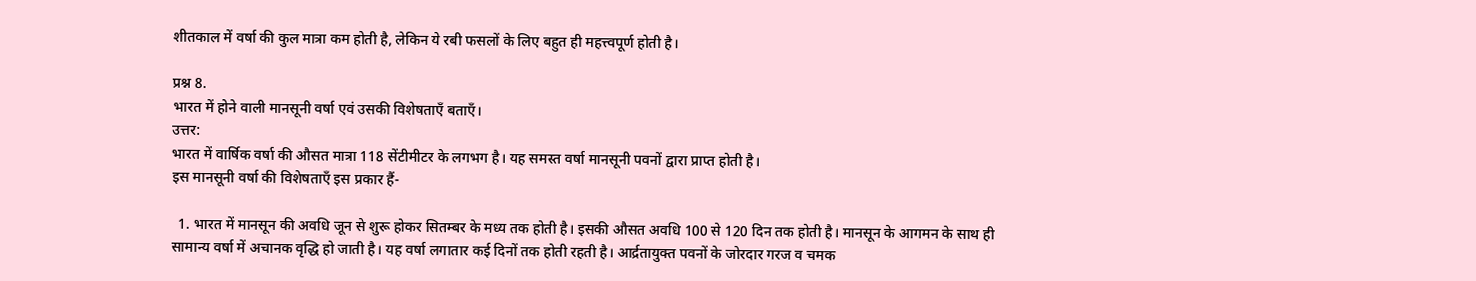शीतकाल में वर्षा की कुल मात्रा कम होती है, लेकिन ये रबी फसलों के लिए बहुत ही महत्त्वपूर्ण होती है।

प्रश्न 8.
भारत में होने वाली मानसूनी वर्षा एवं उसकी विशेषताएँ बताएँ।
उत्तर:
भारत में वार्षिक वर्षा की औसत मात्रा 118 सेंटीमीटर के लगभग है। यह समस्त वर्षा मानसूनी पवनों द्वारा प्राप्त होती है।
इस मानसूनी वर्षा की विशेषताएँ इस प्रकार हैं-

  1. भारत में मानसून की अवधि जून से शुरू होकर सितम्बर के मध्य तक होती है। इसकी औसत अवधि 100 से 120 दिन तक होती है। मानसून के आगमन के साथ ही सामान्य वर्षा में अचानक वृद्धि हो जाती है। यह वर्षा लगातार कई दिनों तक होती रहती है। आर्द्रतायुक्त पवनों के जोरदार गरज व चमक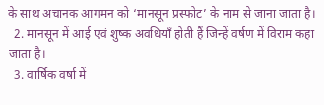के साथ अचानक आगमन को ‘मानसून प्रस्फोट’ के नाम से जाना जाता है।
  2. मानसून में आई एवं शुष्क अवधियाँ होती हैं जिन्हें वर्षण में विराम कहा जाता है।
  3. वार्षिक वर्षा में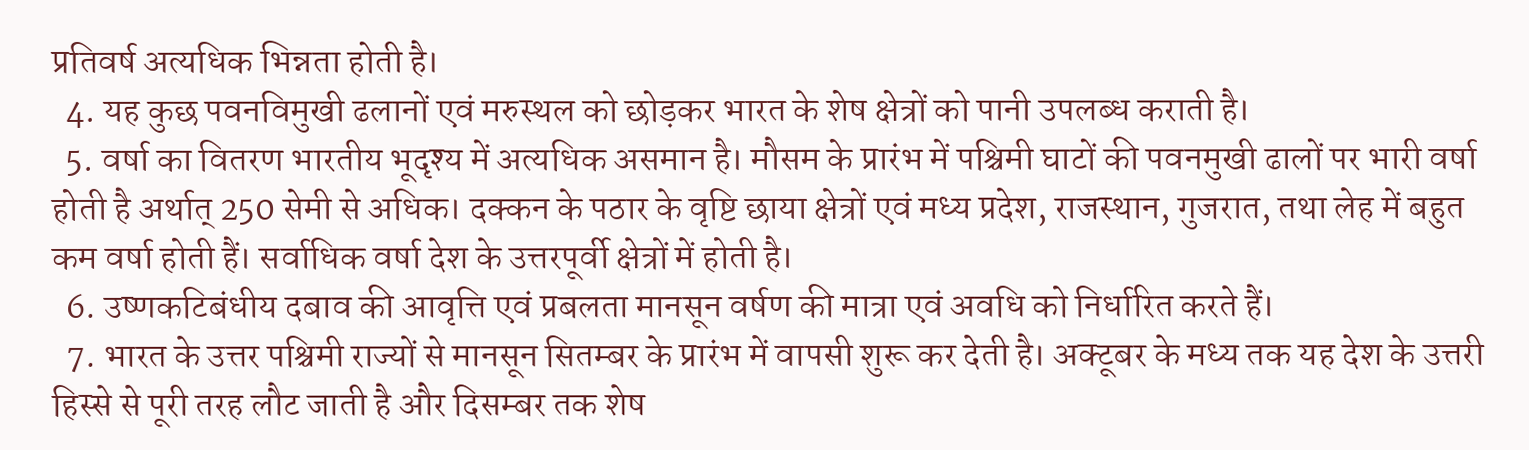प्रतिवर्ष अत्यधिक भिन्नता होती है।
  4. यह कुछ पवनविमुखी ढलानों एवं मरुस्थल को छोड़कर भारत के शेष क्षेत्रों को पानी उपलब्ध कराती है।
  5. वर्षा का वितरण भारतीय भूदृश्य में अत्यधिक असमान है। मौसम के प्रारंभ में पश्चिमी घाटों की पवनमुखी ढालों पर भारी वर्षा होती है अर्थात् 250 सेमी से अधिक। दक्कन के पठार के वृष्टि छाया क्षेत्रों एवं मध्य प्रदेश, राजस्थान, गुजरात, तथा लेह में बहुत कम वर्षा होती हैं। सर्वाधिक वर्षा देश के उत्तरपूर्वी क्षेत्रों में होती है।
  6. उष्णकटिबंधीय दबाव की आवृत्ति एवं प्रबलता मानसून वर्षण की मात्रा एवं अवधि को निर्धारित करते हैं।
  7. भारत के उत्तर पश्चिमी राज्यों से मानसून सितम्बर के प्रारंभ में वापसी शुरू कर देती है। अक्टूबर के मध्य तक यह देश के उत्तरी हिस्से से पूरी तरह लौट जाती है और दिसम्बर तक शेष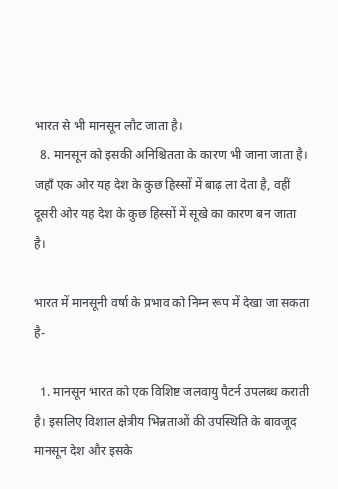भारत से भी मानसून लौट जाता है।
  8. मानसून को इसकी अनिश्चितता के कारण भी जाना जाता है। जहाँ एक ओर यह देश के कुछ हिस्सों में बाढ़ ला देता है, वहीं दूसरी ओर यह देश के कुछ हिस्सों में सूखे का कारण बन जाता है।

भारत में मानसूनी वर्षा के प्रभाव को निम्न रूप में देखा जा सकता है-

  1. मानसून भारत को एक विशिष्ट जलवायु पैटर्न उपलब्ध कराती है। इसलिए विशाल क्षेत्रीय भिन्नताओं की उपस्थिति के बावजूद मानसून देश और इसके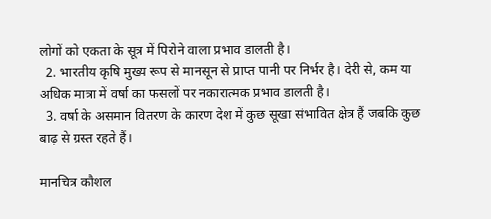लोगों को एकता के सूत्र में पिरोने वाला प्रभाव डालती है।
  2. भारतीय कृषि मुख्य रूप से मानसून से प्राप्त पानी पर निर्भर है। देरी से, कम या अधिक मात्रा में वर्षा का फसलों पर नकारात्मक प्रभाव डालती है।
  3. वर्षा के असमान वितरण के कारण देश में कुछ सूखा संभावित क्षेत्र हैं जबकि कुछ बाढ़ से ग्रस्त रहते हैं।

मानचित्र कौशल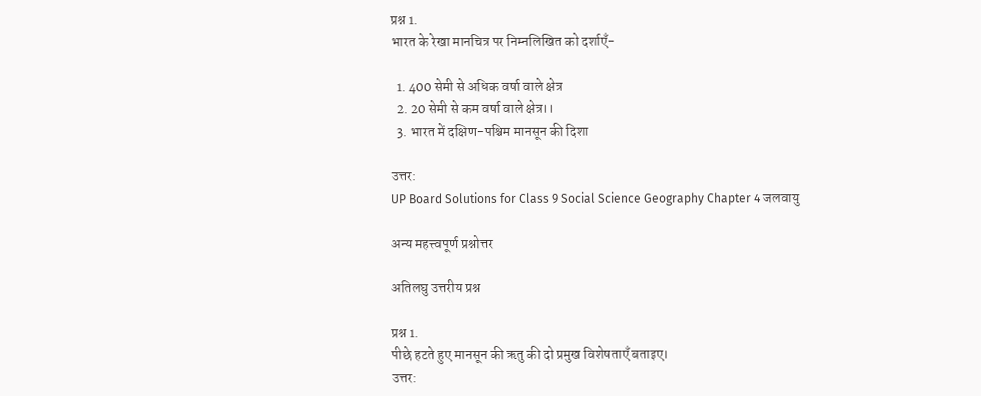प्रश्न 1.
भारत के रेखा मानचित्र पर निम्नलिखित को दर्शाएँ-

  1. 400 सेमी से अधिक वर्षा वाले क्षेत्र
  2. 20 सेमी से कम वर्षा वाले क्षेत्र।।
  3. भारत में दक्षिण-पश्चिम मानसून की दिशा

उत्तर:
UP Board Solutions for Class 9 Social Science Geography Chapter 4 जलवायु

अन्य महत्त्वपूर्ण प्रश्नोत्तर

अतिलघु उत्तरीय प्रश्न

प्रश्न 1.
पीछे हटते हुए मानसून की ऋतु की दो प्रमुख विशेषताएँ बताइए।
उत्तर: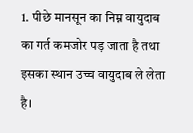1. पीछे मानसून का निम्न वायुदाब का गर्त कमजोर पड़ जाता है तथा इसका स्थान उच्च वायुदाब ले लेता है।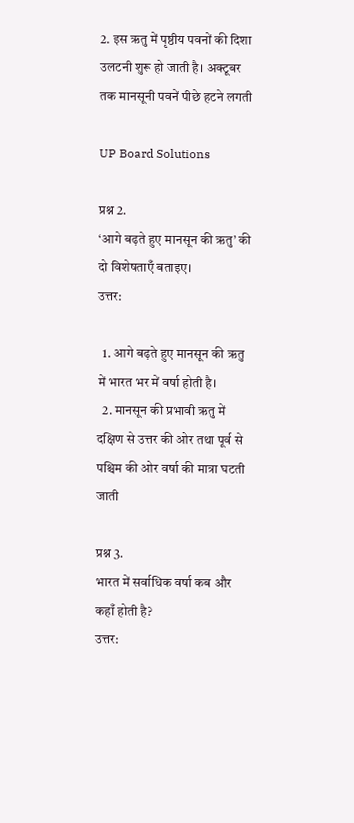2. इस ऋतु में पृष्ठीय पवनों की दिशा उलटनी शुरू हो जाती है। अक्टूबर तक मानसूनी पवनें पीछे हटने लगती

UP Board Solutions

प्रश्न 2.
‘आगे बढ़ते हुए मानसून की ऋतु’ की दो विशेषताएँ बताइए।
उत्तर:

  1. आगे बढ़ते हुए मानसून की ऋतु में भारत भर में वर्षा होती है।
  2. मानसून की प्रभावी ऋतु में दक्षिण से उत्तर की ओर तथा पूर्व से पश्चिम की ओर वर्षा की मात्रा घटती जाती

प्रश्न 3.
भारत में सर्वाधिक वर्षा कब और कहाँ होती है?
उत्तर: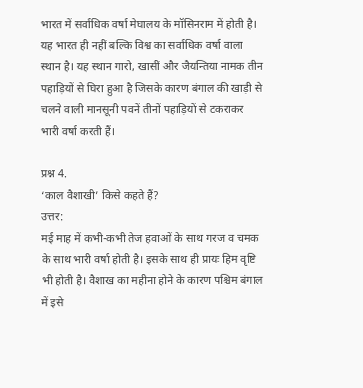भारत में सर्वाधिक वर्षा मेघालय के मॉसिनराम में होती है। यह भारत ही नहीं बल्कि विश्व का सर्वाधिक वर्षा वाला स्थान है। यह स्थान गारो, खासीं और जैयन्तिया नामक तीन पहाड़ियों से घिरा हुआ है जिसके कारण बंगाल की खाड़ी से चलने वाली मानसूनी पवनें तीनों पहाड़ियों से टकराकर भारी वर्षा करती हैं।

प्रश्न 4.
‘काल वैशाखी’ किसे कहते हैं?
उत्तर:
मई माह में कभी-कभी तेज हवाओं के साथ गरज व चमक के साथ भारी वर्षा होती है। इसके साथ ही प्रायः हिम वृष्टि भी होती है। वैशाख का महीना होने के कारण पश्चिम बंगाल में इसे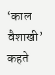‘काल वैशाखी’ कहते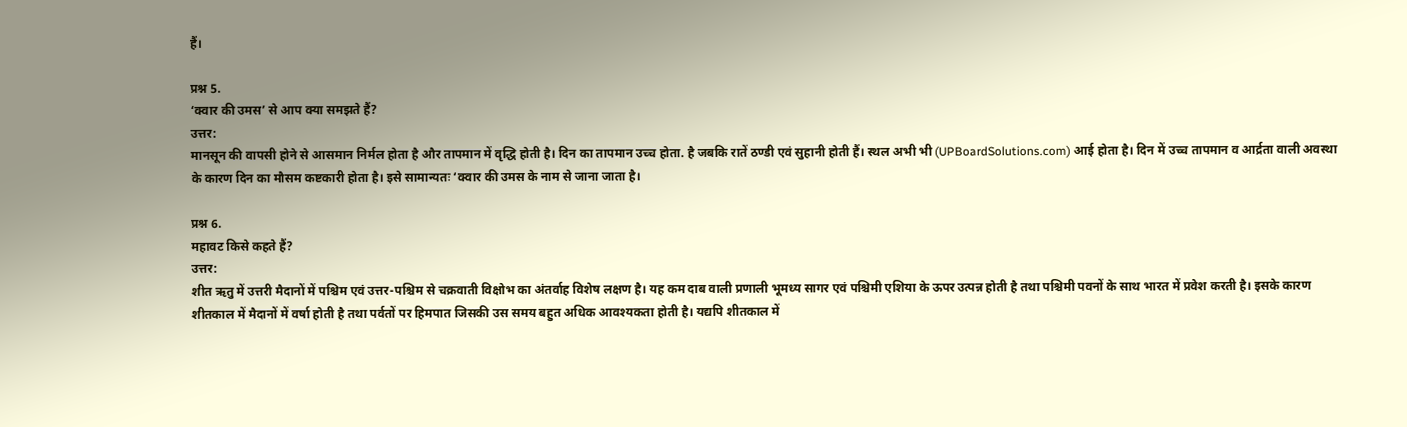हैं।

प्रश्न 5.
‘क्वार की उमस’ से आप क्या समझते हैं?
उत्तर:
मानसून की वापसी होने से आसमान निर्मल होता है और तापमान में वृद्धि होती है। दिन का तापमान उच्च होता. है जबकि रातें ठण्डी एवं सुहानी होती हैं। स्थल अभी भी (UPBoardSolutions.com) आई होता है। दिन में उच्च तापमान व आर्द्रता वाली अवस्था के कारण दिन का मौसम कष्टकारी होता है। इसे सामान्यतः ‘क्वार की उमस के नाम से जाना जाता है।

प्रश्न 6.
महावट किसे कहते हैं?
उत्तर:
शीत ऋतु में उत्तरी मैदानों में पश्चिम एवं उत्तर-पश्चिम से चक्रवाती विक्षोभ का अंतर्वाह विशेष लक्षण है। यह कम दाब वाली प्रणाली भूमध्य सागर एवं पश्चिमी एशिया के ऊपर उत्पन्न होती है तथा पश्चिमी पवनों के साथ भारत में प्रवेश करती है। इसके कारण शीतकाल में मैदानों में वर्षा होती है तथा पर्वतों पर हिमपात जिसकी उस समय बहुत अधिक आवश्यकता होती है। यद्यपि शीतकाल में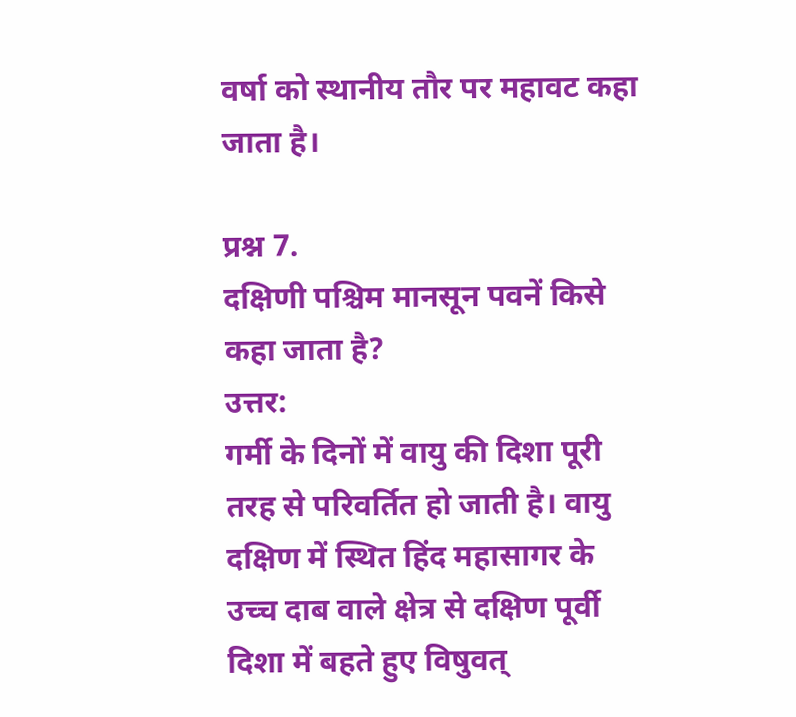वर्षा को स्थानीय तौर पर महावट कहा जाता है।

प्रश्न 7.
दक्षिणी पश्चिम मानसून पवनें किसे कहा जाता है?
उत्तर:
गर्मी के दिनों में वायु की दिशा पूरी तरह से परिवर्तित हो जाती है। वायु दक्षिण में स्थित हिंद महासागर के उच्च दाब वाले क्षेत्र से दक्षिण पूर्वी दिशा में बहते हुए विषुवत्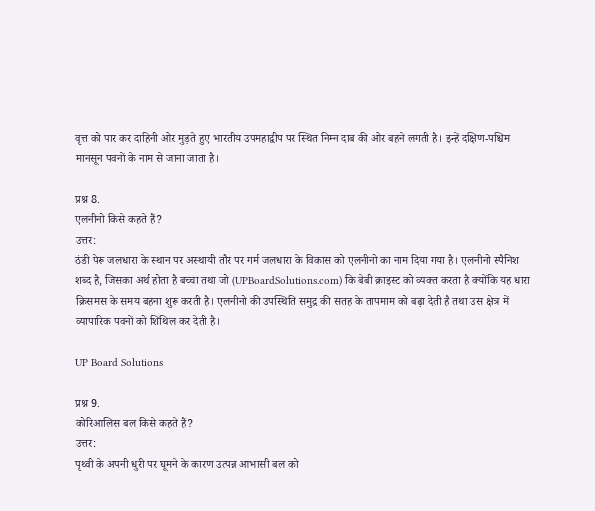वृत्त को पार कर दाहिनी ओर मुड़ते हुए भारतीय उपमहाद्वीप पर स्थित निम्न दाब की ओर बहने लगती है। इन्हें दक्षिण-पश्चिम मानसून पवनों के नाम से जाना जाता है।

प्रश्न 8.
एलनीनो किसे कहते हैं?
उत्तर:
ठंडी पेरू जलधारा के स्थान पर अस्थायी तौर पर गर्म जलधारा के विकास को एलनीनो का नाम दिया गया है। एलनीनो स्पैनिश शब्द है, जिसका अर्थ होता है बच्चा तथा जो (UPBoardSolutions.com) कि बेबी क्राइस्ट को व्यक्त करता है क्योंकि यह धारा क्रिसमस के समय बहना शुरू करती है। एलनीनो की उपस्थिति समुद्र की सतह के तापमाम को बढ़ा देती है तथा उस क्षेत्र में व्यापारिक पवनों को शिथिल कर देती है।

UP Board Solutions

प्रश्न 9.
कोरिआलिस बल किसे कहते हैं?
उत्तर:
पृथ्वी के अपनी धुरी पर घूमने के कारण उत्पन्न आभासी बल को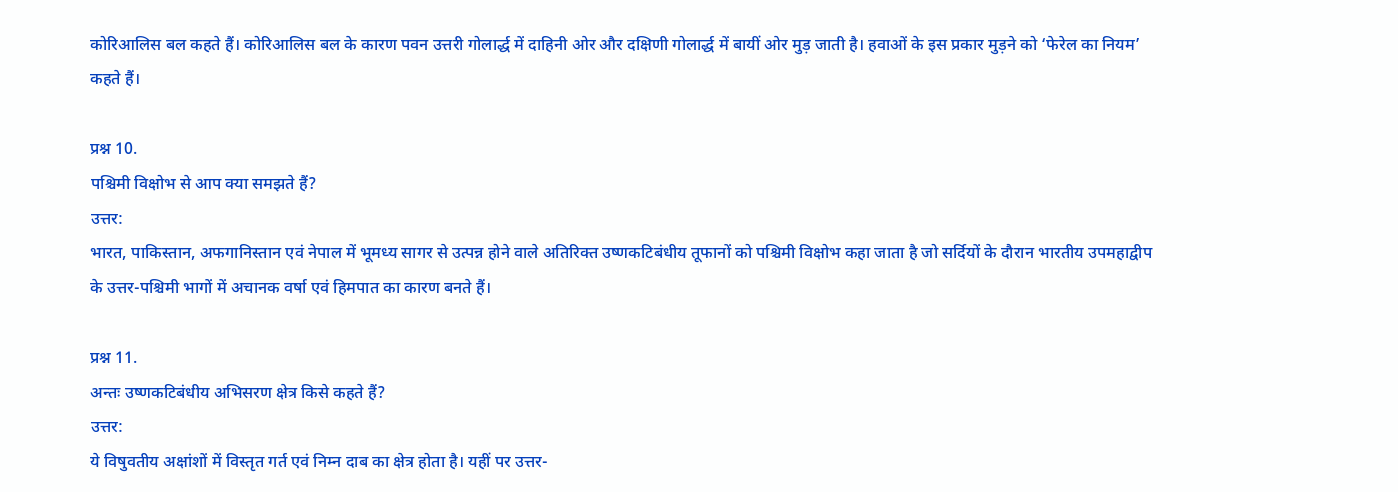कोरिआलिस बल कहते हैं। कोरिआलिस बल के कारण पवन उत्तरी गोलार्द्ध में दाहिनी ओर और दक्षिणी गोलार्द्ध में बायीं ओर मुड़ जाती है। हवाओं के इस प्रकार मुड़ने को ‘फेरेल का नियम’ कहते हैं।

प्रश्न 10.
पश्चिमी विक्षोभ से आप क्या समझते हैं?
उत्तर:
भारत, पाकिस्तान, अफगानिस्तान एवं नेपाल में भूमध्य सागर से उत्पन्न होने वाले अतिरिक्त उष्णकटिबंधीय तूफानों को पश्चिमी विक्षोभ कहा जाता है जो सर्दियों के दौरान भारतीय उपमहाद्वीप के उत्तर-पश्चिमी भागों में अचानक वर्षा एवं हिमपात का कारण बनते हैं।

प्रश्न 11.
अन्तः उष्णकटिबंधीय अभिसरण क्षेत्र किसे कहते हैं?
उत्तर:
ये विषुवतीय अक्षांशों में विस्तृत गर्त एवं निम्न दाब का क्षेत्र होता है। यहीं पर उत्तर-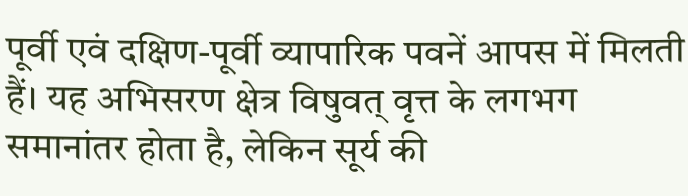पूर्वी एवं दक्षिण-पूर्वी व्यापारिक पवनें आपस में मिलती हैं। यह अभिसरण क्षेत्र विषुवत् वृत्त के लगभग समानांतर होता है, लेकिन सूर्य की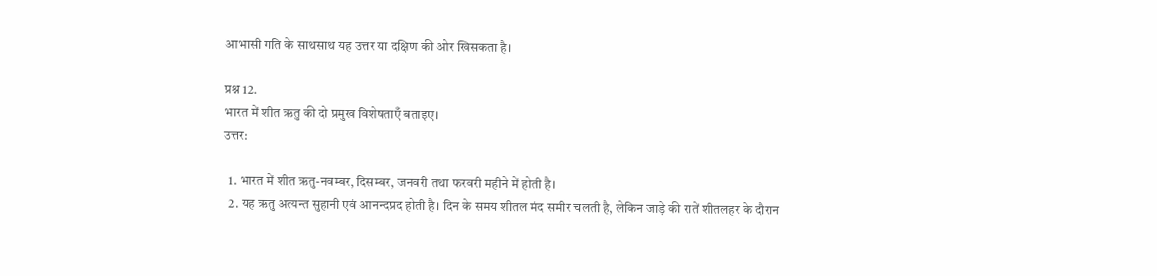आभासी गति के साथसाथ यह उत्तर या दक्षिण की ओर खिसकता है।

प्रश्न 12.
भारत में शीत ऋतु की दो प्रमुख विशेषताएँ बताइए।
उत्तर:

  1. भारत में शीत ऋतु-नवम्बर, दिसम्बर, जनवरी तथा फरवरी महीने में होती है।
  2. यह ऋतु अत्यन्त सुहानी एवं आनन्दप्रद होती है। दिन के समय शीतल मंद समीर चलती है, लेकिन जाड़े की रातें शीतलहर के दौरान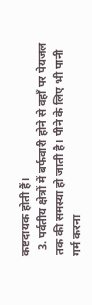कष्टदायक होती हैं।
  3. पर्वतीय क्षेत्रों में बर्फवारी होने से वहाँ पर पेयजल तक की समस्या हो जाती है। पीने के लिए भी पानी गर्म करना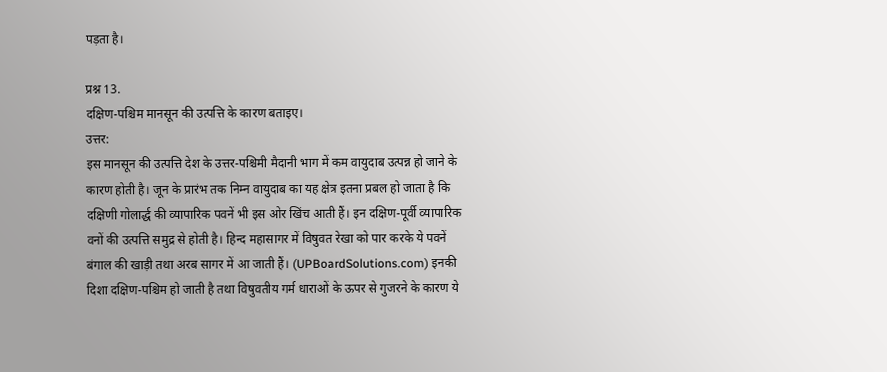पड़ता है।

प्रश्न 13.
दक्षिण-पश्चिम मानसून की उत्पत्ति के कारण बताइए।
उत्तर:
इस मानसून की उत्पत्ति देश के उत्तर-पश्चिमी मैदानी भाग में कम वायुदाब उत्पन्न हो जाने के कारण होती है। जून के प्रारंभ तक निम्न वायुदाब का यह क्षेत्र इतना प्रबल हो जाता है कि दक्षिणी गोलार्द्ध की व्यापारिक पवनें भी इस ओर खिंच आती हैं। इन दक्षिण-पूर्वी व्यापारिक वनों की उत्पत्ति समुद्र से होती है। हिन्द महासागर में विषुवत रेखा को पार करके ये पवनें बंगाल की खाड़ी तथा अरब सागर में आ जाती हैं। (UPBoardSolutions.com) इनकी दिशा दक्षिण-पश्चिम हो जाती है तथा विषुवतीय गर्म धाराओं के ऊपर से गुजरने के कारण ये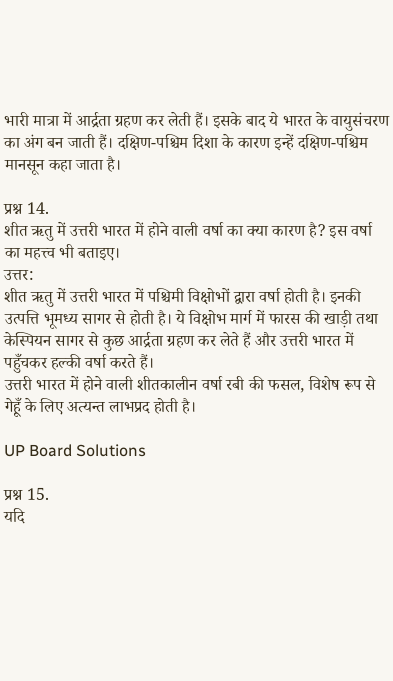भारी मात्रा में आर्द्रता ग्रहण कर लेती हैं। इसके बाद ये भारत के वायुसंचरण का अंग बन जाती हैं। दक्षिण-पश्चिम दिशा के कारण इन्हें दक्षिण-पश्चिम मानसून कहा जाता है।

प्रश्न 14.
शीत ऋतु में उत्तरी भारत में होने वाली वर्षा का क्या कारण है? इस वर्षा का महत्त्व भी बताइए।
उत्तर:
शीत ऋतु में उत्तरी भारत में पश्चिमी विक्षोभों द्वारा वर्षा होती है। इनकी उत्पत्ति भूमध्य सागर से होती है। ये विक्षोभ मार्ग में फारस की खाड़ी तथा केस्पियन सागर से कुछ आर्द्रता ग्रहण कर लेते हैं और उत्तरी भारत में पहुँचकर हल्की वर्षा करते हैं।
उत्तरी भारत में होने वाली शीतकालीन वर्षा रबी की फसल, विशेष रूप से गेहूँ के लिए अत्यन्त लाभप्रद होती है।

UP Board Solutions

प्रश्न 15.
यदि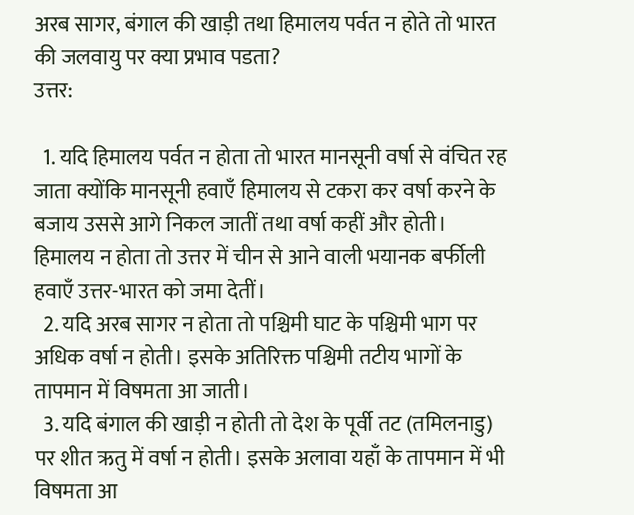अरब सागर, बंगाल की खाड़ी तथा हिमालय पर्वत न होते तो भारत की जलवायु पर क्या प्रभाव पडता?
उत्तर:

  1. यदि हिमालय पर्वत न होता तो भारत मानसूनी वर्षा से वंचित रह जाता क्योंकि मानसूनी हवाएँ हिमालय से टकरा कर वर्षा करने के बजाय उससे आगे निकल जातीं तथा वर्षा कहीं और होती। हिमालय न होता तो उत्तर में चीन से आने वाली भयानक बर्फीली हवाएँ उत्तर-भारत को जमा देतीं।
  2. यदि अरब सागर न होता तो पश्चिमी घाट के पश्चिमी भाग पर अधिक वर्षा न होती। इसके अतिरिक्त पश्चिमी तटीय भागों के तापमान में विषमता आ जाती।
  3. यदि बंगाल की खाड़ी न होती तो देश के पूर्वी तट (तमिलनाडु) पर शीत ऋतु में वर्षा न होती। इसके अलावा यहाँ के तापमान में भी विषमता आ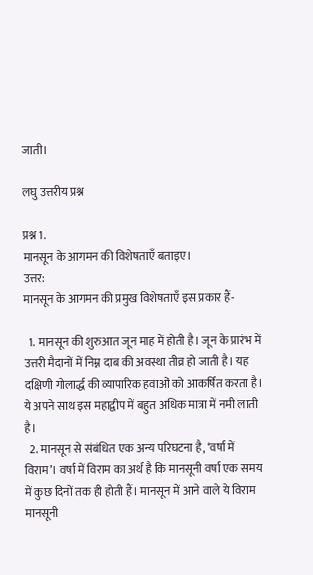जाती।

लघु उत्तरीय प्रश्न

प्रश्न 1.
मानसून के आगमन की विशेषताएँ बताइए।
उत्तर:
मानसून के आगमन की प्रमुख विशेषताएँ इस प्रकार हैं-

  1. मानसून की शुरुआत जून माह में होती है। जून के प्रारंभ में उत्तरी मैदानों में निम्न दाब की अवस्था तीव्र हो जाती है। यह दक्षिणी गोलार्द्ध की व्यापारिक हवाओं को आकर्षित करता है। ये अपने साथ इस महाद्वीप में बहुत अधिक मात्रा में नमी लाती है।
  2. मानसून से संबंधित एक अन्य परिघटना है, ‘वर्षा में विराम’। वर्षा में विराम का अर्थ है कि मानसूनी वर्षा एक समय में कुछ दिनों तक ही होती हैं। मानसून में आने वाले ये विराम मानसूनी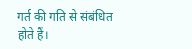गर्त की गति से संबंधित होते हैं।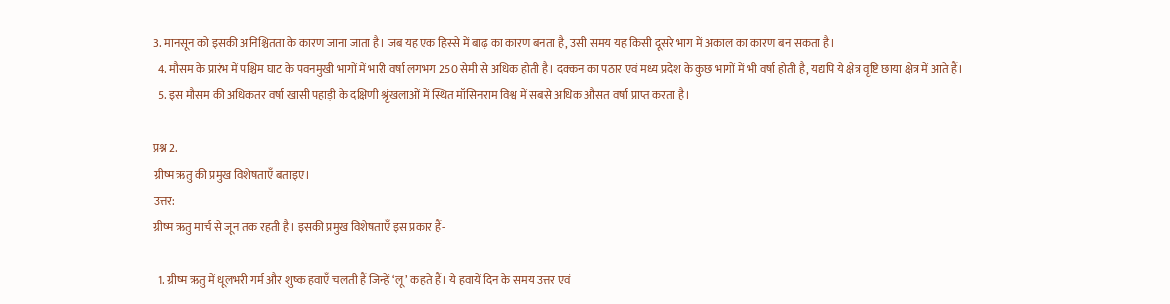3. मानसून को इसकी अनिश्चितता के कारण जाना जाता है। जब यह एक हिस्से में बाढ़ का कारण बनता है, उसी समय यह किसी दूसरे भाग में अकाल का कारण बन सकता है।
  4. मौसम के प्रारंभ में पश्चिम घाट के पवनमुखी भागों में भारी वर्षा लगभग 250 सेमी से अधिक होती है। दक्कन का पठार एवं मध्य प्रदेश के कुछ भागों में भी वर्षा होती है, यद्यपि ये क्षेत्र वृष्टि छाया क्षेत्र में आते हैं।
  5. इस मौसम की अधिकतर वर्षा खासी पहाड़ी के दक्षिणी श्रृंखलाओं में स्थित मॉसिनराम विश्व में सबसे अधिक औसत वर्षा प्राप्त करता है।

प्रश्न 2.
ग्रीष्म ऋतु की प्रमुख विशेषताएँ बताइए।
उत्तर:
ग्रीष्म ऋतु मार्च से जून तक रहती है। इसकी प्रमुख विशेषताएँ इस प्रकार हैं-

  1. ग्रीष्म ऋतु में धूलभरी गर्म और शुष्क हवाएँ चलती हैं जिन्हें ‘लू’ कहते हैं। ये हवायें दिन के समय उत्तर एवं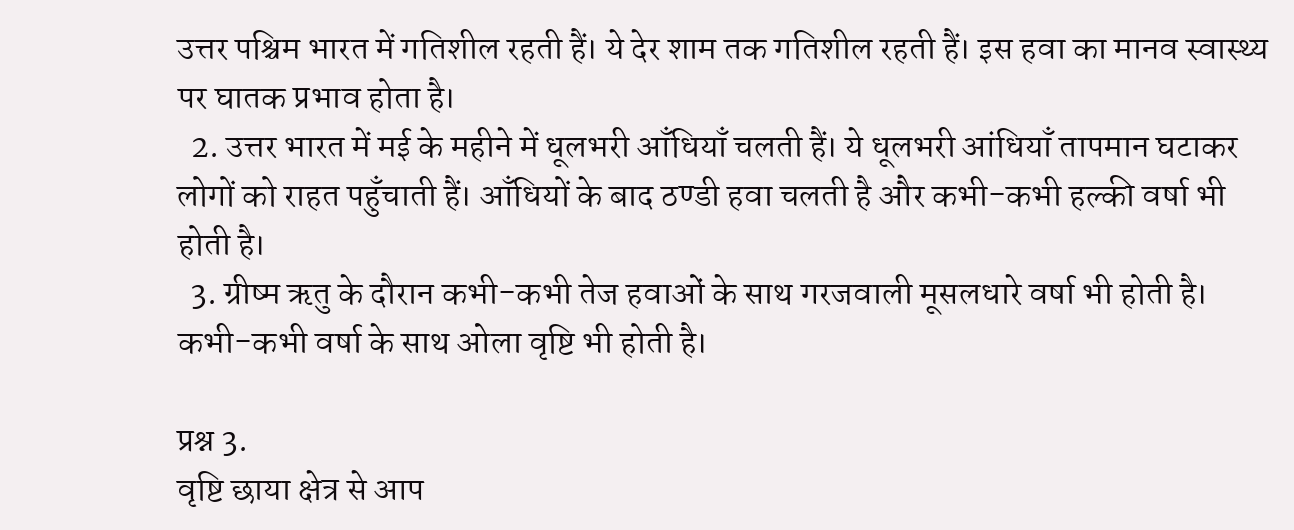उत्तर पश्चिम भारत में गतिशील रहती हैं। ये देर शाम तक गतिशील रहती हैं। इस हवा का मानव स्वास्थ्य पर घातक प्रभाव होता है।
  2. उत्तर भारत में मई के महीने में धूलभरी आँधियाँ चलती हैं। ये धूलभरी आंधियाँ तापमान घटाकर लोगों को राहत पहुँचाती हैं। आँधियों के बाद ठण्डी हवा चलती है और कभी-कभी हल्की वर्षा भी होती है।
  3. ग्रीष्म ऋतु के दौरान कभी-कभी तेज हवाओं के साथ गरजवाली मूसलधारे वर्षा भी होती है। कभी-कभी वर्षा के साथ ओला वृष्टि भी होती है।

प्रश्न 3.
वृष्टि छाया क्षेत्र से आप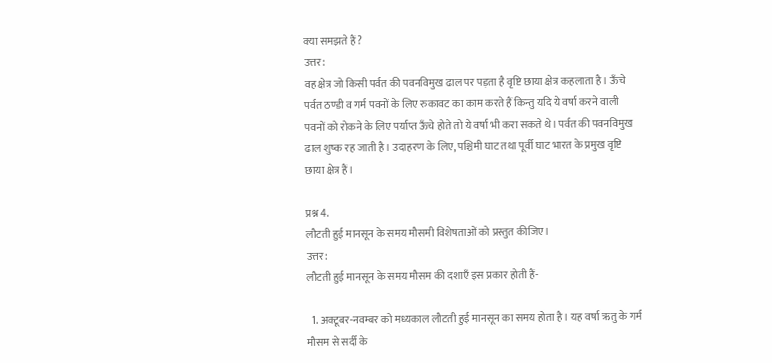क्या समझते हैं?
उत्तर:
वह क्षेत्र जो किसी पर्वत की पवनविमुख ढाल पर पड़ता है वृष्टि छाया क्षेत्र कहलाता है। ऊँचे पर्वत ठण्डी व गर्म पवनों के लिए रुकावट का काम करते हैं किन्तु यदि ये वर्षा करने वाली पवनों को रोकने के लिए पर्याप्त ऊँचे होते तो ये वर्षा भी करा सकते थे। पर्वत की पवनविमुख ढाल शुष्क रह जाती है। उदाहरण के लिए, पश्चिमी घाट तथा पूर्वी घाट भारत के प्रमुख वृष्टि छाया क्षेत्र हैं।

प्रश्न 4.
लौटती हुई मानसून के समय मौसमी विशेषताओं को प्रस्तुत कीजिए।
उत्तर:
लौटती हुई मानसून के समय मौसम की दशाएँ इस प्रकार होती हैं-

  1. अक्टूबर-नवम्बर को मध्यकाल लौटती हुई मानसून का समय होता है। यह वर्षा ऋतु के गर्म मौसम से सर्दी के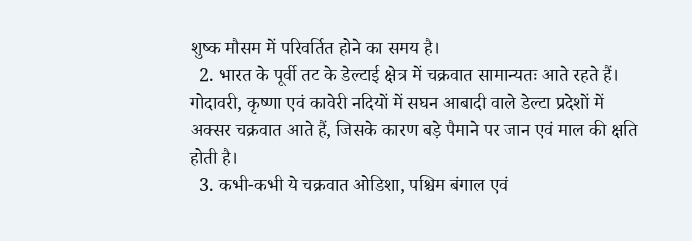शुष्क मौसम में परिवर्तित होने का समय है।
  2. भारत के पूर्वी तट के डेल्टाई क्षेत्र में चक्रवात सामान्यतः आते रहते हैं। गोदावरी, कृष्णा एवं कावेरी नदियों में सघन आबादी वाले डेल्टा प्रदेशों में अक्सर चक्रवात आते हैं, जिसके कारण बड़े पैमाने पर जान एवं माल की क्षति होती है।
  3. कभी-कभी ये चक्रवात ओडिशा, पश्चिम बंगाल एवं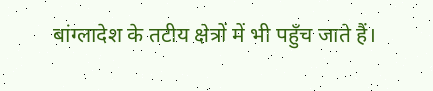बांग्लादेश के तटीय क्षेत्रों में भी पहुँच जाते हैं।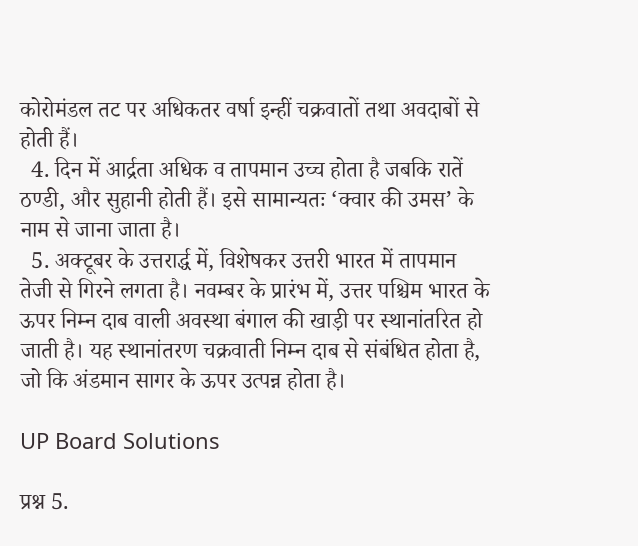कोरोमंडल तट पर अधिकतर वर्षा इन्हीं चक्रवातों तथा अवदाबों से होती हैं।
  4. दिन में आर्द्रता अधिक व तापमान उच्च होता है जबकि रातें ठण्डी, और सुहानी होती हैं। इसे सामान्यतः ‘क्वार की उमस’ के नाम से जाना जाता है।
  5. अक्टूबर के उत्तरार्द्ध में, विशेषकर उत्तरी भारत में तापमान तेजी से गिरने लगता है। नवम्बर के प्रारंभ में, उत्तर पश्चिम भारत के ऊपर निम्न दाब वाली अवस्था बंगाल की खाड़ी पर स्थानांतरित हो जाती है। यह स्थानांतरण चक्रवाती निम्न दाब से संबंधित होता है, जो कि अंडमान सागर के ऊपर उत्पन्न होता है।

UP Board Solutions

प्रश्न 5.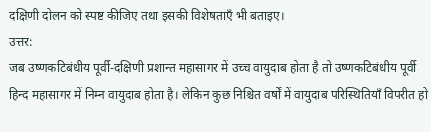दक्षिणी दोलन को स्पष्ट कीजिए तथा इसकी विशेषताएँ भी बताइए।
उत्तर:
जब उष्णकटिबंधीय पूर्वी-दक्षिणी प्रशान्त महासागर में उच्च वायुदाब होता है तो उष्णकटिबंधीय पूर्वी हिन्द महासागर में निम्न वायुदाब होता है। लेकिन कुछ निश्चित वर्षों में वायुदाब परिस्थितियाँ विपरीत हो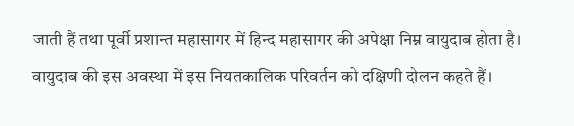जाती हैं तथा पूर्वी प्रशान्त महासागर में हिन्द महासागर की अपेक्षा निम्न वायुदाब होता है। वायुदाब की इस अवस्था में इस नियतकालिक परिवर्तन को दक्षिणी दोलन कहते हैं।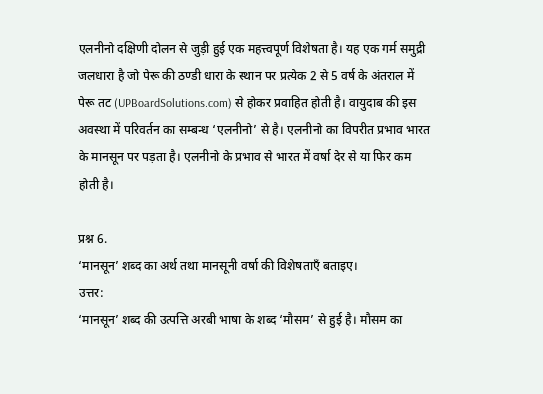एलनीनो दक्षिणी दोलन से जुड़ी हुई एक महत्त्वपूर्ण विशेषता है। यह एक गर्म समुद्री जलधारा है जो पेरू की ठण्डी धारा के स्थान पर प्रत्येक 2 से 5 वर्ष के अंतराल में पेरू तट (UPBoardSolutions.com) से होकर प्रवाहित होती है। वायुदाब की इस अवस्था में परिवर्तन का सम्बन्ध ‘एलनीनो’ से है। एलनीनो का विपरीत प्रभाव भारत के मानसून पर पड़ता है। एलनीनो के प्रभाव से भारत में वर्षा देर से या फिर कम होती है।

प्रश्न 6.
‘मानसून’ शब्द का अर्थ तथा मानसूनी वर्षा की विशेषताएँ बताइए।
उत्तर:
‘मानसून’ शब्द की उत्पत्ति अरबी भाषा के शब्द ‘मौसम’ से हुई है। मौसम का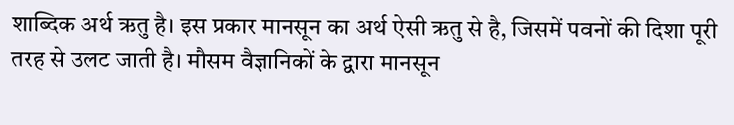शाब्दिक अर्थ ऋतु है। इस प्रकार मानसून का अर्थ ऐसी ऋतु से है, जिसमें पवनों की दिशा पूरी तरह से उलट जाती है। मौसम वैज्ञानिकों के द्वारा मानसून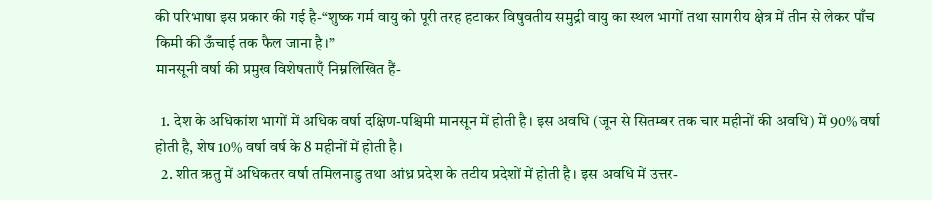की परिभाषा इस प्रकार की गई है-“शुष्क गर्म वायु को पूरी तरह हटाकर विषुवतीय समुद्री वायु का स्थल भागों तथा सागरीय क्षेत्र में तीन से लेकर पाँच किमी की ऊँचाई तक फैल जाना है।”
मानसूनी वर्षा की प्रमुख विशेषताएँ निम्नलिखित हैं-

  1. देश के अधिकांश भागों में अधिक वर्षा दक्षिण-पश्चिमी मानसून में होती है। इस अवधि (जून से सितम्बर तक चार महीनों की अवधि) में 90% वर्षा होती है, शेष 10% वर्षा वर्ष के 8 महीनों में होती है।
  2. शीत ऋतु में अधिकतर वर्षा तमिलनाडु तथा आंध्र प्रदेश के तटीय प्रदेशों में होती है। इस अवधि में उत्तर-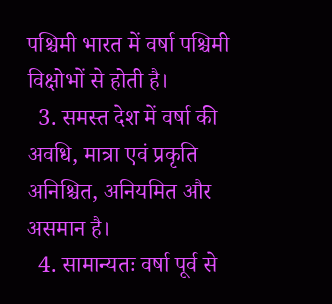पश्चिमी भारत में वर्षा पश्चिमी विक्षोभों से होती है।
  3. समस्त देश में वर्षा की अवधि, मात्रा एवं प्रकृति अनिश्चित, अनियमित और असमान है।
  4. सामान्यतः वर्षा पूर्व से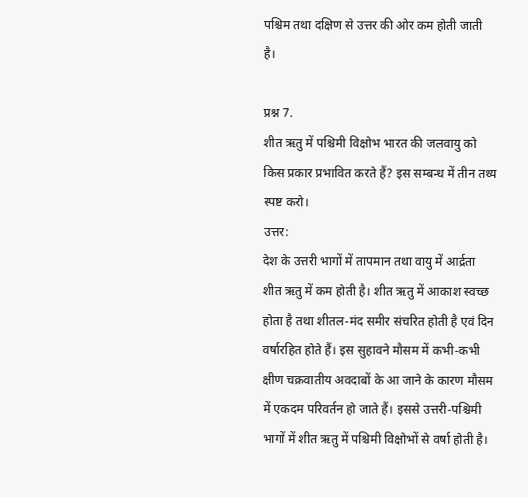पश्चिम तथा दक्षिण से उत्तर की ओर कम होती जाती है।

प्रश्न 7.
शीत ऋतु में पश्चिमी विक्षोभ भारत की जलवायु को किस प्रकार प्रभावित करते हैं? इस सम्बन्ध में तीन तथ्य स्पष्ट करो।
उत्तर:
देश के उत्तरी भागों में तापमान तथा वायु में आर्द्रता शीत ऋतु में कम होती है। शीत ऋतु में आकाश स्वच्छ होता है तथा शीतल-मंद समीर संचरित होती है एवं दिन वर्षारहित होते हैं। इस सुहावने मौसम में कभी-कभी क्षीण चक्रवातीय अवदाबों के आ जाने के कारण मौसम में एकदम परिवर्तन हो जाते हैं। इससे उत्तरी-पश्चिमी भागों में शीत ऋतु में पश्चिमी विक्षोभों से वर्षा होती है।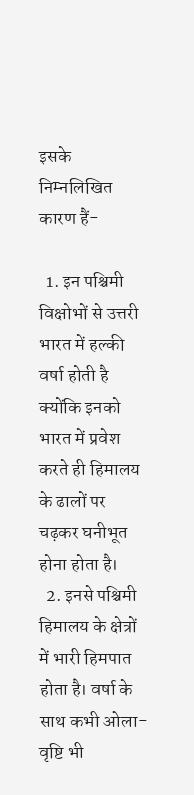इसके निम्नलिखित कारण हैं-

  1. इन पश्चिमी विक्षोभों से उत्तरी भारत में हल्की वर्षा होती है क्योंकि इनको भारत में प्रवेश करते ही हिमालय के ढालों पर चढ़कर घनीभूत होना होता है।
  2. इनसे पश्चिमी हिमालय के क्षेत्रों में भारी हिमपात होता है। वर्षा के साथ कभी ओला-वृष्टि भी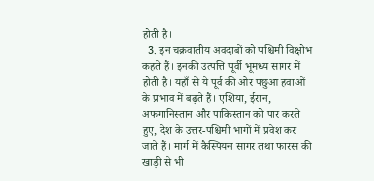होती है।
  3. इन चक्रवातीय अवदाबों को पश्चिमी विक्षोभ कहते हैं। इनकी उत्पत्ति पूर्वी भूमध्य सागर में होती है। यहाँ से ये पूर्व की ओर पछुआ हवाओं के प्रभाव में बढ़ते हैं। एशिया, ईरान, अफगानिस्तान और पाकिस्तान को पार करते हुए, देश के उत्तर-पश्चिमी भागों में प्रवेश कर जाते हैं। मार्ग में कैस्पियन सागर तथा फारस की खाड़ी से भी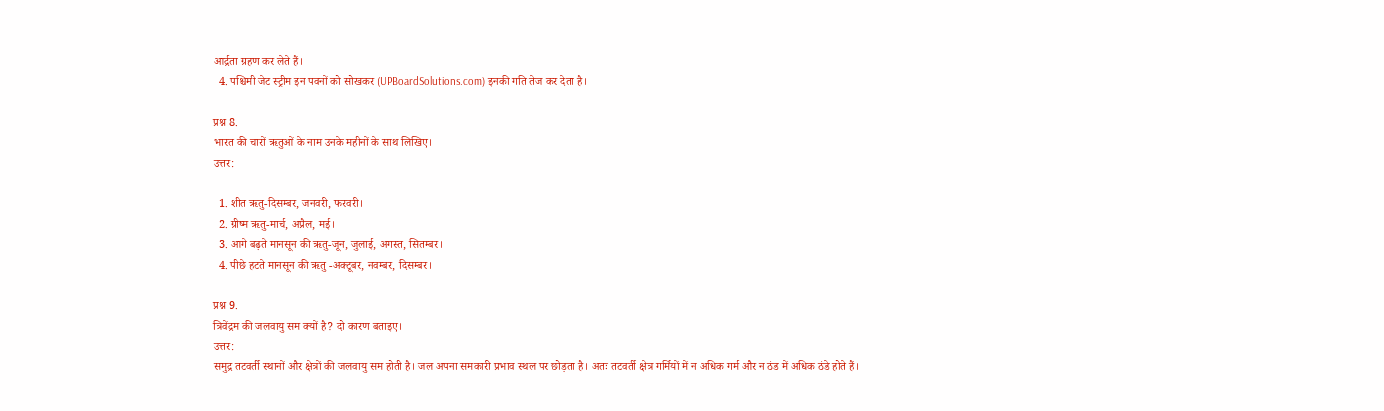आर्द्रता ग्रहण कर लेते हैं।
  4. पश्चिमी जेट स्ट्रीम इन पवनों को सोखकर (UPBoardSolutions.com) इनकी गति तेज कर देता है।

प्रश्न 8.
भारत की चारों ऋतुओं के नाम उनके महीनों के साथ लिखिए।
उत्तर:

  1. शीत ऋतु-दिसम्बर, जनवरी, फरवरी।
  2. ग्रीष्म ऋतु-मार्च, अप्रैल, मई।
  3. आगे बढ़ते मानसून की ऋतु-जून, जुलाई, अगस्त, सितम्बर।
  4. पीछे हटते मानसून की ऋतु -अक्टूबर, नवम्बर, दिसम्बर।

प्रश्न 9.
त्रिवेंद्रम की जलवायु सम क्यों है? दो कारण बताइए।
उत्तर:
समुद्र तटवर्ती स्थानों और क्षेत्रों की जलवायु सम होती है। जल अपना समकारी प्रभाव स्थल पर छोड़ता है। अतः तटवर्ती क्षेत्र गर्मियों में न अधिक गर्म और न ठंड में अधिक ठंडे होते हैं।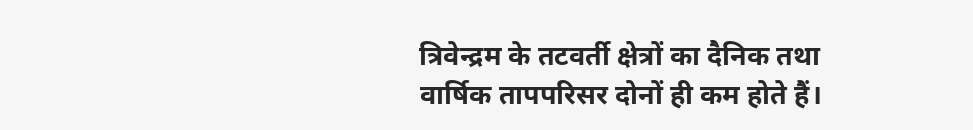त्रिवेन्द्रम के तटवर्ती क्षेत्रों का दैनिक तथा वार्षिक तापपरिसर दोनों ही कम होते हैं।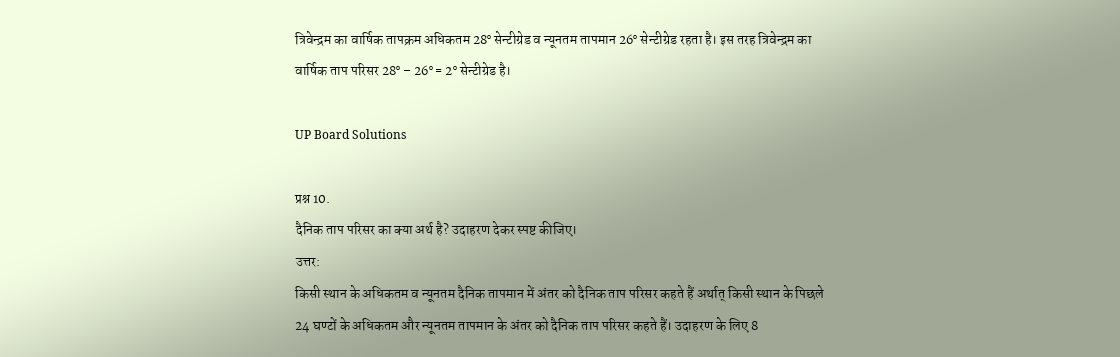त्रिवेन्द्रम का वार्षिक तापक्रम अधिकतम 28° सेन्टीग्रेड व न्यूनतम तापमान 26° सेन्टीग्रेड रहता है। इस तरह त्रिवेन्द्रम का वार्षिक ताप परिसर 28° – 26° = 2° सेन्टीग्रेड है।

UP Board Solutions

प्रश्न 10.
दैनिक ताप परिसर का क्या अर्थ है? उदाहरण देकर स्पष्ट कीजिए।
उत्तर:
किसी स्थान के अधिकतम व न्यूनतम दैनिक तापमान में अंतर को दैनिक ताप परिसर कहते हैं अर्थात् किसी स्थान के पिछले 24 घण्टों के अधिकतम और न्यूनतम तापमान के अंतर को दैनिक ताप परिसर कहते हैं। उदाहरण के लिए 8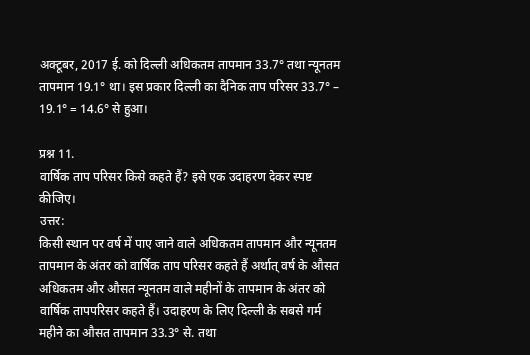अक्टूबर, 2017 ई. को दिल्ली अधिकतम तापमान 33.7° तथा न्यूनतम तापमान 19.1° था। इस प्रकार दिल्ली का दैनिक ताप परिसर 33.7° – 19.1° = 14.6° से हुआ।

प्रश्न 11.
वार्षिक ताप परिसर किसे कहते हैं? इसे एक उदाहरण देकर स्पष्ट कीजिए।
उत्तर:
किसी स्थान पर वर्ष में पाए जाने वाले अधिकतम तापमान और न्यूनतम तापमान के अंतर को वार्षिक ताप परिसर कहते हैं अर्थात् वर्ष के औसत अधिकतम और औसत न्यूनतम वाले महीनों के तापमान के अंतर को वार्षिक तापपरिसर कहते हैं। उदाहरण के लिए दिल्ली के सबसे गर्म महीने का औसत तापमान 33.3° से. तथा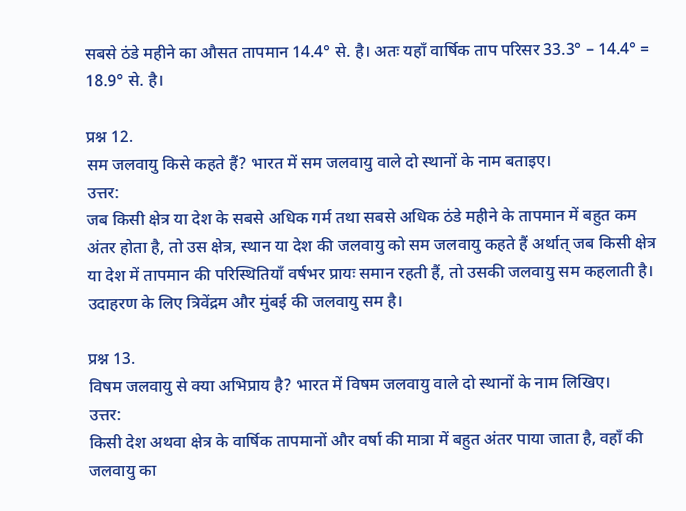सबसे ठंडे महीने का औसत तापमान 14.4° से. है। अतः यहाँ वार्षिक ताप परिसर 33.3° – 14.4° = 18.9° से. है।

प्रश्न 12.
सम जलवायु किसे कहते हैं? भारत में सम जलवायु वाले दो स्थानों के नाम बताइए।
उत्तर:
जब किसी क्षेत्र या देश के सबसे अधिक गर्म तथा सबसे अधिक ठंडे महीने के तापमान में बहुत कम अंतर होता है, तो उस क्षेत्र, स्थान या देश की जलवायु को सम जलवायु कहते हैं अर्थात् जब किसी क्षेत्र या देश में तापमान की परिस्थितियाँ वर्षभर प्रायः समान रहती हैं, तो उसकी जलवायु सम कहलाती है। उदाहरण के लिए त्रिवेंद्रम और मुंबई की जलवायु सम है।

प्रश्न 13.
विषम जलवायु से क्या अभिप्राय है? भारत में विषम जलवायु वाले दो स्थानों के नाम लिखिए।
उत्तर:
किसी देश अथवा क्षेत्र के वार्षिक तापमानों और वर्षा की मात्रा में बहुत अंतर पाया जाता है, वहाँ की जलवायु का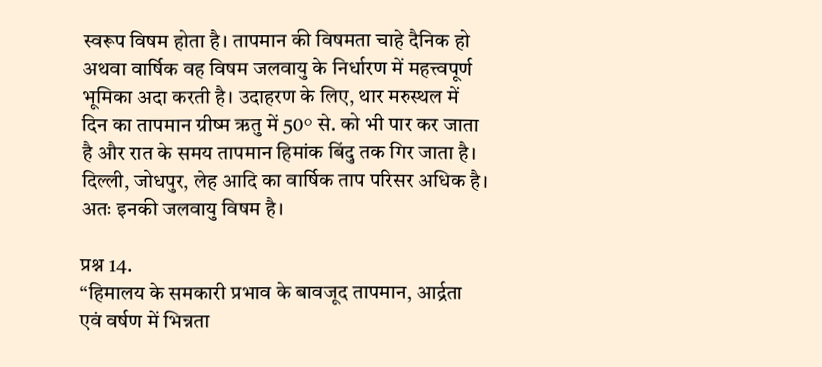स्वरूप विषम होता है। तापमान की विषमता चाहे दैनिक हो अथवा वार्षिक वह विषम जलवायु के निर्धारण में महत्त्वपूर्ण भूमिका अदा करती है। उदाहरण के लिए, थार मरुस्थल में दिन का तापमान ग्रीष्म ऋतु में 50° से. को भी पार कर जाता है और रात के समय तापमान हिमांक बिंदु तक गिर जाता है। दिल्ली, जोधपुर, लेह आदि का वार्षिक ताप परिसर अधिक है। अतः इनकी जलवायु विषम है।

प्रश्न 14.
“हिमालय के समकारी प्रभाव के बावजूद तापमान, आर्द्रता एवं वर्षण में भिन्नता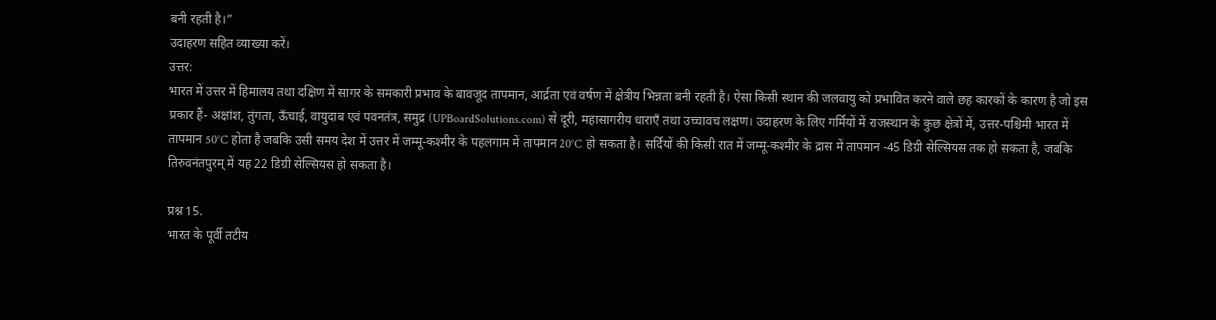बनी रहती है।”
उदाहरण सहित व्याख्या करें।
उत्तर:
भारत में उत्तर में हिमालय तथा दक्षिण में सागर के समकारी प्रभाव के बावजूद तापमान, आर्द्रता एवं वर्षण में क्षेत्रीय भिन्नता बनी रहती है। ऐसा किसी स्थान की जलवायु को प्रभावित करने वाले छह कारकों के कारण है जो इस प्रकार हैं- अक्षांश, तुंगता, ऊँचाई, वायुदाब एवं पवनतंत्र, समुद्र (UPBoardSolutions.com) से दूरी, महासागरीय धाराएँ तथा उच्चावच लक्षण। उदाहरण के लिए गर्मियों में राजस्थान के कुछ क्षेत्रों में, उत्तर-पश्चिमी भारत में तापमान 50°C होता है जबकि उसी समय देश में उत्तर में जम्मू-कश्मीर के पहलगाम में तापमान 20°C हो सकता है। सर्दियों की किसी रात में जम्मू-कश्मीर के द्रास में तापमान -45 डिग्री सेल्सियस तक हो सकता है, जबकि तिरुवनंतपुरम् में यह 22 डिग्री सेल्सियस हो सकता है।

प्रश्न 15.
भारत के पूर्वी तटीय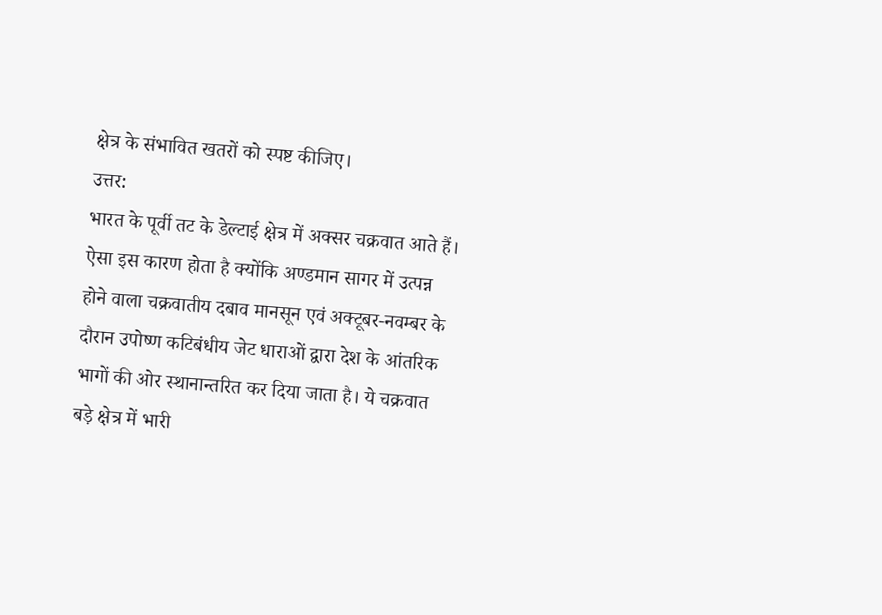क्षेत्र के संभावित खतरों को स्पष्ट कीजिए।
उत्तर:
भारत के पूर्वी तट के डेल्टाई क्षेत्र में अक्सर चक्रवात आते हैं। ऐसा इस कारण होता है क्योंकि अण्डमान सागर में उत्पन्न होने वाला चक्रवातीय दबाव मानसून एवं अक्टूबर-नवम्बर के दौरान उपोष्ण कटिबंधीय जेट धाराओं द्वारा देश के आंतरिक भागों की ओर स्थानान्तरित कर दिया जाता है। ये चक्रवात बड़े क्षेत्र में भारी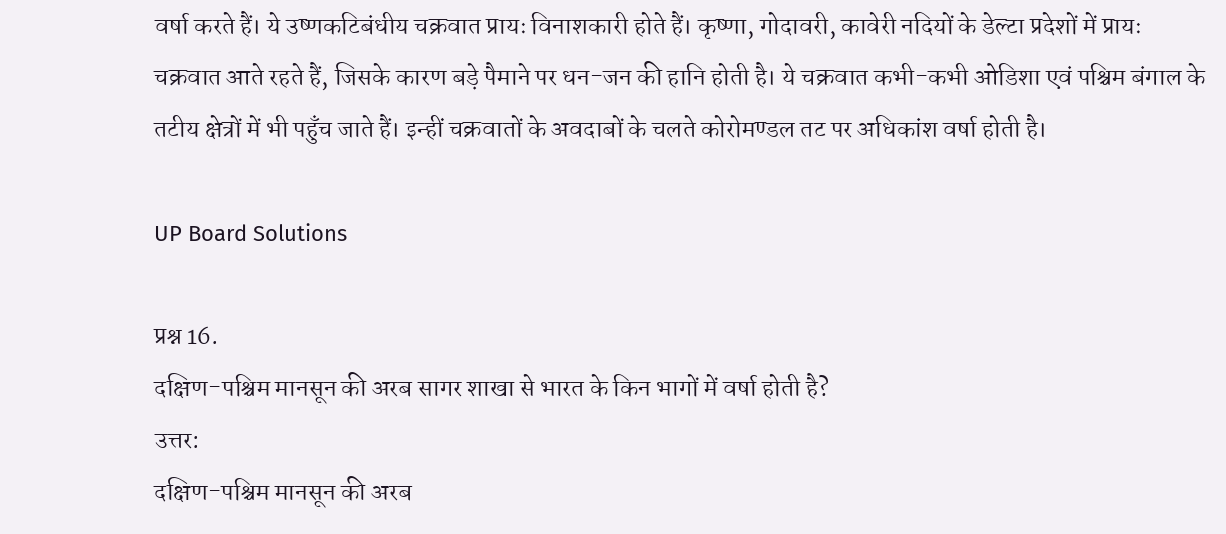वर्षा करते हैं। ये उष्णकटिबंधीय चक्रवात प्रायः विनाशकारी होते हैं। कृष्णा, गोदावरी, कावेरी नदियों के डेल्टा प्रदेशों में प्रायः चक्रवात आते रहते हैं, जिसके कारण बड़े पैमाने पर धन-जन की हानि होती है। ये चक्रवात कभी-कभी ओडिशा एवं पश्चिम बंगाल के तटीय क्षेत्रों में भी पहुँच जाते हैं। इन्हीं चक्रवातों के अवदाबों के चलते कोरोमण्डल तट पर अधिकांश वर्षा होती है।

UP Board Solutions

प्रश्न 16.
दक्षिण-पश्चिम मानसून की अरब सागर शाखा से भारत के किन भागों में वर्षा होती है?
उत्तर:
दक्षिण-पश्चिम मानसून की अरब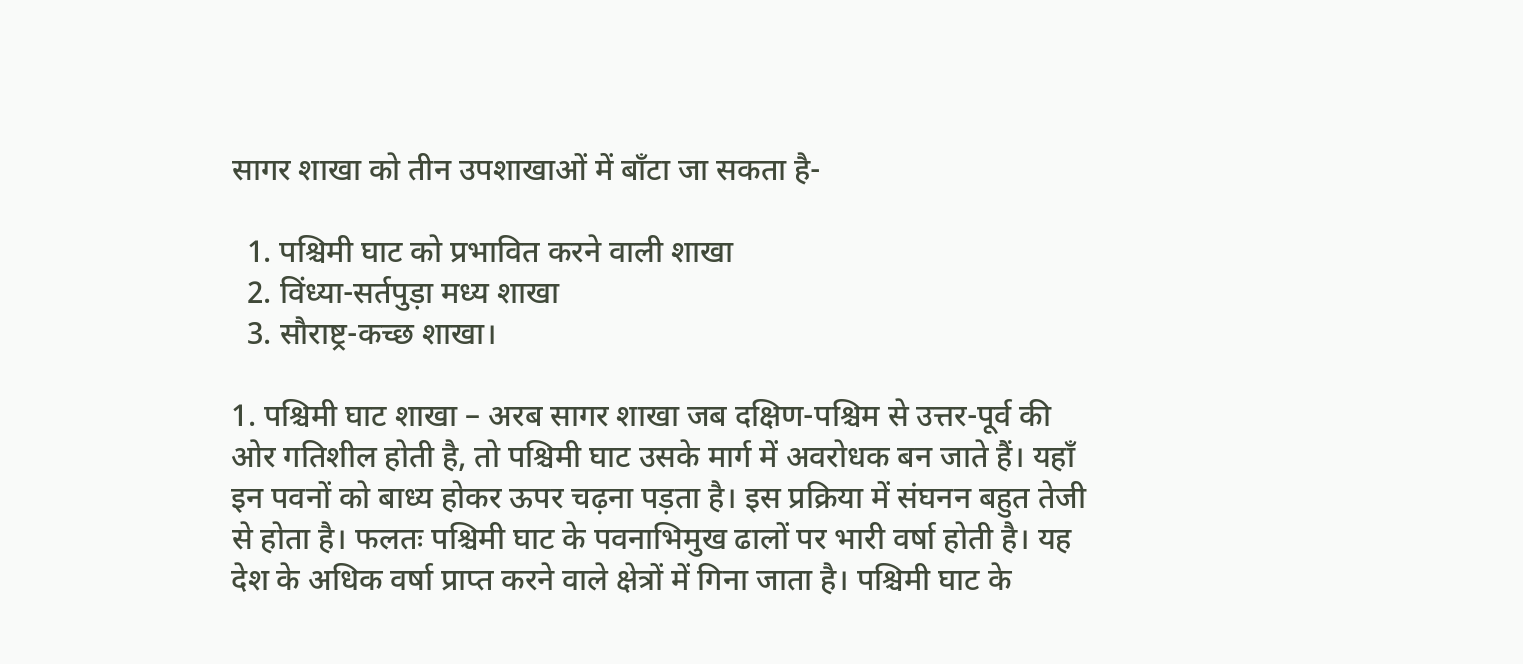सागर शाखा को तीन उपशाखाओं में बाँटा जा सकता है-

  1. पश्चिमी घाट को प्रभावित करने वाली शाखा
  2. विंध्या-सर्तपुड़ा मध्य शाखा
  3. सौराष्ट्र-कच्छ शाखा।

1. पश्चिमी घाट शाखा – अरब सागर शाखा जब दक्षिण-पश्चिम से उत्तर-पूर्व की ओर गतिशील होती है, तो पश्चिमी घाट उसके मार्ग में अवरोधक बन जाते हैं। यहाँ इन पवनों को बाध्य होकर ऊपर चढ़ना पड़ता है। इस प्रक्रिया में संघनन बहुत तेजी से होता है। फलतः पश्चिमी घाट के पवनाभिमुख ढालों पर भारी वर्षा होती है। यह देश के अधिक वर्षा प्राप्त करने वाले क्षेत्रों में गिना जाता है। पश्चिमी घाट के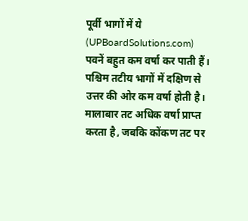पूर्वी भागों में ये (UPBoardSolutions.com) पवनें बहुत कम वर्षा कर पाती हैं। पश्चिम तटीय भागों में दक्षिण से उत्तर की ओर कम वर्षा होती है। मालाबार तट अधिक वर्षा प्राप्त करता है, जबकि कोंकण तट पर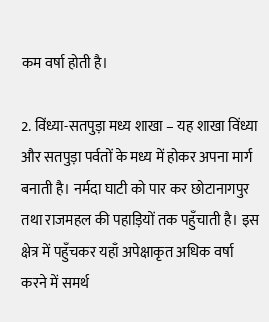कम वर्षा होती है।

2. विंध्या-सतपुड़ा मध्य शाखा – यह शाखा विंध्या और सतपुड़ा पर्वतों के मध्य में होकर अपना मार्ग बनाती है। नर्मदा घाटी को पार कर छोटानागपुर तथा राजमहल की पहाड़ियों तक पहुँचाती है। इस क्षेत्र में पहुँचकर यहाँ अपेक्षाकृत अधिक वर्षा करने में समर्थ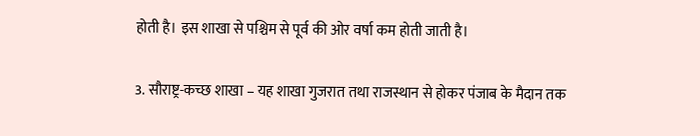होती है। इस शाखा से पश्चिम से पूर्व की ओर वर्षा कम होती जाती है।

3. सौराष्ट्र-कच्छ शाखा – यह शाखा गुजरात तथा राजस्थान से होकर पंजाब के मैदान तक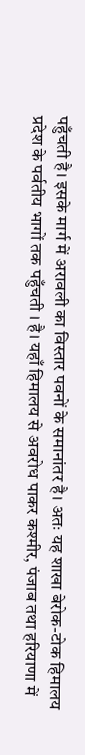पहुँचती है। इसके मार्ग में अरावली का विस्तार पवनों के समानांतर है। अतः यह शाखा बेरोक-टोक हिमालय प्रदेश के पर्वतीय भागों तक पहुँचती । है। यहाँ हिमालय से अवरोध पाकर कश्मीर, पंजाब तथा हरियाणा में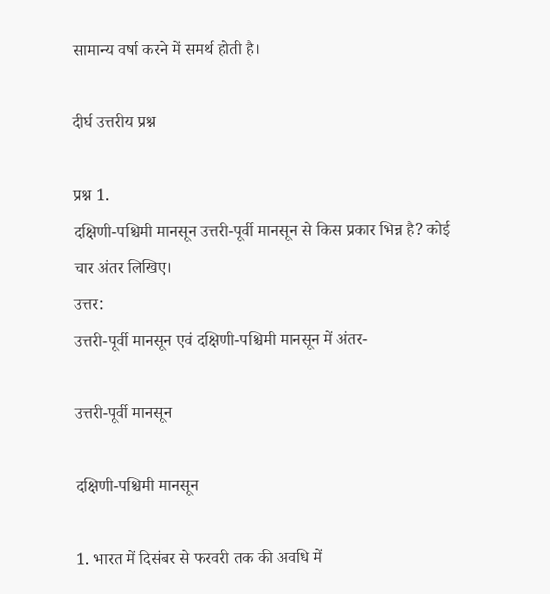सामान्य वर्षा करने में समर्थ होती है।

दीर्घ उत्तरीय प्रश्न

प्रश्न 1.
दक्षिणी-पश्चिमी मानसून उत्तरी-पूर्वी मानसून से किस प्रकार भिन्न है? कोई चार अंतर लिखिए।
उत्तर:
उत्तरी-पूर्वी मानसून एवं दक्षिणी-पश्चिमी मानसून में अंतर-

उत्तरी-पूर्वी मानसून

दक्षिणी-पश्चिमी मानसून

1. भारत में दिसंबर से फरवरी तक की अवधि में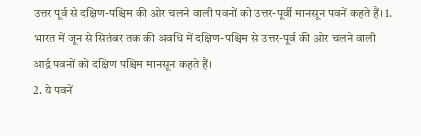उत्तर पूर्व से दक्षिण-पश्चिम की ओर चलने वाली पवनों को उत्तर-पूर्वी मानसून पवनें कहते हैं। 1. भारत में जून से सितंबर तक की अवधि में दक्षिण-पश्चिम से उत्तर-पूर्व की ओर चलने वाली आर्द्र पवनों को दक्षिण पश्चिम मानसून कहते हैं।
2. ये पवनें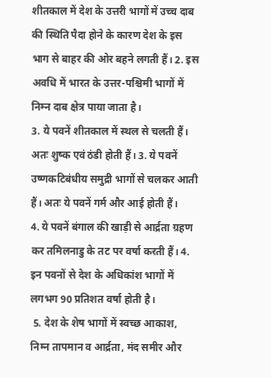शीतकाल में देश के उत्तरी भागों में उच्च दाब की स्थिति पैदा होने के कारण देश के इस भाग से बाहर की ओर बहने लगती हैं। 2. इस अवधि में भारत के उत्तर-पश्चिमी भागों में निम्न दाब क्षेत्र पाया जाता है।
3. ये पवनें शीतकाल में स्थल से चलती हैं। अतः शुष्क एवं ठंडी होती हैं। 3. ये पवनें उष्णकटिबंधीय समुद्री भागों से चलकर आती हैं। अतः ये पवनें गर्म और आई होती हैं।
4. ये पवनें बंगाल की खाड़ी से आर्द्रता ग्रहण कर तमिलनाडु के तट पर वर्षा करती हैं। 4. इन पवनों से देश के अधिकांश भागों में लगभग 90 प्रतिशत वर्षा होती है।
 5. देश के शेष भागों में स्वच्छ आकाश, निम्न तापमान व आर्द्रता, मंद समीर और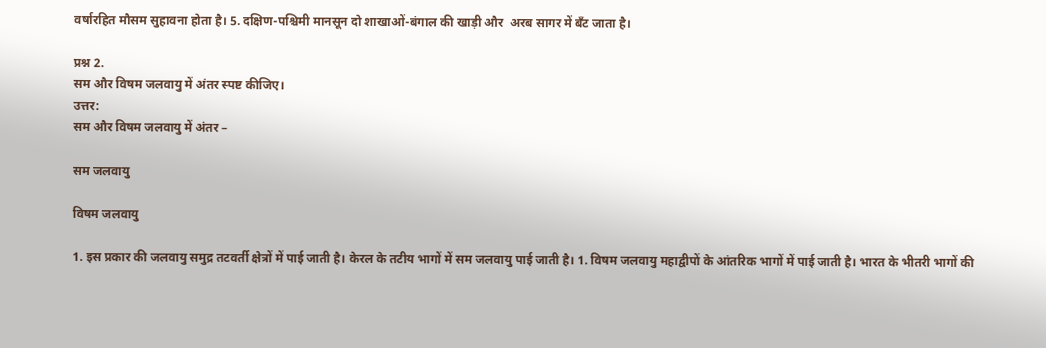वर्षारहित मौसम सुहावना होता है। 5. दक्षिण-पश्चिमी मानसून दो शाखाओं-बंगाल की खाड़ी और  अरब सागर में बँट जाता है।

प्रश्न 2.
सम और विषम जलवायु में अंतर स्पष्ट कीजिए।
उत्तर:
सम और विषम जलवायु में अंतर –

सम जलवायु

विषम जलवायु

1. इस प्रकार की जलवायु समुद्र तटवर्ती क्षेत्रों में पाई जाती है। केरल के तटीय भागों में सम जलवायु पाई जाती है। 1. विषम जलवायु महाद्वीपों के आंतरिक भागों में पाई जाती है। भारत के भीतरी भागों की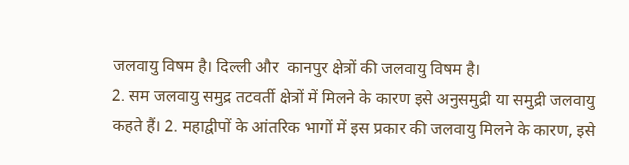जलवायु विषम है। दिल्ली और  कानपुर क्षेत्रों की जलवायु विषम है।
2. सम जलवायु समुद्र तटवर्ती क्षेत्रों में मिलने के कारण इसे अनुसमुद्री या समुद्री जलवायु कहते हैं। 2. महाद्वीपों के आंतरिक भागों में इस प्रकार की जलवायु मिलने के कारण, इसे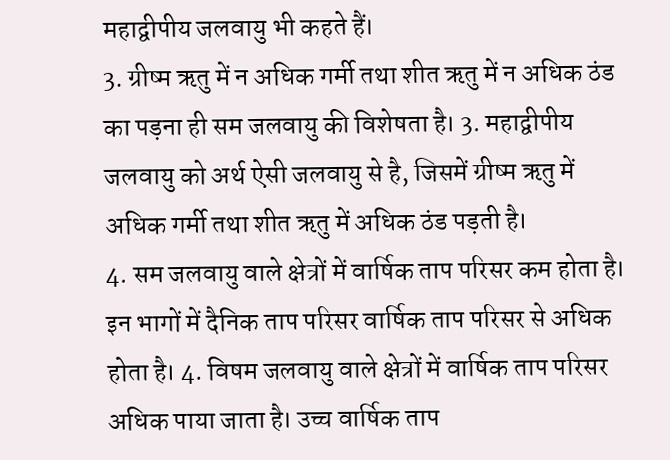महाद्वीपीय जलवायु भी कहते हैं।
3. ग्रीष्म ऋतु में न अधिक गर्मी तथा शीत ऋतु में न अधिक ठंड का पड़ना ही सम जलवायु की विशेषता है। 3. महाद्वीपीय जलवायु को अर्थ ऐसी जलवायु से है, जिसमें ग्रीष्म ऋतु में अधिक गर्मी तथा शीत ऋतु में अधिक ठंड पड़ती है।
4. सम जलवायु वाले क्षेत्रों में वार्षिक ताप परिसर कम होता है। इन भागों में दैनिक ताप परिसर वार्षिक ताप परिसर से अधिक होता है। 4. विषम जलवायु वाले क्षेत्रों में वार्षिक ताप परिसर अधिक पाया जाता है। उच्च वार्षिक ताप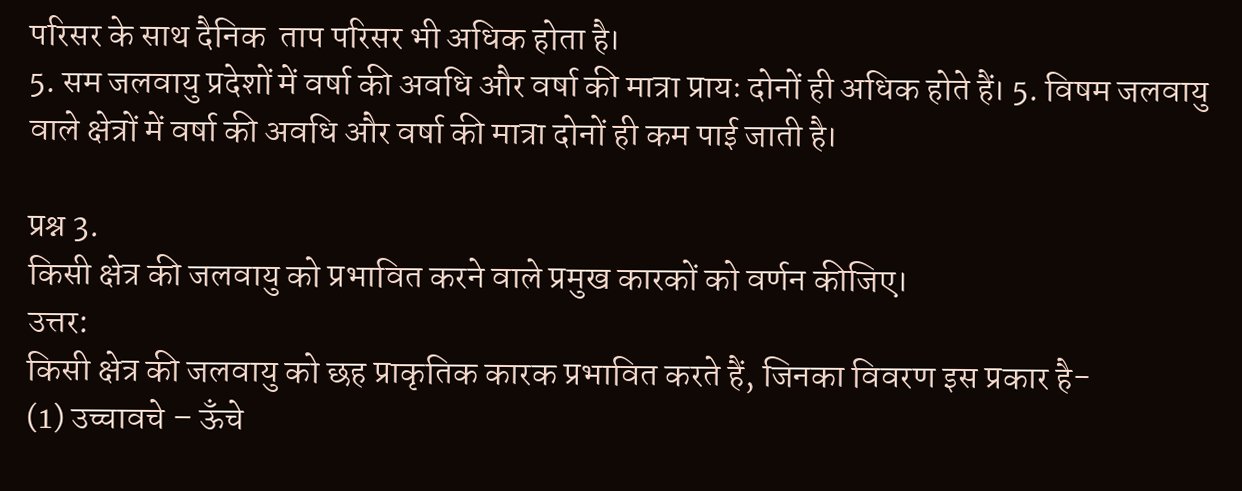परिसर के साथ दैनिक  ताप परिसर भी अधिक होता है।
5. सम जलवायु प्रदेशों में वर्षा की अवधि और वर्षा की मात्रा प्रायः दोनों ही अधिक होते हैं। 5. विषम जलवायु वाले क्षेत्रों में वर्षा की अवधि और वर्षा की मात्रा दोनों ही कम पाई जाती है।

प्रश्न 3.
किसी क्षेत्र की जलवायु को प्रभावित करने वाले प्रमुख कारकों को वर्णन कीजिए।
उत्तर:
किसी क्षेत्र की जलवायु को छह प्राकृतिक कारक प्रभावित करते हैं, जिनका विवरण इस प्रकार है-
(1) उच्चावचे – ऊँचे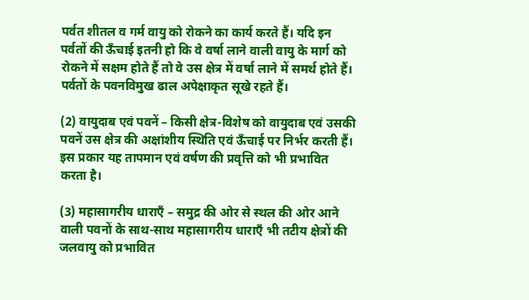पर्वत शीतल व गर्म वायु को रोकने का कार्य करते हैं। यदि इन पर्वतों की ऊँचाई इतनी हो कि वे वर्षा लाने वाली वायु के मार्ग को रोकने में सक्षम होते हैं तो वे उस क्षेत्र में वर्षा लाने में समर्थ होते हैं। पर्वतों के पवनविमुख ढाल अपेक्षाकृत सूखे रहते हैं।

(2) वायुदाब एवं पवनें – किसी क्षेत्र-विशेष को वायुदाब एवं उसकी पवनें उस क्षेत्र की अक्षांशीय स्थिति एवं ऊँचाई पर निर्भर करती हैं। इस प्रकार यह तापमान एवं वर्षण की प्रवृत्ति को भी प्रभावित करता है।

(3) महासागरीय धाराएँ – समुद्र की ओर से स्थल की ओर आने वाली पवनों के साथ-साथ महासागरीय धाराएँ भी तटीय क्षेत्रों की जलवायु को प्रभावित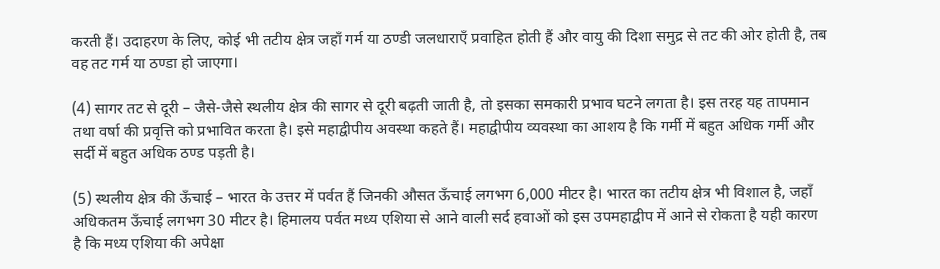करती हैं। उदाहरण के लिए, कोई भी तटीय क्षेत्र जहाँ गर्म या ठण्डी जलधाराएँ प्रवाहित होती हैं और वायु की दिशा समुद्र से तट की ओर होती है, तब वह तट गर्म या ठण्डा हो जाएगा।

(4) सागर तट से दूरी – जैसे-जैसे स्थलीय क्षेत्र की सागर से दूरी बढ़ती जाती है, तो इसका समकारी प्रभाव घटने लगता है। इस तरह यह तापमान तथा वर्षा की प्रवृत्ति को प्रभावित करता है। इसे महाद्वीपीय अवस्था कहते हैं। महाद्वीपीय व्यवस्था का आशय है कि गर्मी में बहुत अधिक गर्मी और सर्दी में बहुत अधिक ठण्ड पड़ती है।

(5) स्थलीय क्षेत्र की ऊँचाई – भारत के उत्तर में पर्वत हैं जिनकी औसत ऊँचाई लगभग 6,000 मीटर है। भारत का तटीय क्षेत्र भी विशाल है, जहाँ अधिकतम ऊँचाई लगभग 30 मीटर है। हिमालय पर्वत मध्य एशिया से आने वाली सर्द हवाओं को इस उपमहाद्वीप में आने से रोकता है यही कारण है कि मध्य एशिया की अपेक्षा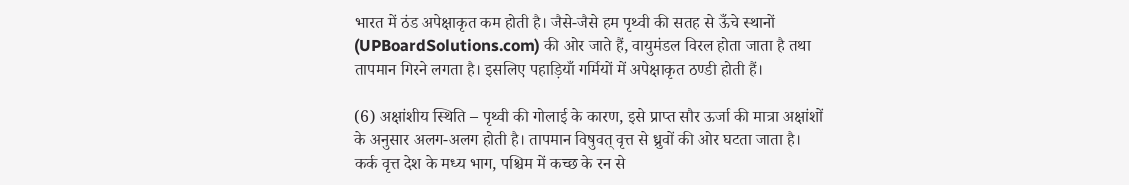भारत में ठंड अपेक्षाकृत कम होती है। जैसे-जैसे हम पृथ्वी की सतह से ऊँचे स्थानों (UPBoardSolutions.com) की ओर जाते हैं, वायुमंडल विरल होता जाता है तथा तापमान गिरने लगता है। इसलिए पहाड़ियाँ गर्मियों में अपेक्षाकृत ठण्डी होती हैं।

(6) अक्षांशीय स्थिति – पृथ्वी की गोलाई के कारण, इसे प्राप्त सौर ऊर्जा की मात्रा अक्षांशों के अनुसार अलग-अलग होती है। तापमान विषुवत् वृत्त से ध्रुवों की ओर घटता जाता है। कर्क वृत्त देश के मध्य भाग, पश्चिम में कच्छ के रन से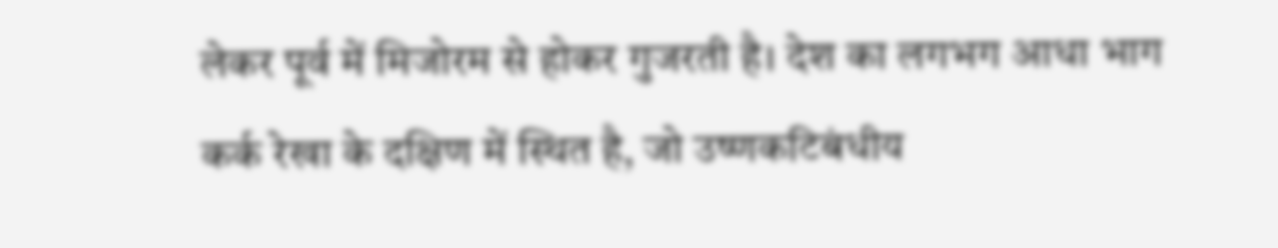लेकर पूर्व में मिजोरम से होकर गुजरती है। देश का लगभग आधा भाग कर्क रेखा के दक्षिण में स्थित है, जो उष्णकटिबंधीय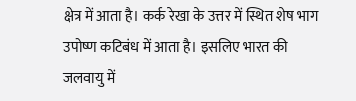क्षेत्र में आता है। कर्क रेखा के उत्तर में स्थित शेष भाग उपोष्ण कटिबंध में आता है। इसलिए भारत की जलवायु में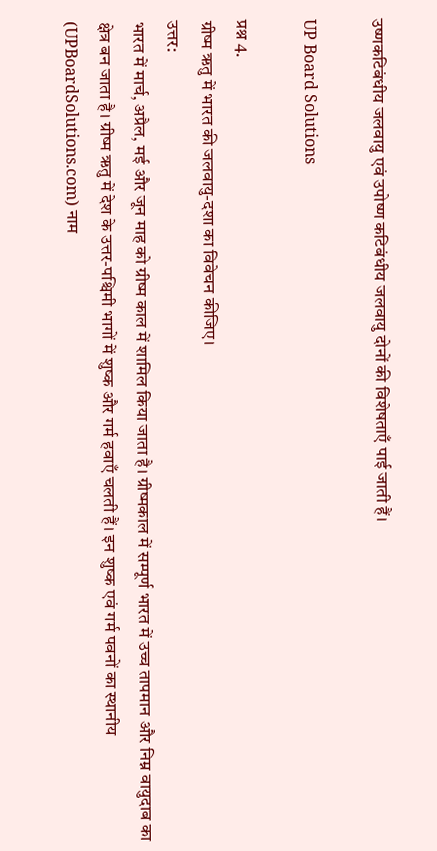उष्णकटिबंधीय जलवायु एवं उपोष्ण कटिबंधीय जलवायु दोनों की विशेषताएँ पाई जाती हैं।

UP Board Solutions

प्रश्न 4.
ग्रीष्म ऋतु में भारत की जलवायु-दशा का विवेचन कीजिए।
उत्तर:
भारत में मार्च, अप्रैल, मई और जून माह को ग्रीष्म काल में शामिल किया जाता है। ग्रीष्मकाल में सम्पूर्ण भारत में उच्च तापमान और निम्न वायुदाब का क्षेत्र बन जाता है। ग्रीष्म ऋतु में देश के उत्तर-पश्चिमी भागों में शुष्क और गर्म हवाएँ चलती हैं। इन शुष्क एवं गर्म पवनों का स्थानीय (UPBoardSolutions.com) नाम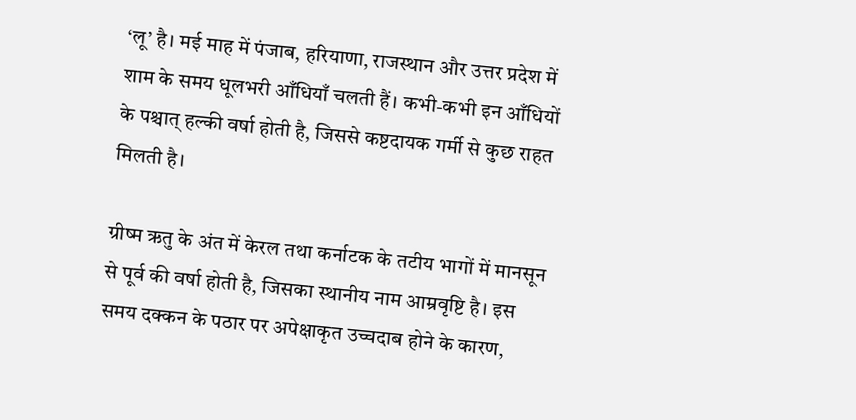‘लू’ है। मई माह में पंजाब, हरियाणा, राजस्थान और उत्तर प्रदेश में शाम के समय धूलभरी आँधियाँ चलती हैं। कभी-कभी इन आँधियों के पश्चात् हल्की वर्षा होती है, जिससे कष्टदायक गर्मी से कुछ राहत मिलती है।

ग्रीष्म ऋतु के अंत में केरल तथा कर्नाटक के तटीय भागों में मानसून से पूर्व की वर्षा होती है, जिसका स्थानीय नाम आम्रवृष्टि है। इस समय दक्कन के पठार पर अपेक्षाकृत उच्चदाब होने के कारण,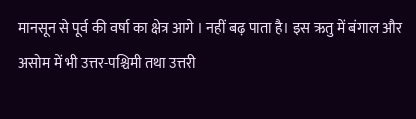मानसून से पूर्व की वर्षा का क्षेत्र आगे । नहीं बढ़ पाता है। इस ऋतु में बंगाल और असोम में भी उत्तर-पश्चिमी तथा उत्तरी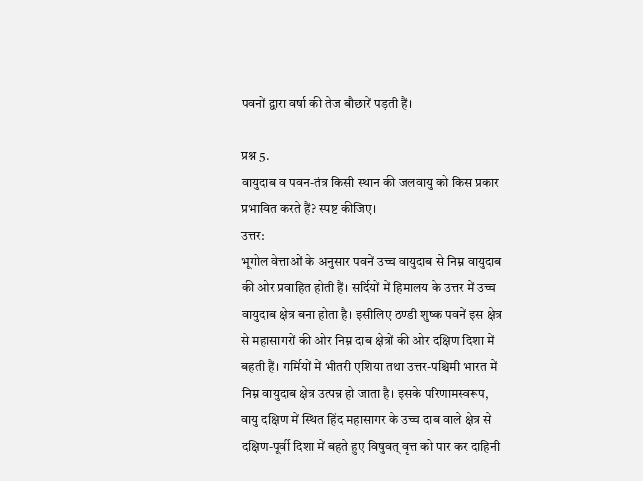पवनों द्वारा वर्षा की तेज बौछारें पड़ती हैं।

प्रश्न 5.
वायुदाब व पवन-तंत्र किसी स्थान की जलवायु को किस प्रकार प्रभावित करते हैं? स्पष्ट कीजिए।
उत्तर:
भूगोल वेत्ताओं के अनुसार पवनें उच्च वायुदाब से निम्न वायुदाब की ओर प्रवाहित होती हैं। सर्दियों में हिमालय के उत्तर में उच्च वायुदाब क्षेत्र बना होता है। इसीलिए ठण्डी शुष्क पवनें इस क्षेत्र से महासागरों की ओर निम्न दाब क्षेत्रों की ओर दक्षिण दिशा में बहती हैं। गर्मियों में भीतरी एशिया तथा उत्तर-पश्चिमी भारत में निम्न वायुदाब क्षेत्र उत्पन्न हो जाता है। इसके परिणामस्वरूप, वायु दक्षिण में स्थित हिंद महासागर के उच्च दाब वाले क्षेत्र से दक्षिण-पूर्वी दिशा में बहते हुए विषुवत् वृत्त को पार कर दाहिनी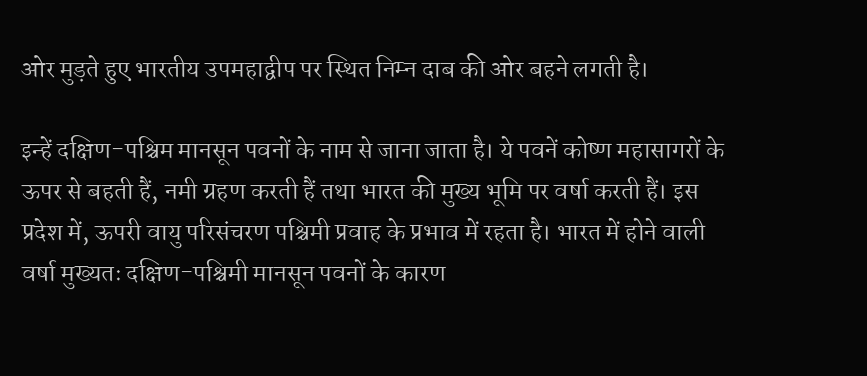ओर मुड़ते हुए भारतीय उपमहाद्वीप पर स्थित निम्न दाब की ओर बहने लगती है।

इन्हें दक्षिण-पश्चिम मानसून पवनों के नाम से जाना जाता है। ये पवनें कोष्ण महासागरों के ऊपर से बहती हैं, नमी ग्रहण करती हैं तथा भारत की मुख्य भूमि पर वर्षा करती हैं। इस प्रदेश में, ऊपरी वायु परिसंचरण पश्चिमी प्रवाह के प्रभाव में रहता है। भारत में होने वाली वर्षा मुख्यतः दक्षिण-पश्चिमी मानसून पवनों के कारण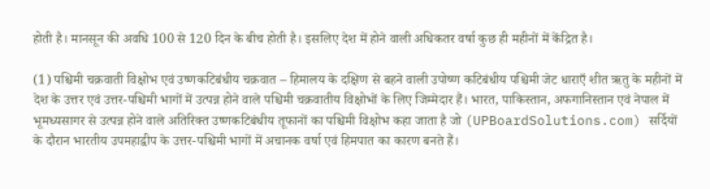होती है। मानसून की अवधि 100 से 120 दिन के बीच होती है। इसलिए देश में होने वाली अधिकतर वर्षा कुछ ही महीनों में केंद्रित है।

(1) पश्चिमी चक्रवाती विक्षोभ एवं उष्णकटिबंधीय चक्रवात – हिमालय के दक्षिण से बहने वाली उपोष्ण कटिबंधीय पश्चिमी जेट धाराएँ शीत ऋतु के महीनों में देश के उत्तर एवं उत्तर-पश्चिमी भागों में उत्पन्न होने वाले पश्चिमी चक्रवातीय विक्षोभों के लिए जिम्मेदार हैं। भारत, पाकिस्तान, अफगानिस्तान एवं नेपाल में भूमध्यसागर से उत्पन्न होने वाले अतिरिक्त उष्णकटिबंधीय तूफानों का पश्चिमी विक्षोभ कहा जाता है जो (UPBoardSolutions.com) सर्दियों के दौरान भारतीय उपमहाद्वीप के उत्तर-पश्चिमी भागों में अचानक वर्षा एवं हिमपात का कारण बनते हैं।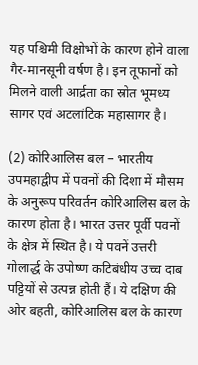यह पश्चिमी विक्षोभों के कारण होने वाला गैर-मानसूनी वर्षण है। इन तूफानों को मिलने वाली आर्द्रता का स्रोत भूमध्य सागर एवं अटलांटिक महासागर है।

(2) कोरिआलिस बल – भारतीय उपमहाद्वीप में पवनों की दिशा में मौसम के अनुरूप परिवर्तन कोरिआलिस बल के कारण होता है। भारत उत्तर पूर्वी पवनों के क्षेत्र में स्थित है। ये पवनें उत्तरी गोलार्द्ध के उपोष्ण कटिबंधीय उच्च दाब पट्टियों से उत्पन्न होती हैं। ये दक्षिण की ओर बहती, कोरिआलिस बल के कारण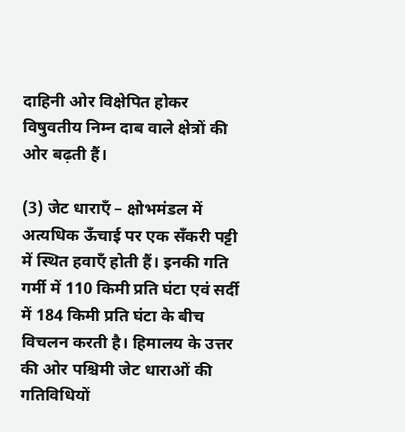दाहिनी ओर विक्षेपित होकर विषुवतीय निम्न दाब वाले क्षेत्रों की ओर बढ़ती हैं।

(3) जेट धाराएँ – क्षोभमंडल में अत्यधिक ऊँचाई पर एक सँकरी पट्टी में स्थित हवाएँ होती हैं। इनकी गति गर्मी में 110 किमी प्रति घंटा एवं सर्दी में 184 किमी प्रति घंटा के बीच विचलन करती है। हिमालय के उत्तर की ओर पश्चिमी जेट धाराओं की गतिविधियों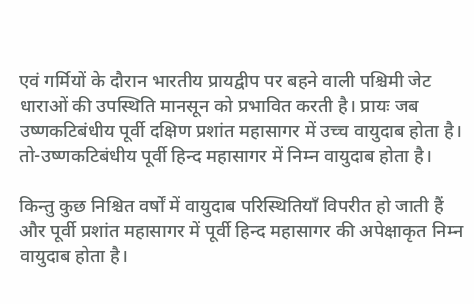एवं गर्मियों के दौरान भारतीय प्रायद्वीप पर बहने वाली पश्चिमी जेट धाराओं की उपस्थिति मानसून को प्रभावित करती है। प्रायः जब उष्णकटिबंधीय पूर्वी दक्षिण प्रशांत महासागर में उच्च वायुदाब होता है। तो-उष्णकटिबंधीय पूर्वी हिन्द महासागर में निम्न वायुदाब होता है।

किन्तु कुछ निश्चित वर्षों में वायुदाब परिस्थितियाँ विपरीत हो जाती हैं और पूर्वी प्रशांत महासागर में पूर्वी हिन्द महासागर की अपेक्षाकृत निम्न वायुदाब होता है।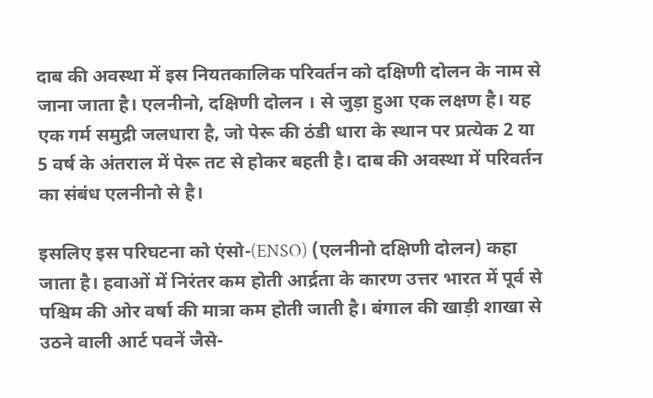दाब की अवस्था में इस नियतकालिक परिवर्तन को दक्षिणी दोलन के नाम से जाना जाता है। एलनीनो, दक्षिणी दोलन । से जुड़ा हुआ एक लक्षण है। यह एक गर्म समुद्री जलधारा है, जो पेरू की ठंडी धारा के स्थान पर प्रत्येक 2 या 5 वर्ष के अंतराल में पेरू तट से होकर बहती है। दाब की अवस्था में परिवर्तन का संबंध एलनीनो से है।

इसलिए इस परिघटना को एंसो-(ENSO) (एलनीनो दक्षिणी दोलन) कहा जाता है। हवाओं में निरंतर कम होती आर्द्रता के कारण उत्तर भारत में पूर्व से पश्चिम की ओर वर्षा की मात्रा कम होती जाती है। बंगाल की खाड़ी शाखा से उठने वाली आर्ट पवनें जैसे-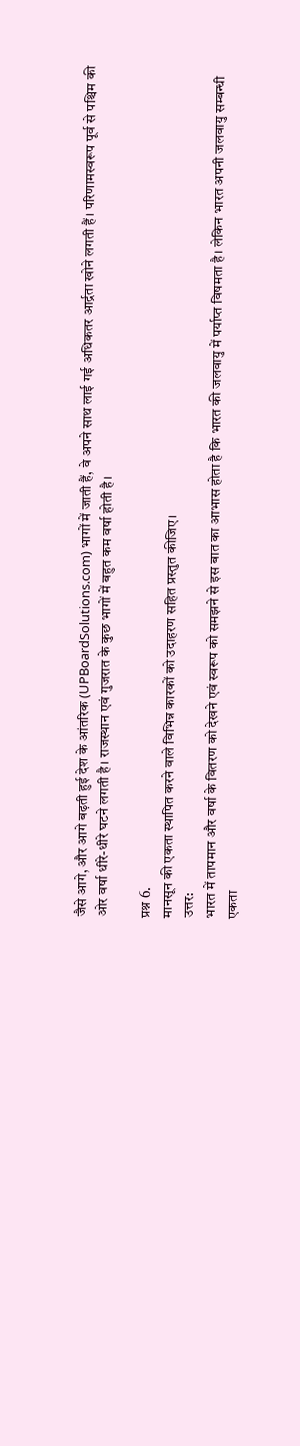जैसे आगे, और आगे बढ़ती हुई देश के आंतरिक (UPBoardSolutions.com) भागों में जाती हैं, वे अपने साथ लाई गई अधिकतर आर्द्रता खोने लगती हैं। परिणामस्वरूप पूर्व से पश्चिम की ओर वर्षा धीरे-धीरे घटने लगती है। राजस्थान एवं गुजरात के कुछ भागों में बहुत कम वर्षा होती है।

प्रश्न 6.
मानसून की एकता स्थापित करने वाले विभिन्न कारकों को उदाहरण सहित प्रस्तुत कीजिए।
उत्तर:
भारत में तापमान और वर्षा के वितरण को देखने एवं स्वरूप को समझने से इस बात का आभास होता है कि भारत की जलवायु में पर्याप्त विषमता है। लेकिन भारत अपनी जलवायु सम्बन्धी एकता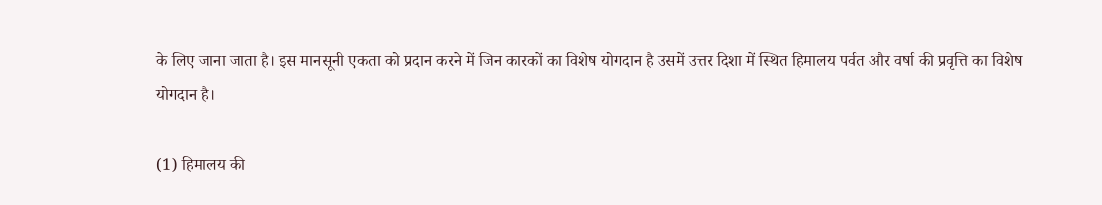के लिए जाना जाता है। इस मानसूनी एकता को प्रदान करने में जिन कारकों का विशेष योगदान है उसमें उत्तर दिशा में स्थित हिमालय पर्वत और वर्षा की प्रवृत्ति का विशेष योगदान है।

(1) हिमालय की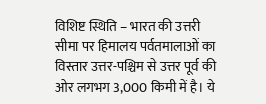विशिष्ट स्थिति – भारत की उत्तरी सीमा पर हिमालय पर्वतमालाओं का विस्तार उत्तर-पश्चिम से उत्तर पूर्व की ओर लगभग 3,000 किमी में है। ये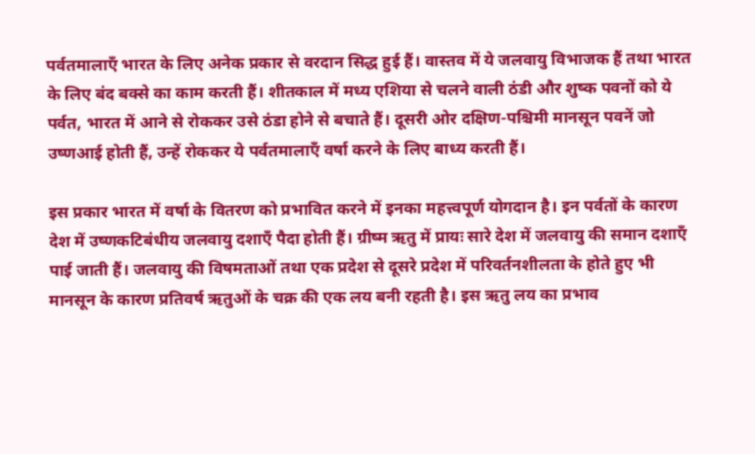पर्वतमालाएँ भारत के लिए अनेक प्रकार से वरदान सिद्ध हुई हैं। वास्तव में ये जलवायु विभाजक हैं तथा भारत के लिए बंद बक्से का काम करती हैं। शीतकाल में मध्य एशिया से चलने वाली ठंडी और शुष्क पवनों को ये पर्वत, भारत में आने से रोककर उसे ठंडा होने से बचाते हैं। दूसरी ओर दक्षिण-पश्चिमी मानसून पवनें जो उष्णआई होती हैं, उन्हें रोककर ये पर्वतमालाएँ वर्षा करने के लिए बाध्य करती हैं।

इस प्रकार भारत में वर्षा के वितरण को प्रभावित करने में इनका महत्त्वपूर्ण योगदान है। इन पर्वतों के कारण देश में उष्णकटिबंधीय जलवायु दशाएँ पैदा होती हैं। ग्रीष्म ऋतु में प्रायः सारे देश में जलवायु की समान दशाएँ पाई जाती हैं। जलवायु की विषमताओं तथा एक प्रदेश से दूसरे प्रदेश में परिवर्तनशीलता के होते हुए भी मानसून के कारण प्रतिवर्ष ऋतुओं के चक्र की एक लय बनी रहती है। इस ऋतु लय का प्रभाव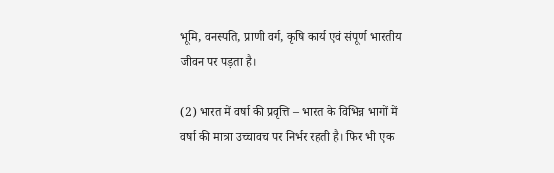भूमि, वनस्पति, प्राणी वर्ग, कृषि कार्य एवं संपूर्ण भारतीय जीवन पर पड़ता है।

(2) भारत में वर्षा की प्रवृत्ति – भारत के विभिन्न भागों में वर्षा की मात्रा उच्चावच पर निर्भर रहती है। फिर भी एक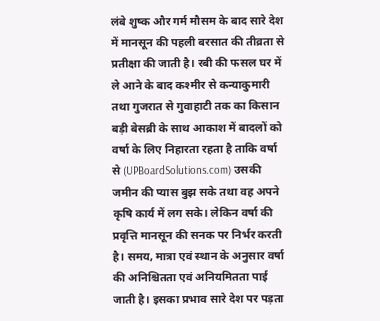लंबे शुष्क और गर्म मौसम के बाद सारे देश में मानसून की पहली बरसात की तीव्रता से प्रतीक्षा की जाती है। रबी की फसल घर में ले आने के बाद कश्मीर से कन्याकुमारी तथा गुजरात से गुवाहाटी तक का किसान बड़ी बेसब्री के साथ आकाश में बादलों को वर्षा के लिए निहारता रहता है ताकि वर्षा से (UPBoardSolutions.com) उसकी जमीन की प्यास बुझ सके तथा वह अपने कृषि कार्य में लग सके। लेकिन वर्षा की प्रवृत्ति मानसून की सनक पर निर्भर करती है। समय, मात्रा एवं स्थान के अनुसार वर्षा की अनिश्चितता एवं अनियमितता पाई जाती है। इसका प्रभाव सारे देश पर पड़ता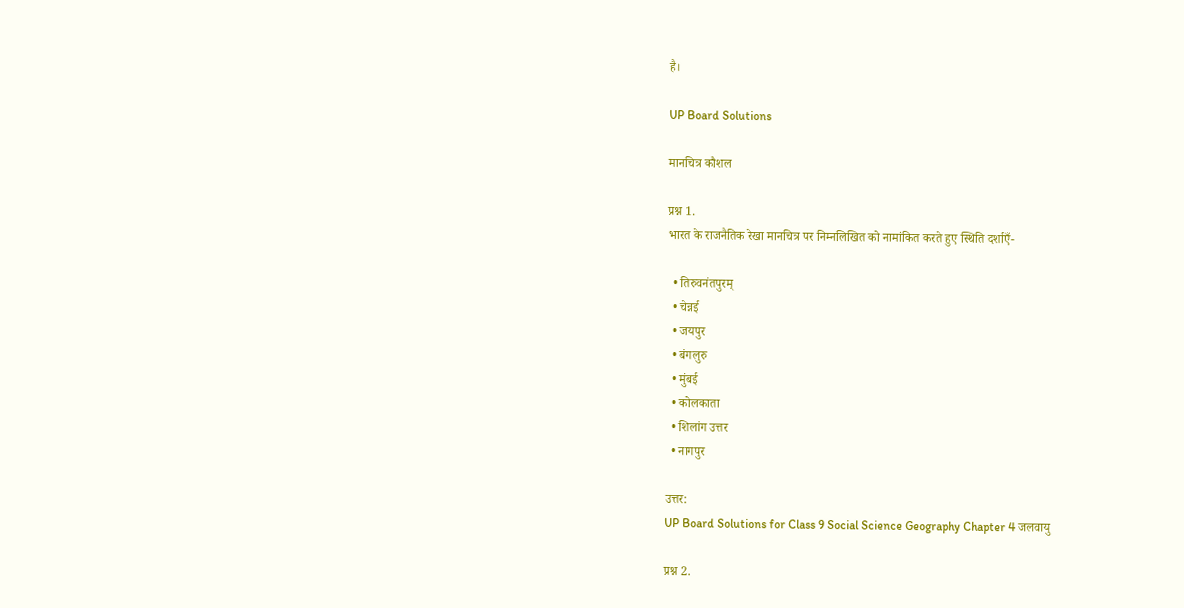है।

UP Board Solutions

मानचित्र कौशल

प्रश्न 1.
भारत के राजनैतिक रेखा मानचित्र पर निम्नलिखित को नामांकित करते हुए स्थिति दर्शाएँ-

  • तिरुवनंतपुरम्
  • चेन्नई
  • जयपुर
  • बंगलुरु
  • मुंबई
  • कोलकाता
  • शिलांग उत्तर
  • नागपुर

उत्तर:
UP Board Solutions for Class 9 Social Science Geography Chapter 4 जलवायु

प्रश्न 2.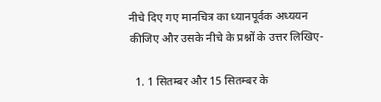नीचे दिए गए मानचित्र का ध्यानपूर्वक अध्ययन कीजिए और उसके नीचे के प्रश्नों के उत्तर लिखिए-

  1. 1 सितम्बर और 15 सितम्बर के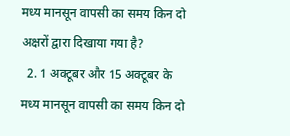मध्य मानसून वापसी का समय किन दो अक्षरों द्वारा दिखाया गया है?
  2. 1 अक्टूबर और 15 अक्टूबर के मध्य मानसून वापसी का समय किन दो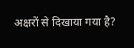अक्षरों से दिखाया गया है?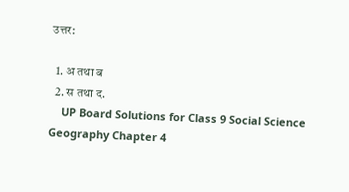उत्तर:

  1. अ तथा ब
  2. स तथा द.
    UP Board Solutions for Class 9 Social Science Geography Chapter 4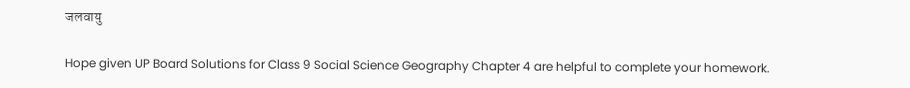जलवायु

Hope given UP Board Solutions for Class 9 Social Science Geography Chapter 4 are helpful to complete your homework.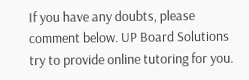If you have any doubts, please comment below. UP Board Solutions try to provide online tutoring for you.